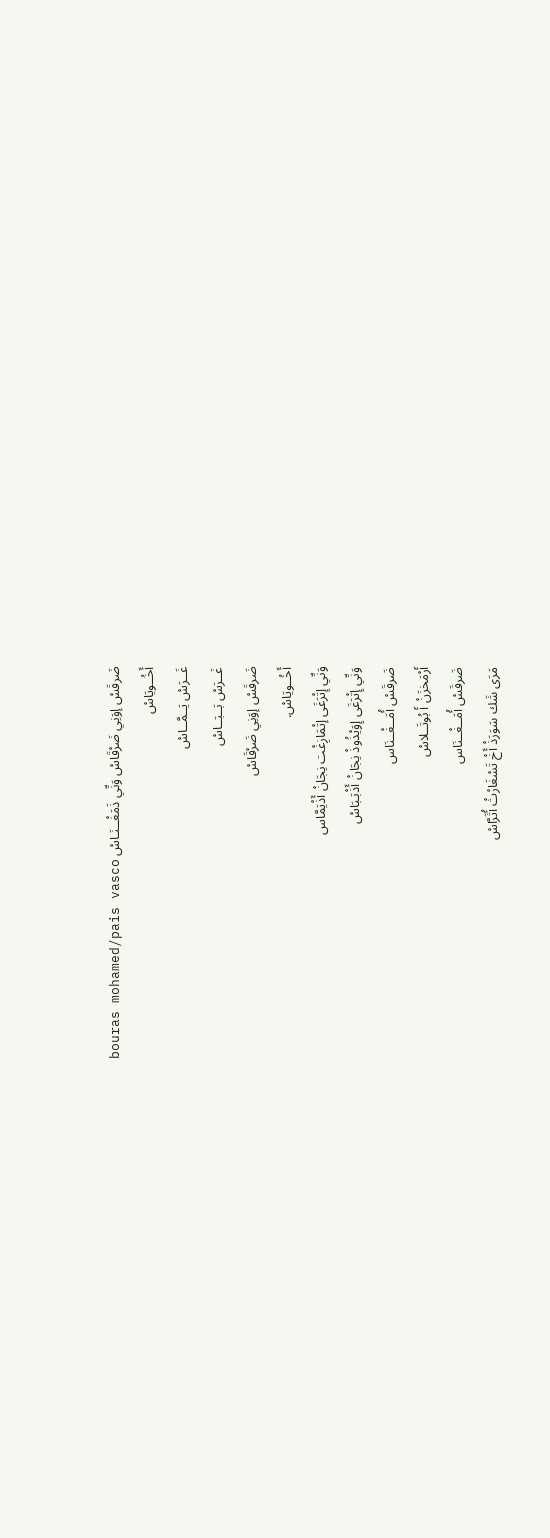ضَرقَسْ إوَنِي ضَرْقَاسْ وَنِّي ذَمَغْــنَـاسْ bouras mohamed/pais vasco
أَخُــويَاسْ
غَــرَسْ يَــمَّــاسْ
غَــرَسْ بَــبَــاسْ
ضَرقَسْ إوَنِي ضَرْقَاسْ
أَخُــويَاسْ.
وَنِّي إِتْرَغَى إتْمَازِغْت نِجَانْ أَذْيَمَّاس
وَنِّي إِتْرَغَى إِوَيْذُوذْ نِجَانْ أَذْبَـبَاسْ
ضَرقَسْ أُمَــغْــنَاس
أَرْمَخزَنْ أَ بُوتَــلاسْ
ضَرقَسْ أُمَــغْــنَاس
مَرَى شَك سَوَرَذْ أَخْ تَسْغَارْثْ أُثَرَّاسْ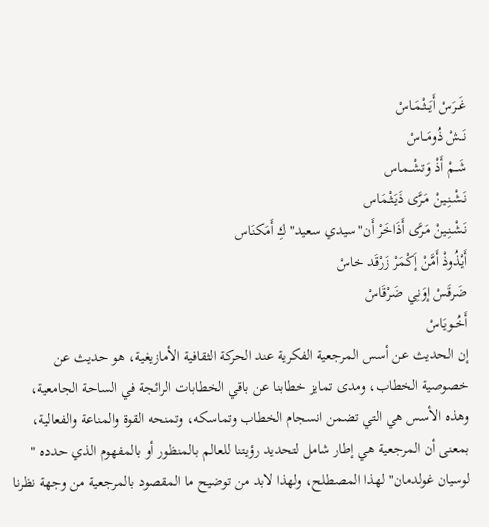غَــرَسْ أَيَــثْـمَـاسْ
نَــشْ ذُومَــاسْ
شَــمْ أَذْ وَتشْــماس
نَـشْـنِـينْ مَـرَّى ذَيَثْـمَاس
نَـشْـنِـينْ مَـرَّى أَذَاخَرْ أَن"سيدي سعيد"كِ أَمَكنَاس
أَيْذُوذْ أَمَّنْ إَكْمَرْ زَرْقَد خاسْ
ضَرقَسْ إوَنِي ضَرْقَاسْ
أَخُــويَاسْ
إن الحديث عن أسس المرجعية الفكرية عند الحركة الثقافية الأمازيغية، هو حديث عن خصوصية الخطاب، ومدى تمايز خطابنا عن باقي الخطابات الرائجة في الساحة الجامعية، وهذه الأسس هي التي تضمن انسجام الخطاب وتماسكه، وتمنحه القوة والمناعة والفعالية، بمعنى أن المرجعية هي إطار شامل لتحديد رؤيتنا للعالم بالمنظور أو بالمفهوم الذي حدده " لوسيان غولدمان" لهذا المصطلح، ولهذا لابد من توضيح ما المقصود بالمرجعية من وجهة نظرنا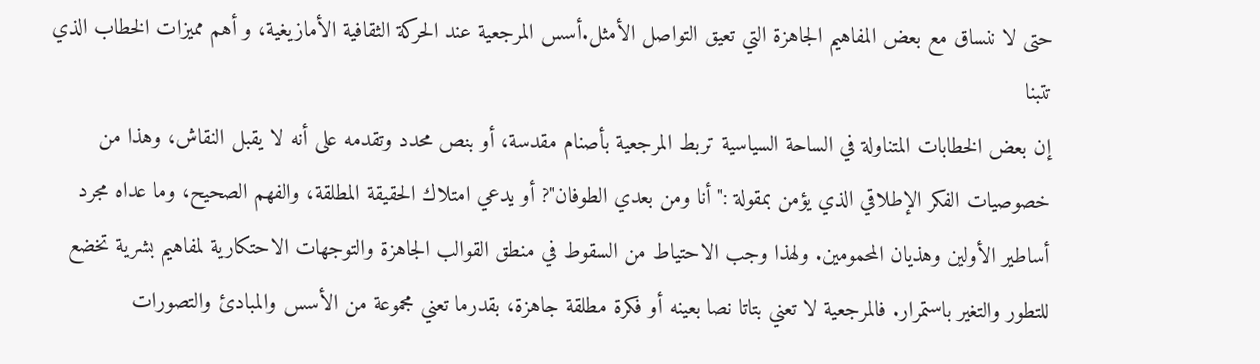حتى لا ننساق مع بعض المفاهيم الجاهزة التي تعيق التواصل الأمثل.أسس المرجعية عند الحركة الثقافية الأمازيغية، و أهم مميزات الخطاب الذي تتبنا
إن بعض الخطابات المتناولة في الساحة السياسية تربط المرجعية بأصنام مقدسة، أو بنص محدد وتقدمه على أنه لا يقبل النقاش، وهذا من خصوصيات الفكر الإطلاقي الذي يؤمن بمقولة :"أنا ومن بعدي الطوفان"? أو يدعي امتلاك الحقيقة المطلقة، والفهم الصحيح، وما عداه مجرد أساطير الأولين وهذيان المحمومين. ولهذا وجب الاحتياط من السقوط في منطق القوالب الجاهزة والتوجهات الاحتكارية لمفاهيم بشرية تخضع للتطور والتغير باستمرار. فالمرجعية لا تعني بتاتا نصا بعينه أو فكرة مطلقة جاهزة، بقدرما تعني مجموعة من الأسس والمبادئ والتصورات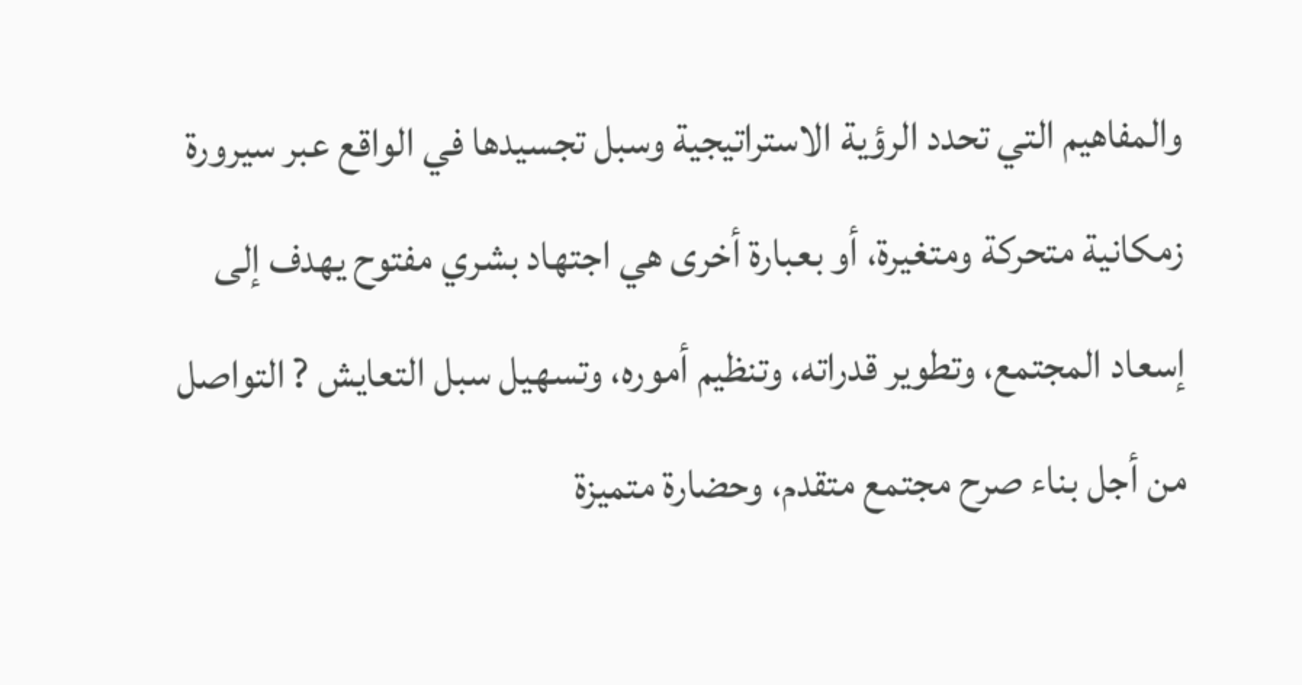والمفاهيم التي تحدد الرؤية الاستراتيجية وسبل تجسيدها في الواقع عبر سيرورة زمكانية متحركة ومتغيرة، أو بعبارة أخرى هي اجتهاد بشري مفتوح يهدف إلى إسعاد المجتمع، وتطوير قدراته، وتنظيم أموره، وتسهيل سبل التعايش ? التواصل من أجل بناء صرح مجتمع متقدم، وحضارة متميزة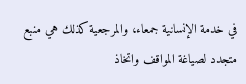في خدمة الإنسانية جمعاء، والمرجعية كذلك هي منبع متجدد لصياغة المواقف واتخاذ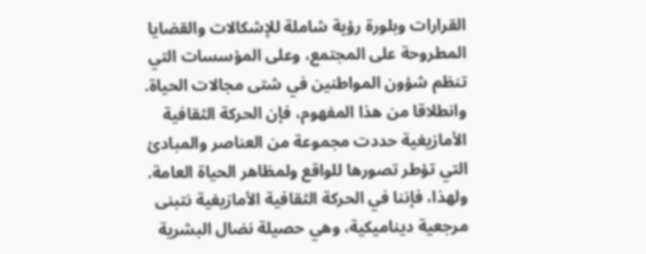القرارات وبلورة رؤية شاملة للإشكالات والقضايا المطروحة على المجتمع، وعلى المؤسسات التي تنظم شؤون المواطنين في شتى مجالات الحياة.
وانطلاقا من هذا المفهوم، فإن الحركة الثقافية الأمازيغية حددت مجموعة من العناصر والمبادئ التي تؤطر تصورها للواقع ولمظاهر الحياة العامة. ولهذا، فإننا في الحركة الثقافية الأمازيغية نتبنى مرجعية ديناميكية، وهي حصيلة نضال البشرية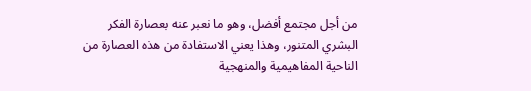من أجل مجتمع أفضل، وهو ما نعبر عنه بعصارة الفكر البشري المتنور، وهذا يعني الاستفادة من هذه العصارة من الناحية المفاهيمية والمنهجية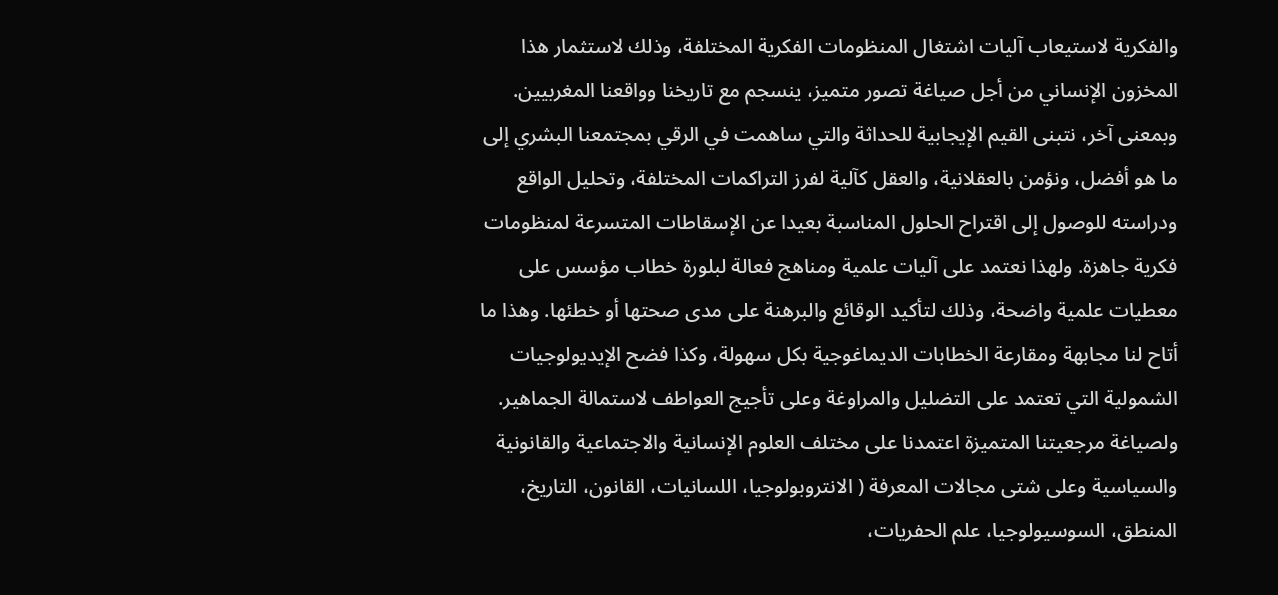والفكرية لاستيعاب آليات اشتغال المنظومات الفكرية المختلفة، وذلك لاستثمار هذا المخزون الإنساني من أجل صياغة تصور متميز، ينسجم مع تاريخنا وواقعنا المغربيين. وبمعنى آخر، نتبنى القيم الإيجابية للحداثة والتي ساهمت في الرقي بمجتمعنا البشري إلى ما هو أفضل، ونؤمن بالعقلانية، والعقل كآلية لفرز التراكمات المختلفة، وتحليل الواقع ودراسته للوصول إلى اقتراح الحلول المناسبة بعيدا عن الإسقاطات المتسرعة لمنظومات فكرية جاهزة. ولهذا نعتمد على آليات علمية ومناهج فعالة لبلورة خطاب مؤسس على معطيات علمية واضحة، وذلك لتأكيد الوقائع والبرهنة على مدى صحتها أو خطئها. وهذا ما أتاح لنا مجابهة ومقارعة الخطابات الديماغوجية بكل سهولة، وكذا فضح الإيديولوجيات الشمولية التي تعتمد على التضليل والمراوغة وعلى تأجيج العواطف لاستمالة الجماهير. ولصياغة مرجعيتنا المتميزة اعتمدنا على مختلف العلوم الإنسانية والاجتماعية والقانونية والسياسية وعلى شتى مجالات المعرفة ( الانتروبولوجيا، اللسانيات، القانون، التاريخ، المنطق، السوسيولوجيا، علم الحفريات،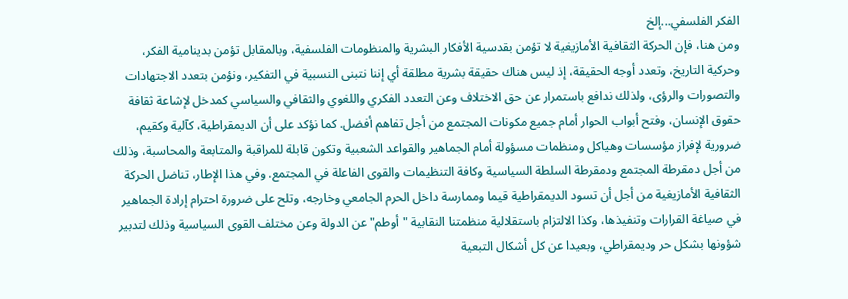الفكر الفلسفي...إلخ
ومن هنا، فإن الحركة الثقافية الأمازيغية لا تؤمن بقدسية الأفكار البشرية والمنظومات الفلسفية، وبالمقابل تؤمن بدينامية الفكر، وحركية التاريخ، وتعدد أوجه الحقيقة، إذ ليس هناك حقيقة بشرية مطلقة أي إننا نتبنى النسبية في التفكير، ونؤمن بتعدد الاجتهادات والتصورات والرؤى، ولذلك ندافع باستمرار عن حق الاختلاف وعن التعدد الفكري واللغوي والثقافي والسياسي كمدخل لإشاعة ثقافة حقوق الإنسان، وفتح أبواب الحوار أمام جميع مكونات المجتمع من أجل تفاهم أفضل. كما نؤكد على أن الديمقراطية، كآلية وكقيم، ضرورية لإفراز مؤسسات وهياكل ومنظمات مسؤولة أمام الجماهير والقواعد الشعبية وتكون قابلة للمراقبة والمتابعة والمحاسبة، وذلك من أجل دمقرطة المجتمع ودمقرطة السلطة السياسية وكافة التنظيمات والقوى الفاعلة في المجتمع. وفي هذا الإطار، تناضل الحركة الثقافية الأمازيغية من أجل أن تسود الديمقراطية قيما وممارسة داخل الحرم الجامعي وخارجه، وتلح على ضرورة احترام إرادة الجماهير في صياغة القرارات وتنفيذها، وكذا الالتزام باستقلالية منظمتنا النقابية "أوطم" عن الدولة وعن مختلف القوى السياسية وذلك لتدبير شؤونها بشكل حر وديمقراطي، وبعيدا عن كل أشكال التبعية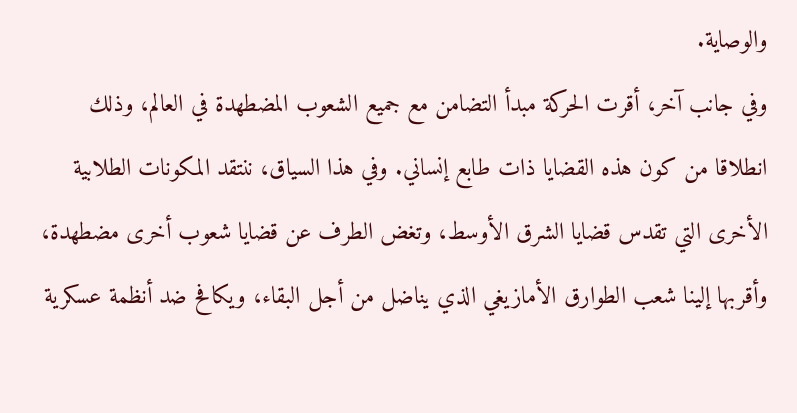والوصاية.
وفي جانب آخر، أقرت الحركة مبدأ التضامن مع جميع الشعوب المضطهدة في العالم، وذلك انطلاقا من كون هذه القضايا ذات طابع إنساني. وفي هذا السياق، ننتقد المكونات الطلابية الأخرى التي تقدس قضايا الشرق الأوسط، وتغض الطرف عن قضايا شعوب أخرى مضطهدة، وأقربها إلينا شعب الطوارق الأمازيغي الذي يناضل من أجل البقاء، ويكافح ضد أنظمة عسكرية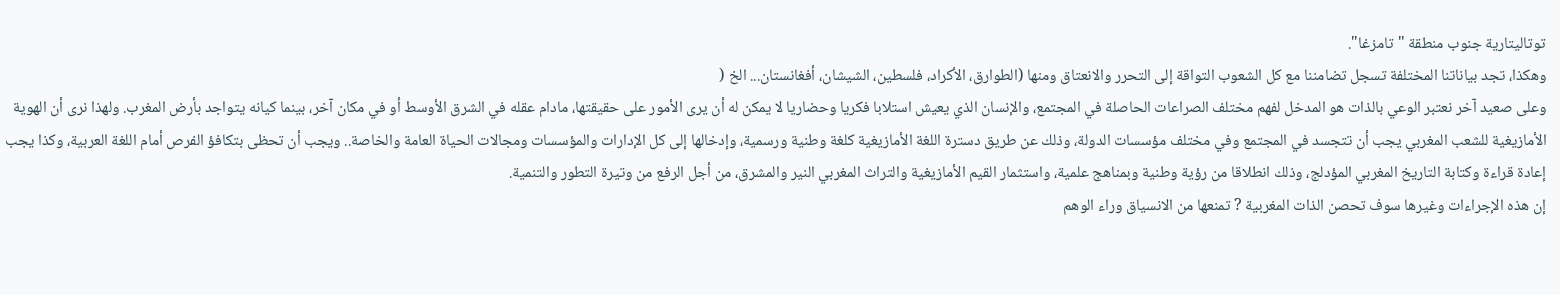توتاليتارية جنوب منطقة "تامزغا".
وهكذا، تجد بياناتنا المختلفة تسجل تضامننا مع كل الشعوب التواقة إلى التحرر والانعتاق ومنها (الطوارق، الأكراد، فلسطين، الشيشان، أفغانستان... الخ (
وعلى صعيد آخر نعتبر الوعي بالذات هو المدخل لفهم مختلف الصراعات الحاصلة في المجتمع، والإنسان الذي يعيش استلابا فكريا وحضاريا لا يمكن له أن يرى الأمور على حقيقتها، مادام عقله في الشرق الأوسط أو في مكان آخر، بينما كيانه يتواجد بأرض المغرب. ولهذا نرى أن الهوية الأمازيغية للشعب المغربي يجب أن تتجسد في المجتمع وفي مختلف مؤسسات الدولة، وذلك عن طريق دسترة اللغة الأمازيغية كلغة وطنية ورسمية، وإدخالها إلى كل الإدارات والمؤسسات ومجالات الحياة العامة والخاصة.. ويجب أن تحظى بتكافؤ الفرص أمام اللغة العربية، وكذا يجب إعادة قراءة وكتابة التاريخ المغربي المؤدلج، وذلك انطلاقا من رؤية وطنية وبمناهج علمية، واستثمار القيم الأمازيغية والتراث المغربي النير والمشرق، من أجل الرفع من وتيرة التطور والتنمية.
إن هذه الإجراءات وغيرها سوف تحصن الذات المغربية ? تمنعها من الانسياق وراء الوهم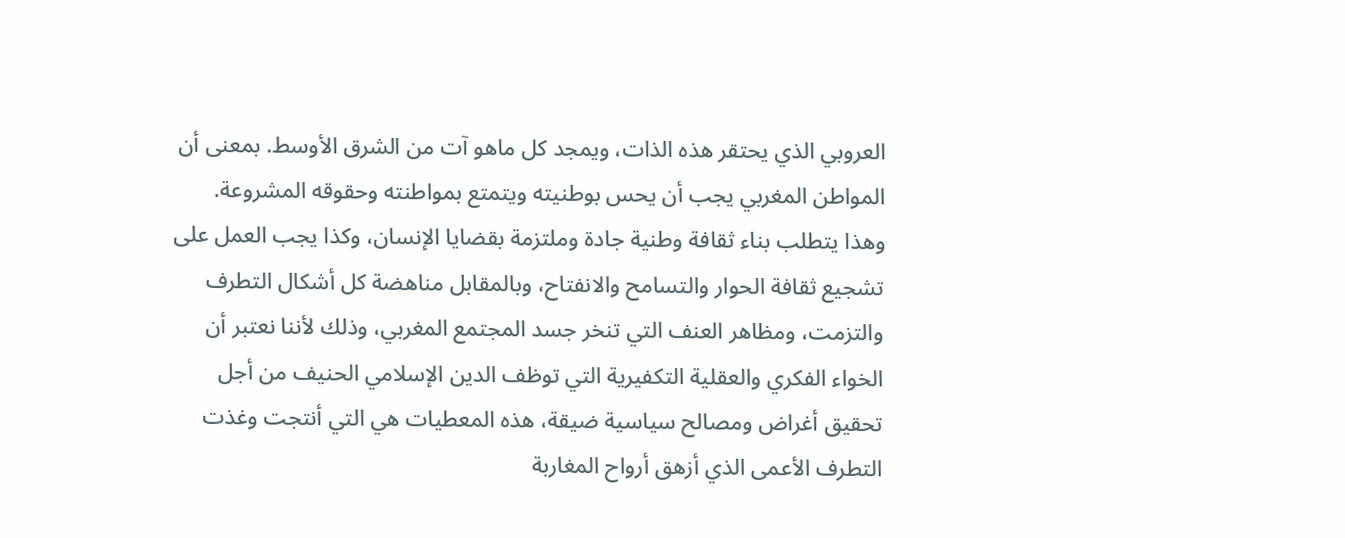العروبي الذي يحتقر هذه الذات، ويمجد كل ماهو آت من الشرق الأوسط. بمعنى أن المواطن المغربي يجب أن يحس بوطنيته ويتمتع بمواطنته وحقوقه المشروعة. وهذا يتطلب بناء ثقافة وطنية جادة وملتزمة بقضايا الإنسان، وكذا يجب العمل على تشجيع ثقافة الحوار والتسامح والانفتاح، وبالمقابل مناهضة كل أشكال التطرف والتزمت، ومظاهر العنف التي تنخر جسد المجتمع المغربي، وذلك لأننا نعتبر أن الخواء الفكري والعقلية التكفيرية التي توظف الدين الإسلامي الحنيف من أجل تحقيق أغراض ومصالح سياسية ضيقة، هذه المعطيات هي التي أنتجت وغذت التطرف الأعمى الذي أزهق أرواح المغاربة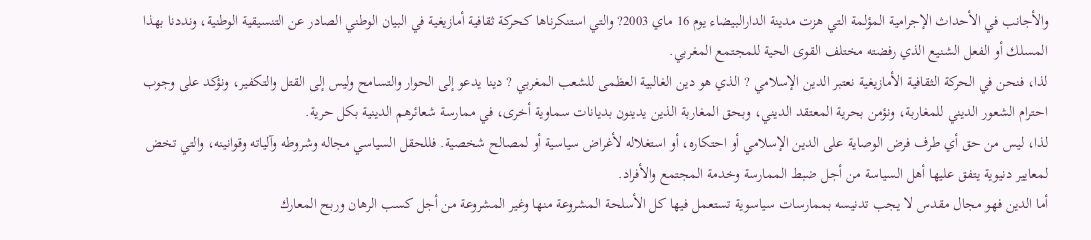والأجانب في الأحداث الإجرامية المؤلمة التي هزت مدينة الدارالبيضاء يوم 16 ماي 2003? والتي استنكرناها كحركة ثقافية أمازيغية في البيان الوطني الصادر عن التنسيقية الوطنية، ونددنا بهذا المسلك أو الفعل الشنيع الذي رفضته مختلف القوى الحية للمجتمع المغربي.
لذا، فنحن في الحركة الثقافية الأمازيغية نعتبر الدين الإسلامي ? الذي هو دين الغالبية العظمى للشعب المغربي ? دينا يدعو إلى الحوار والتسامح وليس إلى القتل والتكفير، ونؤكد على وجوب احترام الشعور الديني للمغاربة، ونؤمن بحرية المعتقد الديني، وبحق المغاربة الذين يدينون بديانات سماوية أخرى، في ممارسة شعائرهم الدينية بكل حرية.
لذا، ليس من حق أي طرف فرض الوصاية على الدين الإسلامي أو احتكاره، أو استغلاله لأغراض سياسية أو لمصالح شخصية. فللحقل السياسي مجاله وشروطه وآلياته وقوانينه، والتي تخض لمعايير دنيوية يتفق عليها أهل السياسة من أجل ضبط الممارسة وخدمة المجتمع والأفراد.
أما الدين فهو مجال مقدس لا يجب تدنيسه بممارسات سياسوية تستعمل فيها كل الأسلحة المشروعة منها وغير المشروعة من أجل كسب الرهان وربح المعارك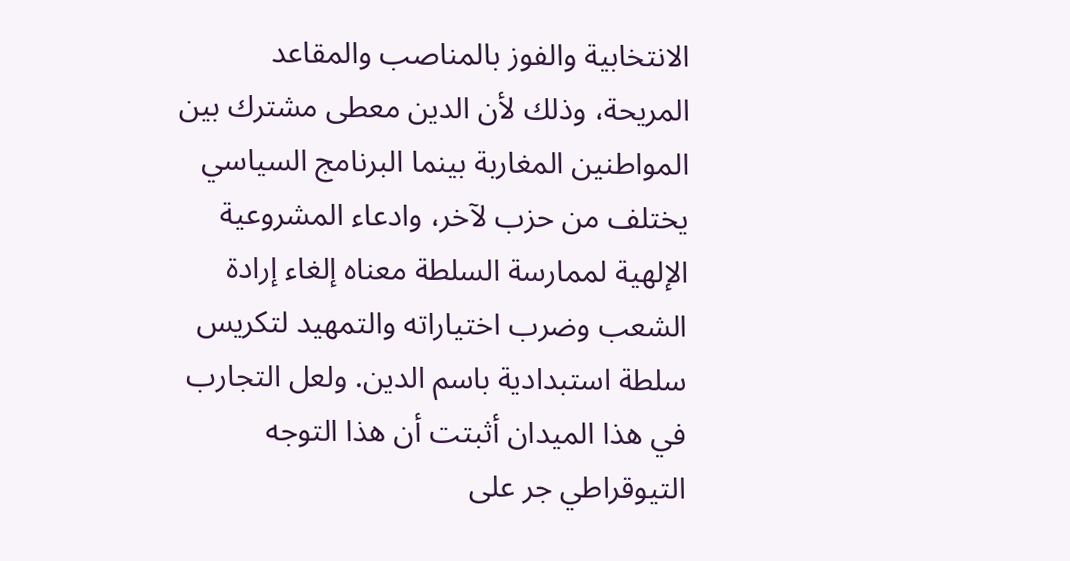الانتخابية والفوز بالمناصب والمقاعد المريحة، وذلك لأن الدين معطى مشترك بين المواطنين المغاربة بينما البرنامج السياسي يختلف من حزب لآخر، وادعاء المشروعية الإلهية لممارسة السلطة معناه إلغاء إرادة الشعب وضرب اختياراته والتمهيد لتكريس سلطة استبدادية باسم الدين. ولعل التجارب في هذا الميدان أثبتت أن هذا التوجه التيوقراطي جر على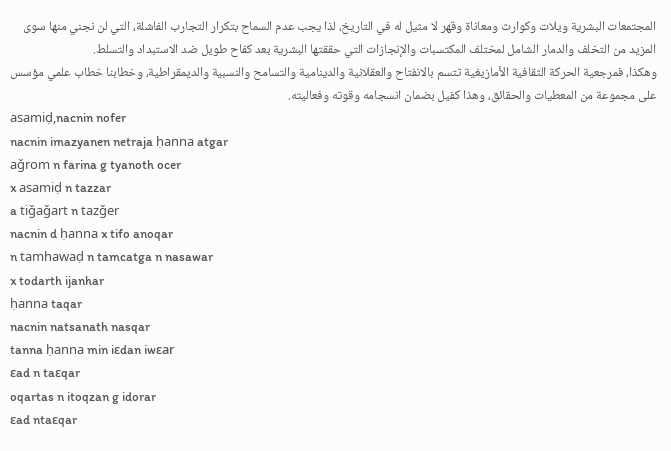المجتمعات البشرية ويلات وكوارث ومعاناة وقهر لا مثيل له في التاريخ، لذا يجب عدم السماح بتكرار التجارب الفاشلة، التي لن نجني منها سوى المزيد من التخلف والدمار الشامل لمختلف المكتسبات والإنجازات التي حققتها البشرية بعد كفاح طويل ضد الاستبداد والتسلط.
وهكذا، فمرجعية الحركة الثقافية الأمازيغية تتسم بالانفتاح والعقلانية والدينامية والتسامح والنسبية والديمقراطية، وخطابنا خطاب علمي مؤسس على مجموعة من المعطيات والحقائق، وهذا كفيل بضمان انسجامه وقوته وفعاليته.
asamiḍ,nacnin nofer
nacnin imazyanen netraja ḥanna atgar
aǧrom n farina g tyanoth ocer
x asamiḍ n tazzar
a tiǧaǧart n tazǧer
nacnin d ḥanna x tifo anoqar
n tamhawaḍ n tamcatga n nasawar
x todarth ijanhar
ḥanna taqar
nacnin natsanath nasqar
tanna ḥanna min iεdan iwεar
εad n taεqar
oqartas n itoqzan g idorar
εad ntaεqar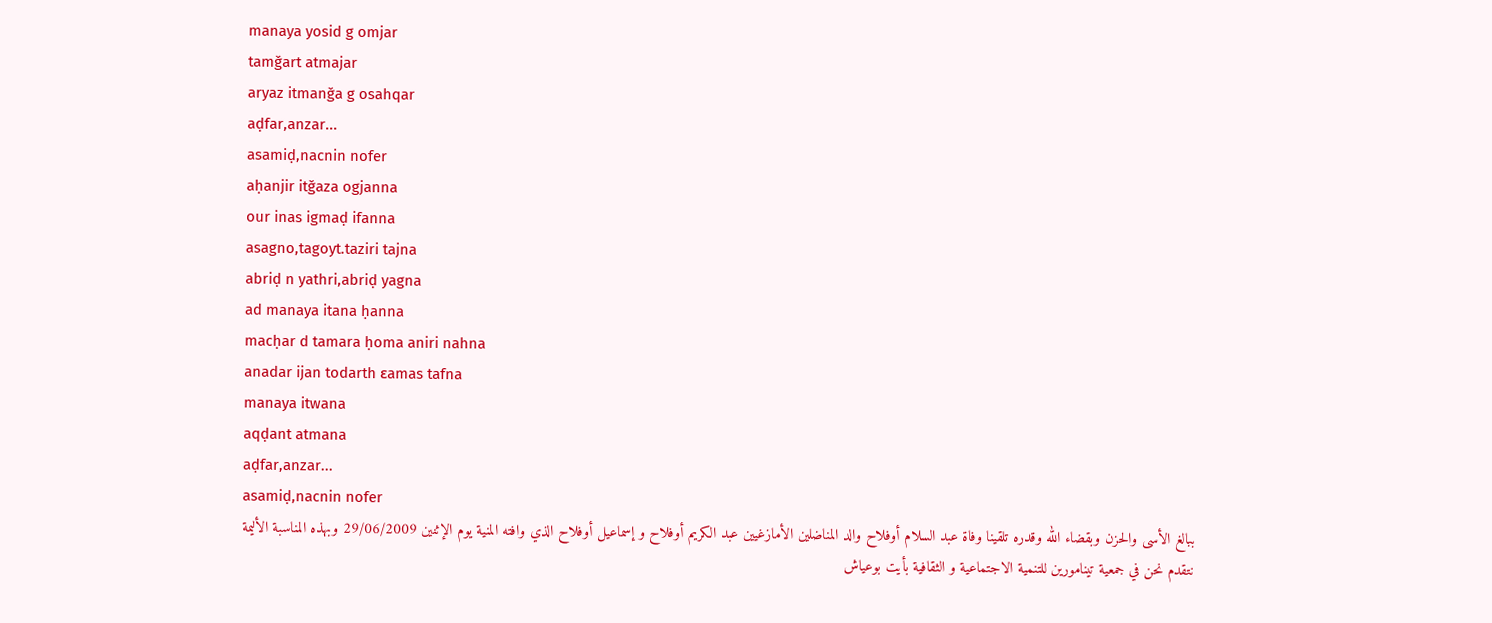manaya yosid g omjar
tamǧart atmajar
aryaz itmanǧa g osahqar
aḍfar,anzar...
asamiḍ,nacnin nofer
aḥanjir itǧaza ogjanna
our inas igmaḍ ifanna
asagno,tagoyt.taziri tajna
abriḍ n yathri,abriḍ yagna
ad manaya itana ḥanna
macḥar d tamara ḥoma aniri nahna
anadar ijan todarth εamas tafna
manaya itwana
aqḍant atmana
aḍfar,anzar...
asamiḍ,nacnin nofer
ببالغ الأسى والحزن وبقضاء الله وقدره تلقينا وفاة عبد السلام أوفلاح والد المناضلين الأمازغيين عبد الكريم أوفلاح و إسماعيل أوفلاح الذي وافته المنية يوم الإثنين 29/06/2009 وبهذه المناسبة الأليمة
نتقدم نحن في جمعية تينامورين للتنمية الاجتماعية و الثقافية بأيت بوعياش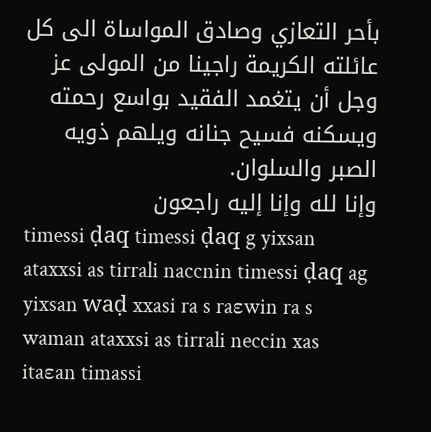بأحر التعازي وصادق المواساة الى كل عائلته الكريمة راجينا من المولى عز وجل أن يتغمد الفقيد بواسع رحمته ويسكنه فسيح جنانه ويلهم ذويه الصبر والسلوان.
وإنا لله وإنا إليه راجعون
timessi ḍaq timessi ḍaq g yixsan ataxxsi as tirrali naccnin timessi ḍaq ag yixsan waḍ xxasi ra s raεwin ra s waman ataxxsi as tirrali neccin xas itaεan timassi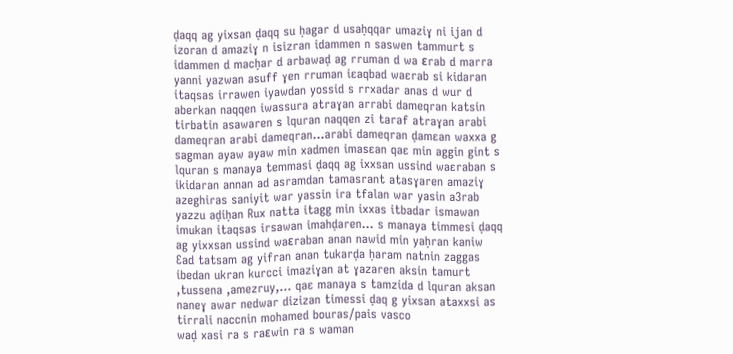ḍaqq ag yixsan ḍaqq su ḥagar d usaḥqqar umaziɣ ni ijan d izoran d amaziɣ n isizran idammen n saswen tammurt s idammen d macḥar d arbawaḍ ag rruman d wa εrab d marra yanni yazwan asuff ɣen rruman iɛaqbad waɛrab si kidaran itaqsas irrawen iyawdan yossid s rrxadar anas d wur d aberkan naqqen iwassura atraɣan arrabi dameqran katsin tirbatin asawaren s lquran naqqen zi taraf atraɣan arabi dameqran arabi dameqran...arabi dameqran ḍamɛan waxxa g sagman ayaw ayaw min xadmen imasɛan qaɛ min aggin gint s lquran s manaya temmasi ḍaqq ag ixxsan ussind waɛraban s ikidaran annan ad asramdan tamasrant atasɣaren amaziɣ azeghiras saniyit war yassin ira tfalan war yasin a3rab yazzu aḍiḥan Rux natta itagg min ixxas itbadar ismawan imukan itaqsas irsawan imahḍaren... s manaya timmesi ḍaqq ag yixxsan ussind waεraban anan nawid min yaḥran kaniw Ɛad tatsam ag yifran anan tukarḍa ḥaram natnin zaggas ibedan ukran kurcci imaziɣan at ɣazaren aksin tamurt ,tussena ,amezruy,... qaɛ manaya s tamzida d lquran aksan naneɣ awar nedwar dizizan timessi ḍaq g yixsan ataxxsi as tirrali naccnin mohamed bouras/pais vasco
waḍ xasi ra s raεwin ra s waman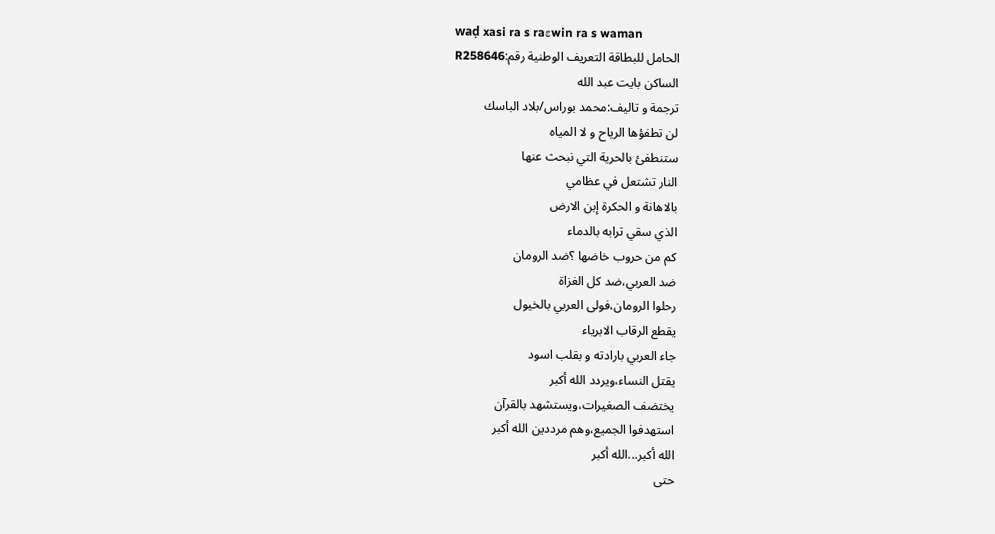waḍ xasi ra s raεwin ra s waman
الحامل للبطاقة التعريف الوطنية رقم:R258646
الساكن بايت عبد الله
ترجمة و تاليف:محمد بوراس/بلاد الباسك
لن تطفؤها الرياح و لا المياه
ستنطفئ بالحرية التي نبحث عنها
النار تشتعل في عظامي
بالاهانة و الحكرة إبن الارض
الذي سقي ترابه بالدماء
كم من حروب خاضها ؟ضد الرومان
ضد العربي،ضد كل الغزاة
رحلوا الرومان،فولى العربي بالخيول
يقطع الرقاب الابرياء
جاء العربي بارادته و بقلب اسود
يقتل النساء،ويردد الله أكبر
يختضف الصغيرات،ويستشهد بالقرآن
استهدفوا الجميع،وهم مرددين الله أكبر
الله أكبر...الله أكبر
حتى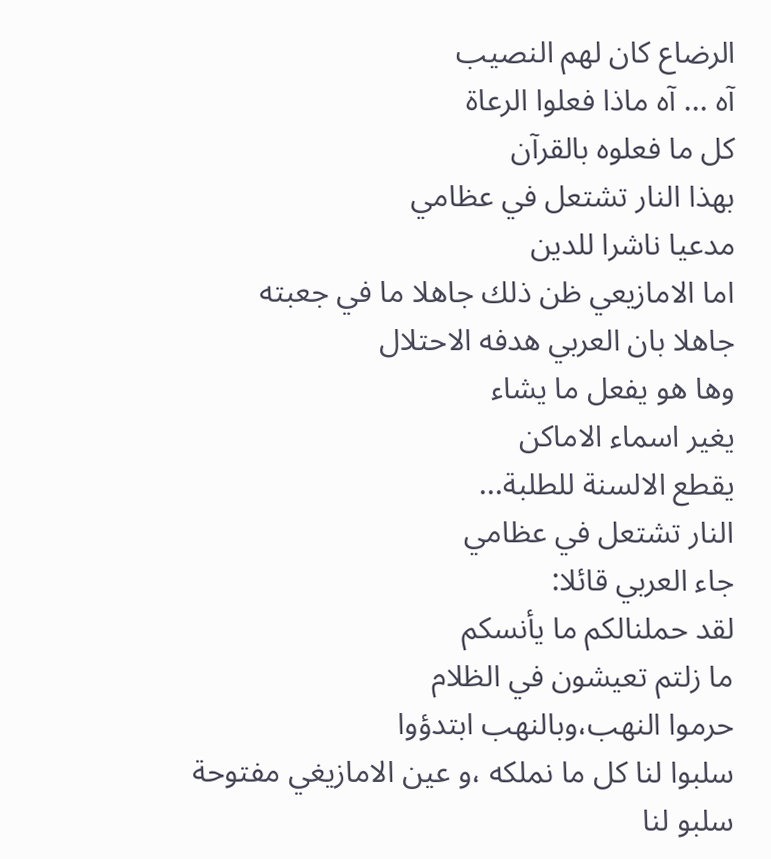الرضاع كان لهم النصيب
آه ... آه ماذا فعلوا الرعاة
كل ما فعلوه بالقرآن
بهذا النار تشتعل في عظامي
مدعيا ناشرا للدين
اما الامازيعي ظن ذلك جاهلا ما في جعبته
جاهلا بان العربي هدفه الاحتلال
وها هو يفعل ما يشاء
يغير اسماء الاماكن
يقطع الالسنة للطلبة...
النار تشتعل في عظامي
جاء العربي قائلا:
لقد حملنالكم ما يأنسكم
ما زلتم تعيشون في الظلام
حرموا النهب،وبالنهب ابتدؤوا
سلبوا لنا كل ما نملكه ،و عين الامازيغي مفتوحة
سلبو لنا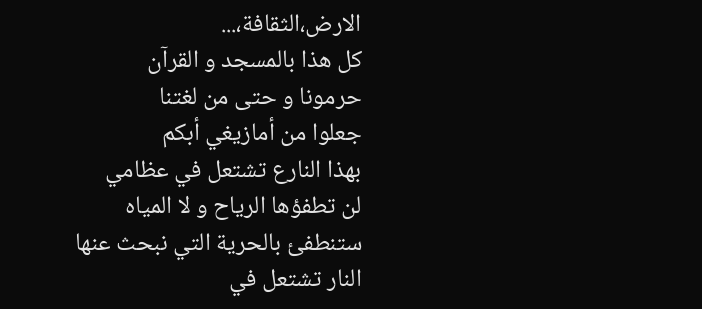الارض،الثقافة،...
كل هذا بالمسجد و القرآن
حرمونا و حتى من لغتنا
جعلوا من أمازيغي أبكم
بهذا النارع تشتعل في عظامي
لن تطفؤها الرياح و لا المياه
ستنطفئ بالحرية التي نبحث عنها
النار تشتعل في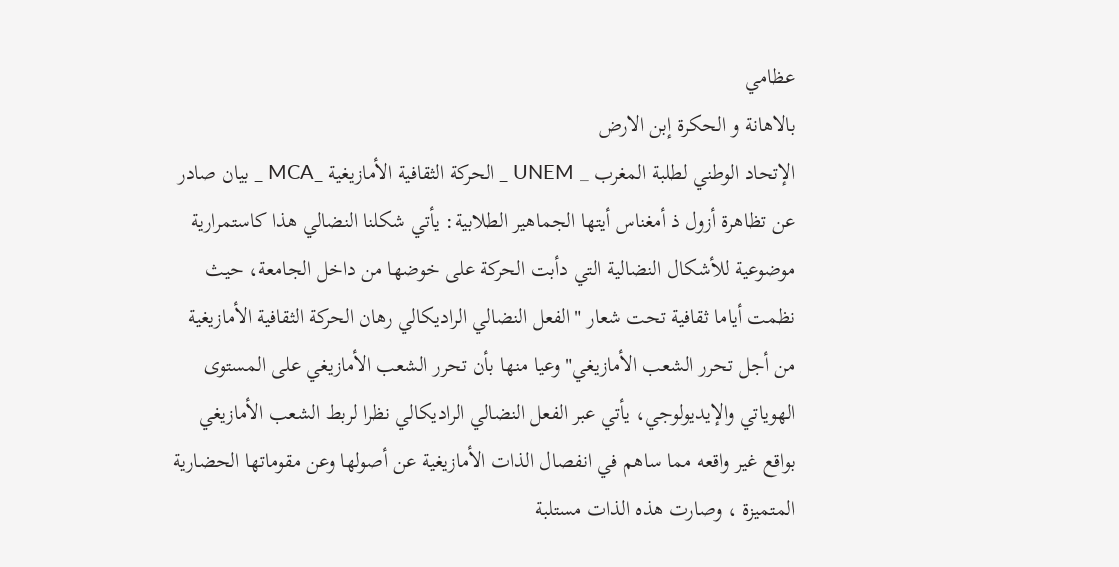عظامي
بالاهانة و الحكرة إبن الارض
الإتحاد الوطني لطلبة المغرب _ UNEM _ الحركة الثقافية الأمازيغية _MCA _ بيان صادر عن تظاهرة أزول ذ أمغناس أيتها الجماهير الطلابية: يأتي شكلنا النضالي هذا كاستمرارية موضوعية للأشكال النضالية التي دأبت الحركة على خوضها من داخل الجامعة، حيث نظمت أياما ثقافية تحت شعار "الفعل النضالي الراديكالي رهان الحركة الثقافية الأمازيغية من أجل تحرر الشعب الأمازيغي" وعيا منها بأن تحرر الشعب الأمازيغي على المستوى الهوياتي والإيديولوجي، يأتي عبر الفعل النضالي الراديكالي نظرا لربط الشعب الأمازيغي بواقع غير واقعه مما ساهم في انفصال الذات الأمازيغية عن أصولها وعن مقوماتها الحضارية المتميزة ، وصارت هذه الذات مستلبة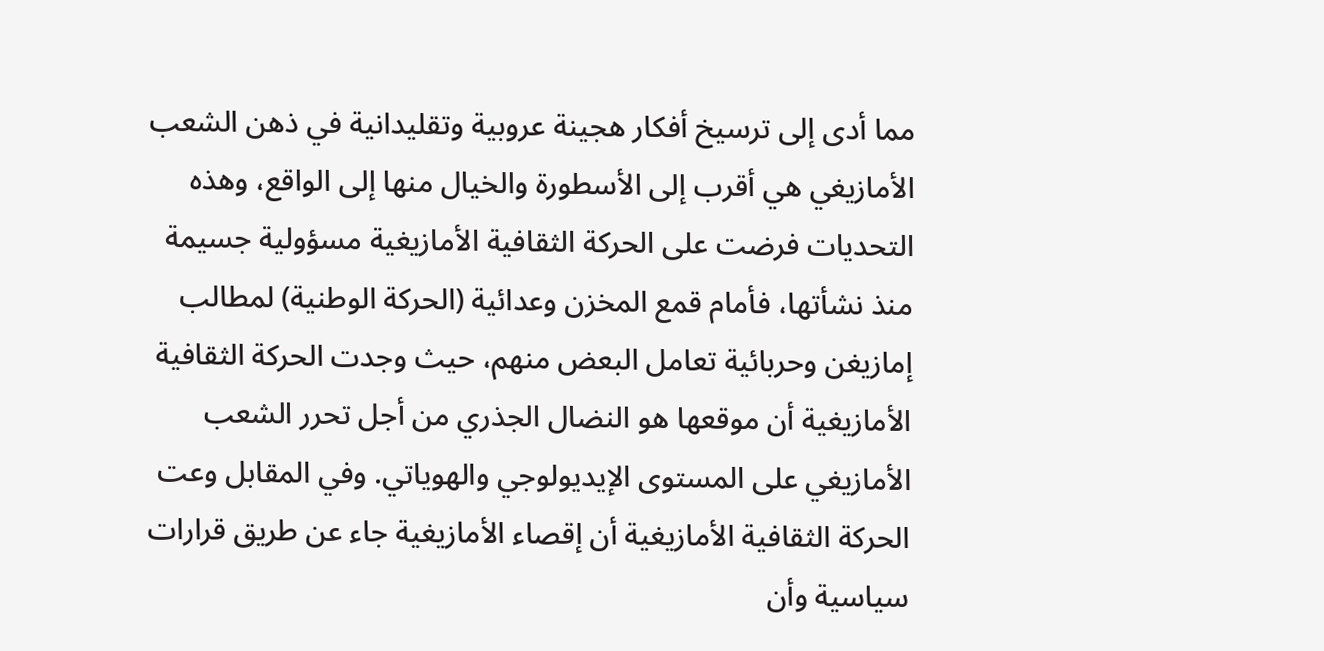مما أدى إلى ترسيخ أفكار هجينة عروبية وتقليدانية في ذهن الشعب الأمازيغي هي أقرب إلى الأسطورة والخيال منها إلى الواقع، وهذه التحديات فرضت على الحركة الثقافية الأمازيغية مسؤولية جسيمة منذ نشأتها، فأمام قمع المخزن وعدائية (الحركة الوطنية) لمطالب إمازيغن وحربائية تعامل البعض منهم، حيث وجدت الحركة الثقافية الأمازيغية أن موقعها هو النضال الجذري من أجل تحرر الشعب الأمازيغي على المستوى الإيديولوجي والهوياتي. وفي المقابل وعت الحركة الثقافية الأمازيغية أن إقصاء الأمازيغية جاء عن طريق قرارات سياسية وأن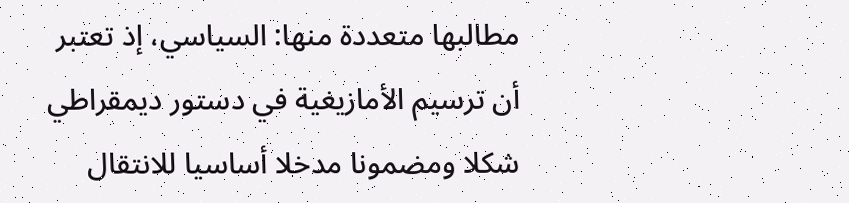مطالبها متعددة منها: السياسي، إذ تعتبر أن ترسيم الأمازيغية في دستور ديمقراطي شكلا ومضمونا مدخلا أساسيا للانتقال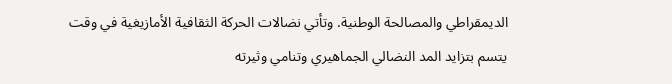الديمقراطي والمصالحة الوطنية. وتأتي نضالات الحركة الثقافية الأمازيغية في وقت يتسم بتزايد المد النضالي الجماهيري وتنامي وثيرته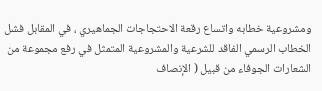ومشروعية خطابه واتساع رقعة الاحتجاجات الجماهيري ، في المقابل فشل الخطاب الرسمي الفاقد للشرعية والمشروعية المتمثل في رفع مجموعة من الشعارات الجوفاء من قبيل ( الإنصاف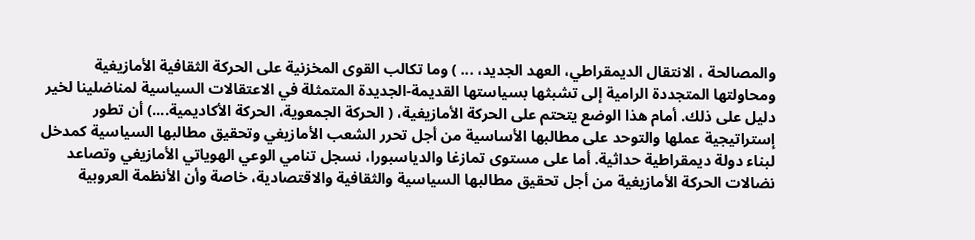والمصالحة ، الانتقال الديمقراطي، العهد الجديد، ... ) وما تكالب القوى المخزنية على الحركة الثقافية الأمازيغية ومحاولتها المتجددة الرامية إلى تشبثها بسياستها القديمة-الجديدة المتمثلة في الاعتقالات السياسية لمناضلينا لخير دليل على ذلك. أمام هذا الوضع يتحتم على الحركة الأمازيغية، ( الحركة الجمعوية، الحركة الأكاديمية....) أن تطور إستراتيجية عملها والتوحد على مطالبها الأساسية من أجل تحرر الشعب الأمازيغي وتحقيق مطالبها السياسية كمدخل لبناء دولة ديمقراطية حداثية. أما على مستوى تمازغا والدياسبورا، نسجل تنامي الوعي الهوياتي الأمازيغي وتصاعد نضالات الحركة الأمازيغية من أجل تحقيق مطالبها السياسية والثقافية والاقتصادية، خاصة وأن الأنظمة العروبية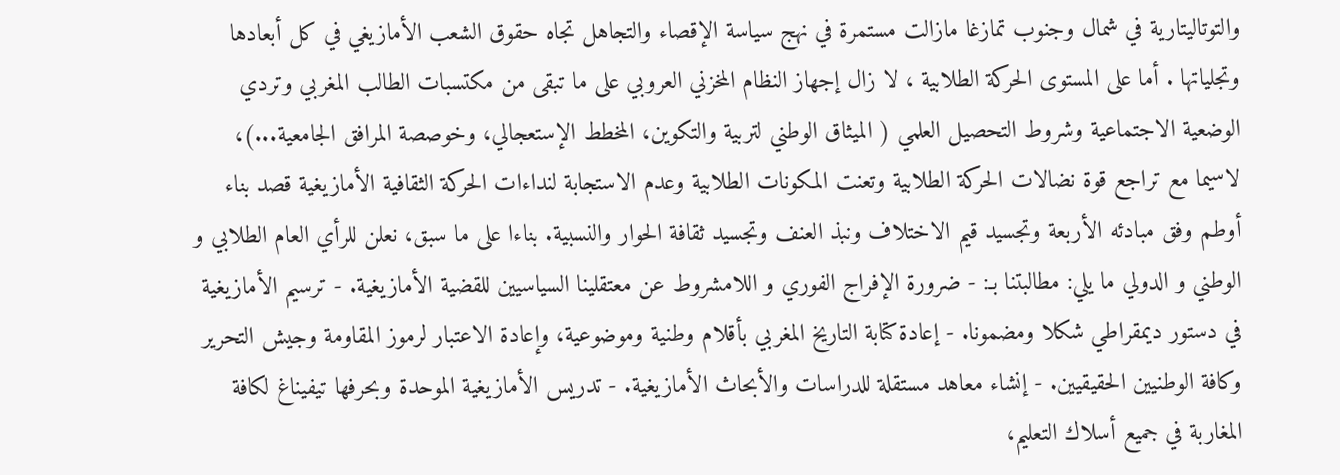والتوتاليتارية في شمال وجنوب تمازغا مازالت مستمرة في نهج سياسة الإقصاء والتجاهل تجاه حقوق الشعب الأمازيغي في كل أبعادها وتجلياتها . أما على المستوى الحركة الطلابية ، لا زال إجهاز النظام المخزني العروبي على ما تبقى من مكتسبات الطالب المغربي وتردي الوضعية الاجتماعية وشروط التحصيل العلمي ( الميثاق الوطني لتربية والتكوين، المخطط الإستعجالي، وخوصصة المرافق الجامعية...)، لاسيما مع تراجع قوة نضالات الحركة الطلابية وتعنت المكونات الطلابية وعدم الاستجابة لنداءات الحركة الثقافية الأمازيغية قصد بناء أوطم وفق مبادئه الأربعة وتجسيد قيم الاختلاف ونبذ العنف وتجسيد ثقافة الحوار والنسبية. بناءا على ما سبق، نعلن للرأي العام الطلابي و الوطني و الدولي ما يلي: مطالبتنا بـ: - ضرورة الإفراج الفوري و اللامشروط عن معتقلينا السياسيين للقضية الأمازيغية. - ترسيم الأمازيغية في دستور ديمقراطي شكلا ومضمونا. - إعادة كتابة التاريخ المغربي بأقلام وطنية وموضوعية، وإعادة الاعتبار لرموز المقاومة وجيش التحرير وكافة الوطنيين الحقيقيين. - إنشاء معاهد مستقلة للدراسات والأبحاث الأمازيغية. - تدريس الأمازيغية الموحدة وبحرفها تيفيناغ لكافة المغاربة في جميع أسلاك التعليم،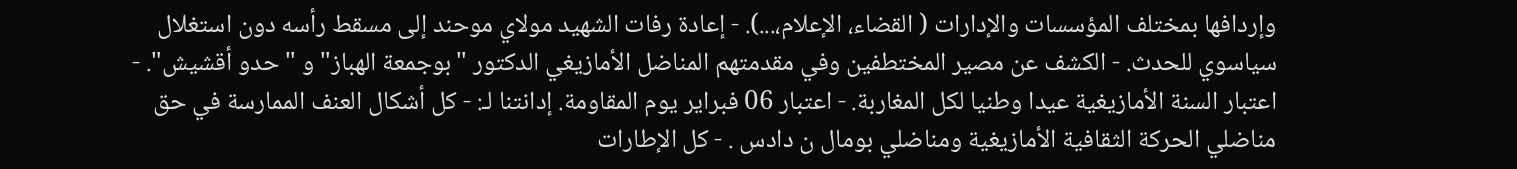وإردافها بمختلف المؤسسات والإدارات ( القضاء، الإعلام،...). - إعادة رفات الشهيد مولاي موحند إلى مسقط رأسه دون استغلال سياسوي للحدث. - الكشف عن مصير المختطفين وفي مقدمتهم المناضل الأمازيغي الدكتور "بوجمعة الهباز" و "حدو أقشيش". - اعتبار السنة الأمازيغية عيدا وطنيا لكل المغاربة. - اعتبار 06 فبراير يوم المقاومة. إدانتنا لـ: - كل أشكال العنف الممارسة في حق مناضلي الحركة الثقافية الأمازيغية ومناضلي بومال ن دادس . - كل الإطارات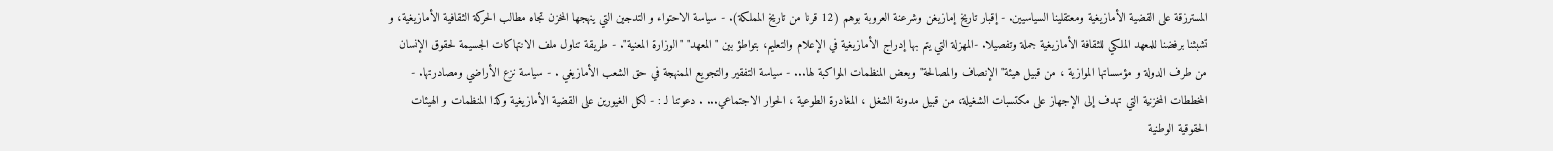المسترزقة على القضية الأمازيغية ومعتقلينا السياسيين. - إقبار تاريخ إمازيغن وشرعنة العروبة بوهم (12 قرنا من تاريخ المملكة). - سياسة الاحتواء و التدجين التي ينهجها المخزن تجاه مطالب الحركة الثقافية الأمازيغية، و تشبثنا برفضنا للمعهد الملكي للثقافة الأمازيغية جملة وتفصيلا. -المهزلة التي يتم بها إدراج الأمازيغية في الإعلام والتعليم، بتواطؤ بين "المعهد" "الوزارة المعنية". - طريقة تناول ملف الانتهاكات الجسيمة لحقوق الإنسان من طرف الدولة و مؤسساتها الموازية ، من قبيل هيئة" الإنصاف والمصالحة" وبعض المنظمات المواكبة لها... - سياسة التفقير والتجويع الممنهجة في حق الشعب الأمازيغي . - سياسة نزع الأراضي ومصادرتها. - المخططات المخزنية التي تهدف إلى الإجهاز على مكتسبات الشغيلة، من قبيل مدونة الشغل ، المغادرة الطوعية ، الحوار الاجتماعي... . دعوتنا لـ : - لكل الغيورين على القضية الأمازيغية وكذا المنظمات و الهيئات الحقوقية الوطنية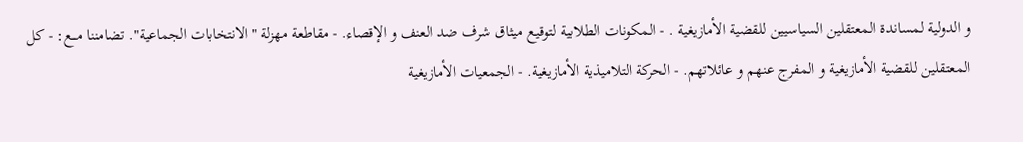و الدولية لمساندة المعتقلين السياسيين للقضية الأمازيغية . - المكونات الطلابية لتوقيع ميثاق شرف ضد العنف و الإقصاء. - مقاطعة مهزلة "الانتخابات الجماعية". تضامننا مـــع: - كل المعتقلين للقضية الأمازيغية و المفرج عنهم و عائلاتهم. - الحركة التلاميذية الأمازيغية. - الجمعيات الأمازيغية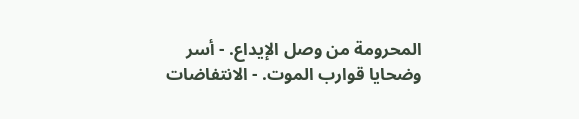المحرومة من وصل الإيداع. - أسر وضحايا قوارب الموت. - الانتفاضات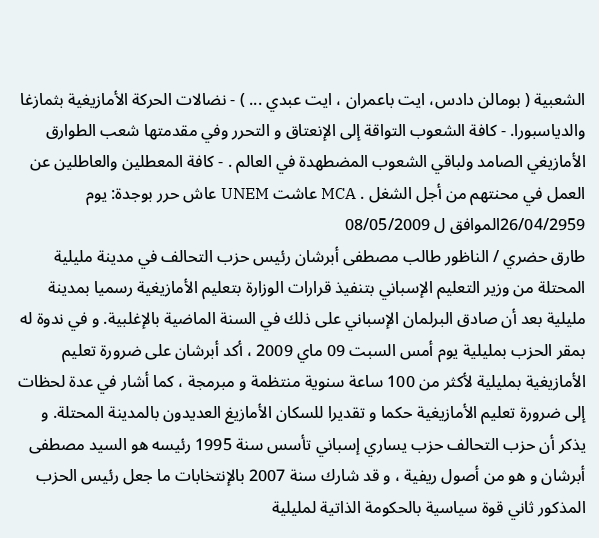الشعبية ( بومالن دادس، ايت باعمران ، ايت عبدي ... ) - نضالات الحركة الأمازيغية بثمازغا والدياسبورا. - كافة الشعوب التواقة إلى الإنعتاق و التحرر وفي مقدمتها شعب الطوارق الأمازيغي الصامد ولباقي الشعوب المضطهدة في العالم . - كافة المعطلين والعاطلين عن العمل في محنتهم من أجل الشغل . MCA عاشت UNEM عاش حرر بوجدة: يوم 26/04/2959الموافق ل 08/05/2009
طارق حضري / الناظور طالب مصطفى أبرشان رئيس حزب التحالف في مدينة مليلية المحتلة من وزير التعليم الإسباني بتنفيذ قرارات الوزارة بتعليم الأمازيغية رسميا بمدينة مليلية بعد أن صادق البرلمان الإسباني على ذلك في السنة الماضية بالإغلبية. و في ندوة له بمقر الحزب بمليلية يوم أمس السبت 09 ماي 2009 ، أكد أبرشان على ضرورة تعليم الأمازيغية بمليلية لأكثر من 100 ساعة سنوية منتظمة و مبرمجة ، كما أشار في عدة لحظات إلى ضرورة تعليم الأمازيغية حكما و تقديرا للسكان الأمازيغ العديدون بالمدينة المحتلة. و يذكر أن حزب التحالف حزب يساري إسباني تأسس سنة 1995 رئيسه هو السيد مصطفى أبرشان و هو من أصول ريفية ، و قد شارك سنة 2007 بالإنتخابات ما جعل رئيس الحزب المذكور ثاني قوة سياسية بالحكومة الذاتية لمليلية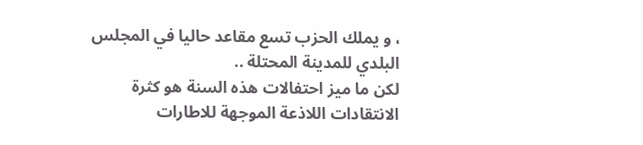، و يملك الحزب تسع مقاعد حاليا في المجلس البلدي للمدينة المحتلة ..
لكن ما ميز احتفالات هذه السنة هو كثرة الانتقادات اللاذعة الموجهة للاطارات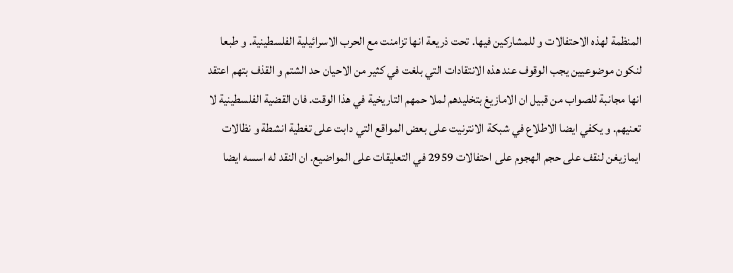المنظمة لهذه الاحتفالات و للمشاركين فيها. تحت ذريعة انها تزامنت مع الحرب الاسرائيلية الفلسطينية. و طبعا لنكون موضوعيين يجب الوقوف عند هذه الانتقادات التي بلغت في كثير من الاحيان حد الشتم و القذف بتهم اعتقد انها مجانبة للصواب من قبيل ان الامازيغ بتخليدهم لملا حمهم التاريخية في هذا الوقت. فان القضية الفلسطينية لا تعنيهم. و يكفي ايضا الاطلاع في شبكة الانترنيت على بعض المواقع التي دابت على تغطية انشطة و نظالات ايمازيغن لنقف على حجم الهجوم على احتفالات 2959 في التعليقات على المواضيع. ان النقد له اسسه ايضا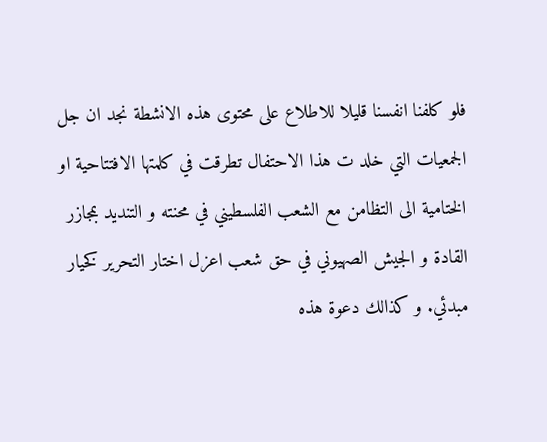فلو كلفنا انفسنا قليلا للاطلاع على محتوى هذه الانشطة نجد ان جل الجمعيات التي خلد ت هذا الاحتفال تطرقت في كلمتها الافتتاحية او الختامية الى التظامن مع الشعب الفلسطيني في محنته و التنديد بمجازر القادة و الجيش الصهيوني في حق شعب اعزل اختار التحرير كخيار مبدئي. و كذالك دعوة هذه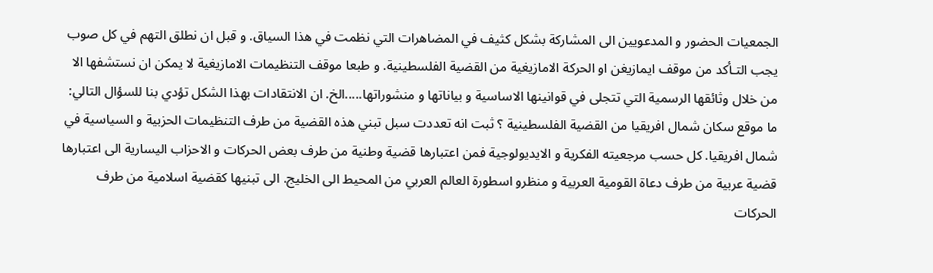الجمعيات الحضور و المدعويين الى المشاركة بشكل كثيف في المضاهرات التي نظمت في هذا السياق. و قبل ان نطلق التهم في كل صوب يجب التـأكد من موقف ايمازيغن او الحركة الامازيغية من القضية الفلسطينية. و طبعا موقف التنظيمات الامازيغية لا يمكن ان نستشفها الا من خلال وثائقها الرسمية التي تتجلى في قوانينها الاساسية و بياناتها و منشوراتها.....الخ. ان الانتقادات بهذا الشكل تؤدي بنا للسؤال التالي: ما موقع سكان شمال افريقيا من القضية الفلسطينية ؟ ثبت انه تعددت سبل تبني هذه القضية من طرف التنظيمات الحزبية و السياسية في شمال افريقيا. كل حسب مرجعيته الفكرية و الايديولوجية فمن اعتبارها قضية وطنية من طرف بعض الحركات و الاحزاب اليسارية الى اعتبارها قضية عربية من طرف دعاة القومية العربية و منظرو اسطورة العالم العربي من المحيط الى الخليج. الى تبنيها كقضية اسلامية من طرف الحركات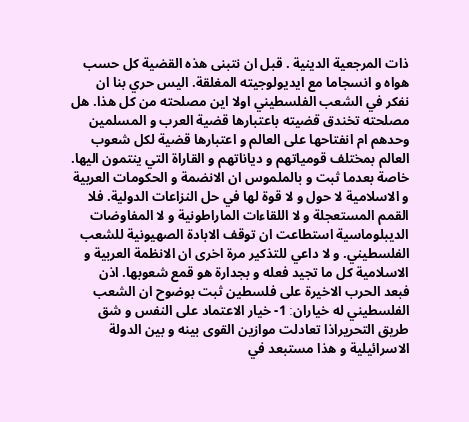ذات المرجعية الدينية . قبل ان نتبنى هذه القضية كل حسب هواه و انسجاما مع ايديولوجيته المغلقة. اليس حري بنا ان نفكر في الشعب الفلسطيني اولا اين مصلحته من كل هذا. هل مصلحته تخندق قضيته باعتبارها قضية العرب و المسلمين وحدهم ام انفتاحها على العالم و اعتبارها قضية لكل شعوب العالم بمختلف قومياتهم و دياناتهم و القاراة التي ينتمون اليها. خاصة بعدما ثبت و بالملموس ان الانضمة و الحكومات العربية و الاسلامية لا حول و لا قوة لها في حل النزاعات الدولية. فلا القمم المستعجلة و لا اللقاءات الماراطونية و لا المفاوضات الديبلوماسية استطاعت ان توقف الابادة الصهيونية للشعب الفلسطيني. و لا داعي للتذكير مرة اخرى ان الانظمة العربية و الاسلامية كل ما تجيد فعله و بجدارة هو قمع شعوبها. اذن فبعد الحرب الاخيرة على فلسطين ثبت بوضوح ان الشعب الفلسطيني له خياران׃ 1- خيار الاعتماد على النفس و شق طريق التحريراذا تعادلت موازين القوى بينه و بين الدولة الاسرائيلية و هذا مستبعد في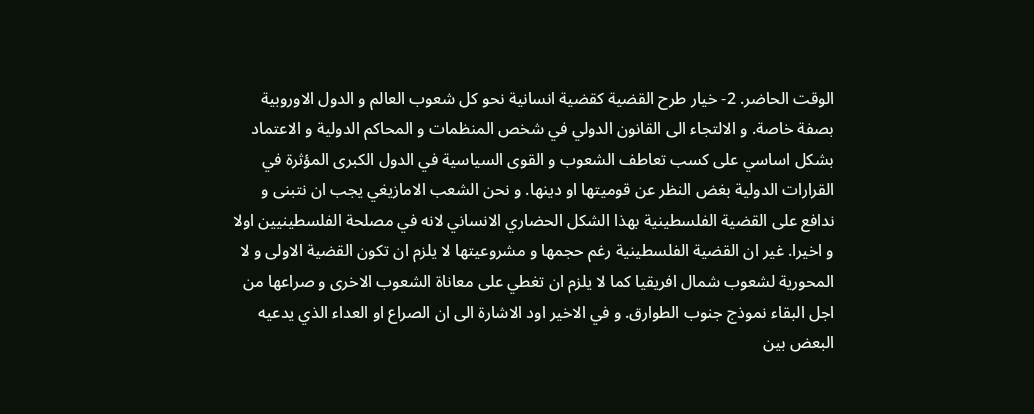الوقت الحاضر. 2- خيار طرح القضية كقضية انسانية نحو كل شعوب العالم و الدول الاوروبية بصفة خاصة. و الالتجاء الى القانون الدولي في شخص المنظمات و المحاكم الدولية و الاعتماد بشكل اساسي على كسب تعاطف الشعوب و القوى السياسية في الدول الكبرى المؤثرة في القرارات الدولية بغض النظر عن قوميتها او دينها. و نحن الشعب الامازيغي يجب ان نتبنى و ندافع على القضية الفلسطينية بهذا الشكل الحضاري الانساني لانه في مصلحة الفلسطينيين اولا و اخيرا. غير ان القضية الفلسطينية رغم حجمها و مشروعيتها لا يلزم ان تكون القضية الاولى و لا المحورية لشعوب شمال افريقيا كما لا يلزم ان تغطي على معاناة الشعوب الاخرى و صراعها من اجل البقاء نموذج جنوب الطوارق. و في الاخير اود الاشارة الى ان الصراع او العداء الذي يدعيه البعض بين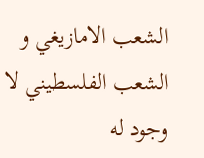الشعب الامازيغي و الشعب الفلسطيني لا وجود له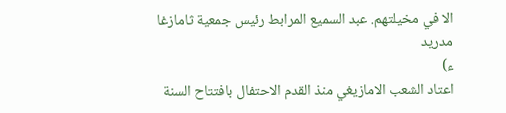الا في مخيلتهم. عبد السميع المرابط رئيس جمعية ثامازغا مدريد
ء)
اعتاد الشعب الامازيغي منذ القدم الاحتفال بافتتاح السنة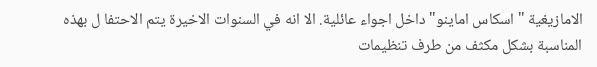الامازيغية " اسكاس اماينو" داخل اجواء عائلية. الا انه في السنوات الاخيرة يتم الاحتفا ل بهذه المناسبة بشكل مكثف من طرف تنظيمات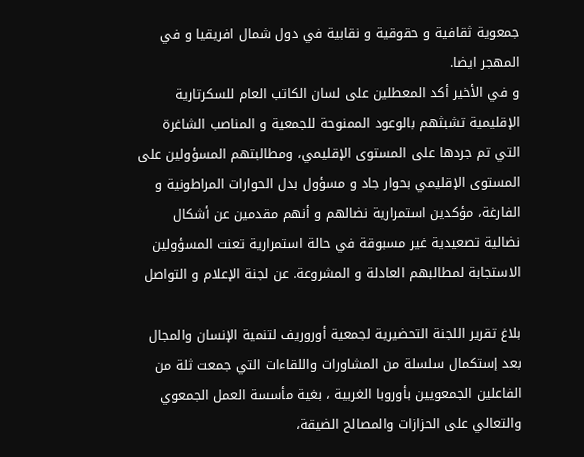جمعوية ثقافية و حقوقية و نقابية في دول شمال افريقيا و في المهجر ايضا.
و في الأخير أكد المعطلين على لسان الكاتب العام للسكرتارية الإقليمية تشبثهم بالوعود الممنوحة للجمعية و المناصب الشاغرة التي تم جردها على المستوى الإقليمي، ومطالبتهم المسؤولين على المستوى الإقليمي بحوار جاد و مسؤول بدل الحوارات المراطونية و الفارغة، مؤكدين استمرارية نضالهم و أنهم مقدمين عن أشكال نضالية تصعيدية غير مسبوقة في حالة استمرارية تعنت المسؤولين الاستجابة لمطالبهم العادلة و المشروعة. عن لجنة الإعلام و التواصل

بلاغ تقرير اللجنة التحضيرية لجمعية أوروريف لتنمية الإنسان والمجال بعد إستكمال سلسلة من المشاورات واللقاءات التي جمعت ثلة من الفاعلين الجمعويين بأوروبا الغربية ، بغية مأسسة العمل الجمعوي والتعالي على الحزازات والمصالح الضيقة،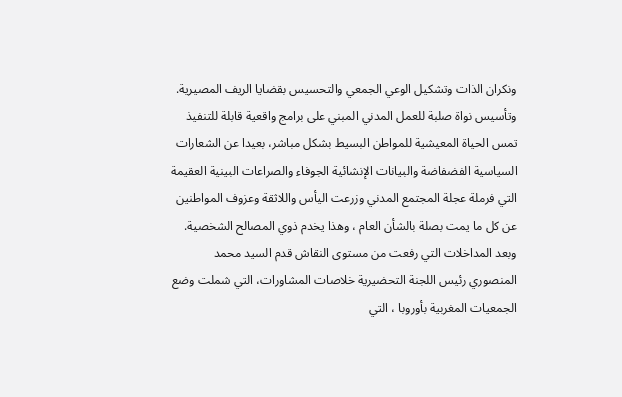ونكران الذات وتشكيل الوعي الجمعي والتحسيس بقضايا الريف المصيرية. وتأسيس نواة صلبة للعمل المدني المبني على برامج واقعية قابلة للتنفيذ تمس الحياة المعيشية للمواطن البسيط بشكل مباشر، بعيدا عن الشعارات السياسية الفضفاضة والبيانات الإنشائية الجوفاء والصراعات البينية العقيمة التي فرملة عجلة المجتمع المدني وزرعت اليأس واللاثقة وعزوف المواطنين عن كل ما يمت بصلة بالشأن العام ، وهذا يخدم ذوي المصالح الشخصية. وبعد المداخلات التي رفعت من مستوى النقاش قدم السيد محمد المنصوري رئيس اللجنة التحضيرية خلاصات المشاورات، التي شملت وضع الجمعيات المغربية بأوروبا ، التي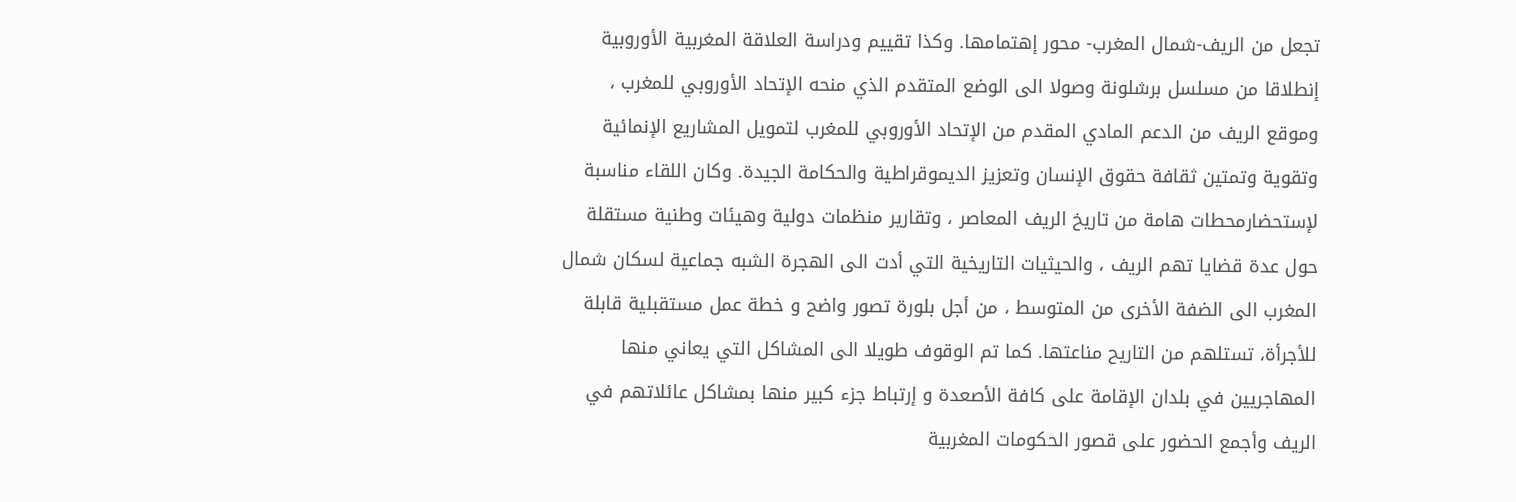تجعل من الريف-شمال المغرب- محور إهتمامها. وكذا تقييم ودراسة العلاقة المغربية الأوروبية إنطلاقا من مسلسل برشلونة وصولا الى الوضع المتقدم الذي منحه الإتحاد الأوروبي للمغرب ، وموقع الريف من الدعم المادي المقدم من الإتحاد الأوروبي للمغرب لتمويل المشاريع الإنمائية وتقوية وتمتين ثقافة حقوق الإنسان وتعزيز الديموقراطية والحكامة الجيدة. وكان اللقاء مناسبة لإستحضارمحطات هامة من تاريخ الريف المعاصر ، وتقارير منظمات دولية وهيئات وطنية مستقلة حول عدة قضايا تهم الريف ، والحيثيات التاريخية التي أدت الى الهجرة الشبه جماعية لسكان شمال المغرب الى الضفة الأخرى من المتوسط ، من أجل بلورة تصور واضح و خطة عمل مستقبلية قابلة للأجرأة، تستلهم من التاريح مناعتها. كما تم الوقوف طويلا الى المشاكل التي يعاني منها المهاجريين في بلدان الإقامة على كافة الأصعدة و إرتباط جزء كبير منها بمشاكل عائلاتهم في الريف وأجمع الحضور على قصور الحكومات المغربية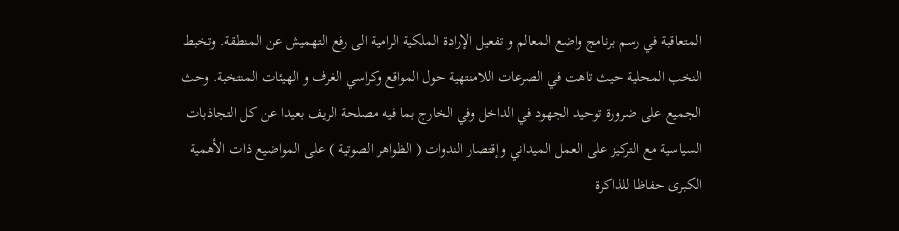المتعاقبة في رسم برنامج واضع المعالم و تفعيل الإرادة الملكية الرامية الى رفع التهميش عن المنطقة. وتخبط النخب المحلية حيث تاهت في الصرعات اللامنتهية حول المواقع وكراسي الغرف و الهيئات المنتخبة. وحث الجميع على ضرورة توحيد الجهود في الداخل وفي الخارج بما فيه مصلحة الريف بعيدا عن كل التجاذبات السياسية مع التركيز على العمل الميداني وإقتصار الندوات ( الظواهر الصوتية ) على المواضيع ذات الأهمية الكبرى حفاظا للذاكرة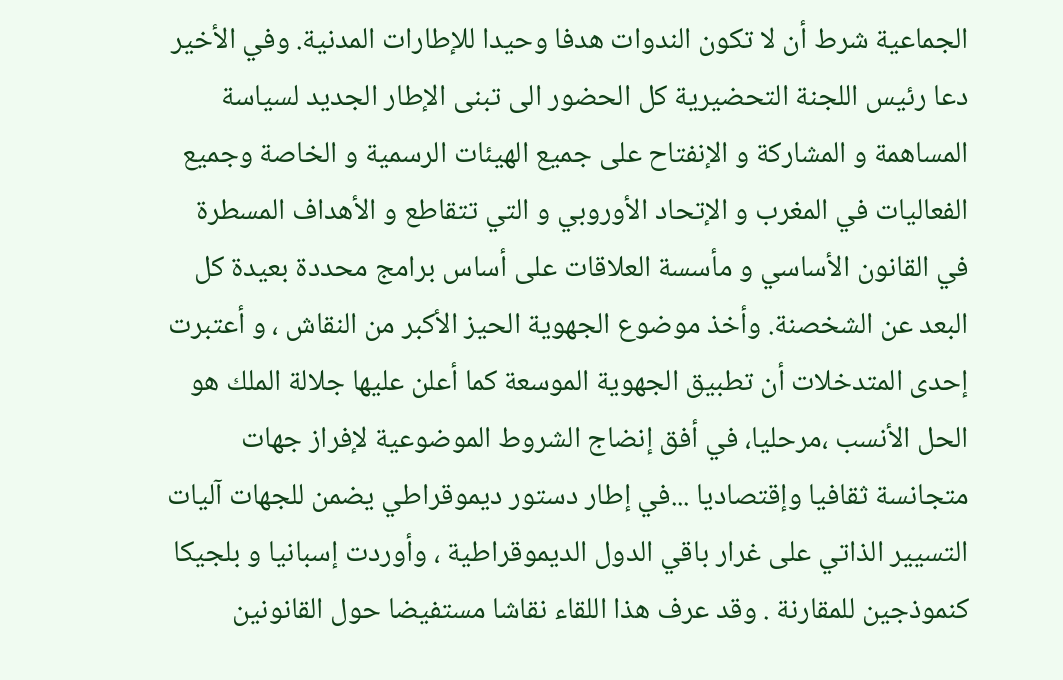الجماعية شرط أن لا تكون الندوات هدفا وحيدا للإطارات المدنية. وفي الأخير دعا رئيس اللجنة التحضيرية كل الحضور الى تبنى الإطار الجديد لسياسة المساهمة و المشاركة و الإنفتاح على جميع الهيئات الرسمية و الخاصة وجميع الفعاليات في المغرب و الإتحاد الأوروبي و التي تتقاطع و الأهداف المسطرة في القانون الأساسي و مأسسة العلاقات على أساس برامج محددة بعيدة كل البعد عن الشخصنة. وأخذ موضوع الجهوية الحيز الأكبر من النقاش ، و أعتبرت إحدى المتدخلات أن تطبيق الجهوية الموسعة كما أعلن عليها جلالة الملك هو الحل الأنسب ،مرحليا، في أفق إنضاج الشروط الموضوعية لإفراز جهات متجانسة ثقافيا وإقتصاديا ...في إطار دستور ديموقراطي يضمن للجهات آليات التسيير الذاتي على غرار باقي الدول الديموقراطية ، وأوردت إسبانيا و بلجيكا كنموذجين للمقارنة . وقد عرف هذا اللقاء نقاشا مستفيضا حول القانونين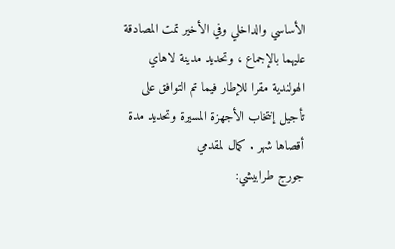الأساسي والداخلي وفي الأخير تمت المصادقة عليهما بالإجماع ، وتحديد مدينة لاهاي الهولندية مقرا للإطار فيما تم التوافق على تأجيل إنتخاب الأجهزة المسيرة وتحديد مدة أقصاها شهر . كمال لمقدمي
جورج طرابيشي: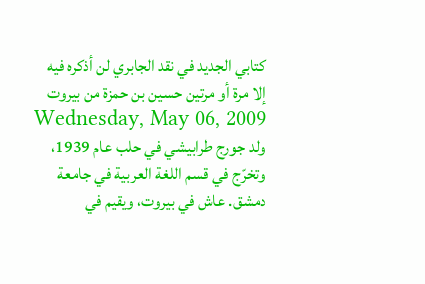كتابي الجديد في نقد الجابري لن أذكره فيه إلا مرة أو مرتين حسين بن حمزة من بيروت Wednesday, May 06, 2009 ولد جورج طرابيشي في حلب عام 1939، وتخرّج في قسم اللغة العربية في جامعة دمشق. عاش في بيروت، ويقيم في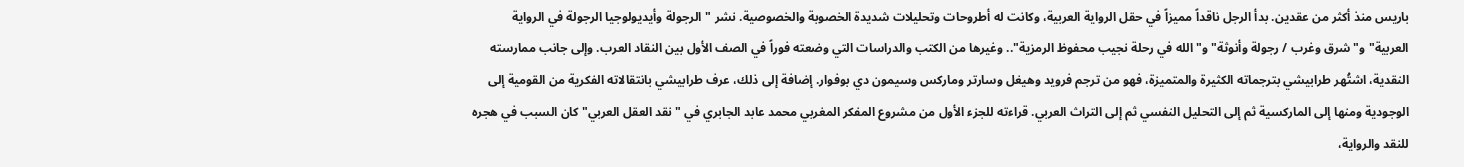باريس منذ أكثر من عقدين. بدأ الرجل ناقداً مميزاً في حقل الرواية العربية، وكانت له أطروحات وتحليلات شديدة الخصوبة والخصوصية. نشر "الرجولة وأيديولوجيا الرجولة في الرواية العربية" و"شرق وغرب / رجولة وأنوثة" و"الله في رحلة نجيب محفوظ الرمزية".. وغيرها من الكتب والدراسات التي وضعته فوراً في الصف الأول بين النقاد العرب. وإلى جانب ممارسته النقدية، اشتُهر طرابيشي بترجماته الكثيرة والمتميزة، فهو من ترجم فرويد وهيغل وسارتر وماركس وسيمون دي بوفوار. إضافة إلى ذلك، عرف طرابيشي بانتقالاته الفكرية من القومية إلى الوجودية ومنها إلى الماركسية ثم إلى التحليل النفسي ثم إلى التراث العربي. قراءته للجزء الأول من مشروع المفكر المغربي محمد عابد الجابري في "نقد العقل العربي" كان السبب في هجره للنقد والرواية،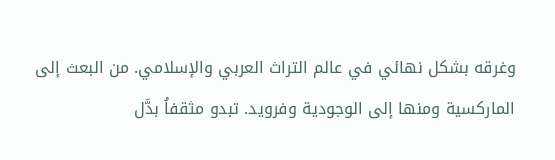وغرقه بشكل نهائي في عالم التراث العربي والإسلامي. من البعث إلى الماركسية ومنها إلى الوجودية وفرويد. تبدو مثقفاُ بدَّل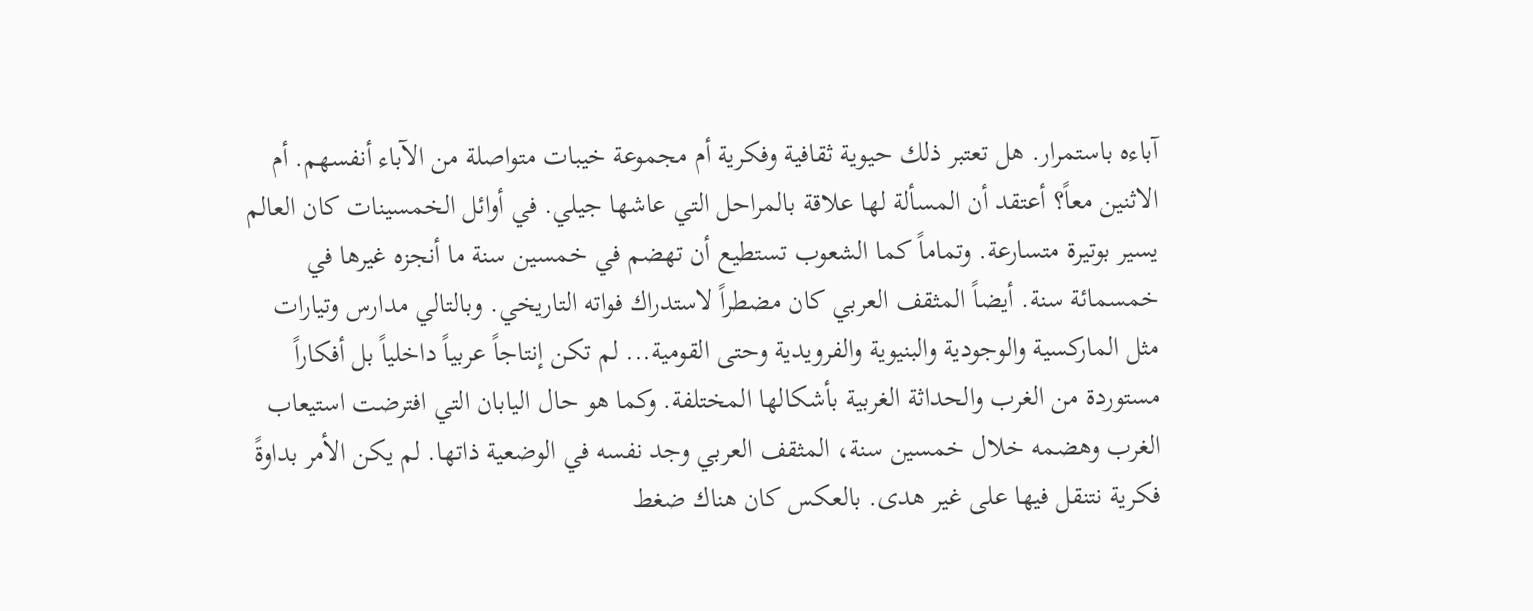آباءه باستمرار. هل تعتبر ذلك حيوية ثقافية وفكرية أم مجموعة خيبات متواصلة من الآباء أنفسهم. أم الاثنين معاً؟ أعتقد أن المسألة لها علاقة بالمراحل التي عاشها جيلي. في أوائل الخمسينات كان العالم يسير بوتيرة متسارعة. وتماماً كما الشعوب تستطيع أن تهضم في خمسين سنة ما أنجزه غيرها في خمسمائة سنة. أيضاً المثقف العربي كان مضطراً لاستدراك فواته التاريخي. وبالتالي مدارس وتيارات مثل الماركسية والوجودية والبنيوية والفرويدية وحتى القومية... لم تكن إنتاجاً عربياً داخلياً بل أفكاراً مستوردة من الغرب والحداثة الغربية بأشكالها المختلفة. وكما هو حال اليابان التي افترضت استيعاب الغرب وهضمه خلال خمسين سنة، المثقف العربي وجد نفسه في الوضعية ذاتها. لم يكن الأمر بداوةً فكرية نتنقل فيها على غير هدى. بالعكس كان هناك ضغط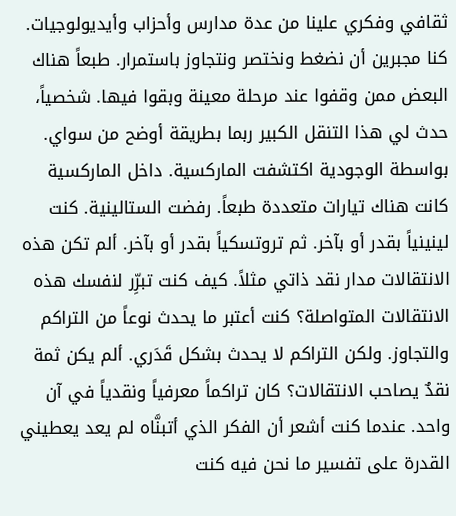ثقافي وفكري علينا من عدة مدارس وأحزاب وأيديولوجيات. كنا مجبرين أن نضغط ونختصر ونتجاوز باستمرار. طبعاً هناك البعض ممن وقفوا عند مرحلة معينة وبقوا فيها. شخصياً، حدث لي هذا التنقل الكبير ربما بطريقة أوضح من سواي. بواسطة الوجودية اكتشفت الماركسية. داخل الماركسية كانت هناك تيارات متعددة طبعاً. رفضت الستالينية. كنت لينينياً بقدر أو بآخر. ثم تروتسكياً بقدر أو بآخر. ألم تكن هذه الانتقالات مدار نقد ذاتي مثلاً. كيف كنت تبرِّر لنفسك هذه الانتقالات المتواصلة؟ كنت أعتبر ما يحدث نوعاً من التراكم والتجاوز. ولكن التراكم لا يحدث بشكل قَدَري. ألم يكن ثمة نقدٌ يصاحب الانتقالات؟ كان تراكماً معرفياً ونقدياً في آن واحد. عندما كنت أشعر أن الفكر الذي أتبنَّاه لم يعد يعطيني القدرة على تفسير ما نحن فيه كنت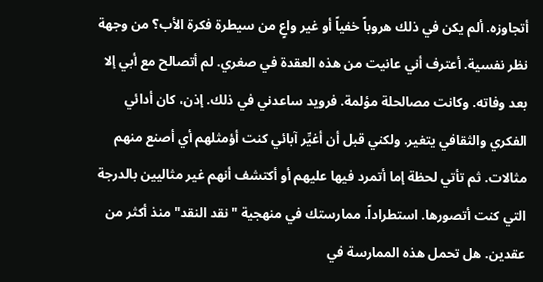أتجاوزه. ألم يكن في ذلك هروباً خفياً أو غير واعٍ من سيطرة فكرة الأب؟ من وجهة نظر نفسية. أعترف أني عانيت من هذه العقدة في صغري. لم أتصالح مع أبي إلا بعد وفاته. وكانت مصالحلة مؤلمة. فرويد ساعدني في ذلك. إذن، كان أدائي الفكري والثقافي يتغير. ولكني قبل أن أغيِّر آبائي كنت أؤمثلهم أي أصنع منهم مثالات. ثم تأتي لحظة إما أتمرد فيها عليهم أو أكتشف أنهم غير مثاليين بالدرجة التي كنت أتصورها. استطراداً. ممارستك في منهجية "نقد النقد" منذ أكثر من عقدين. هل تحمل هذه الممارسة في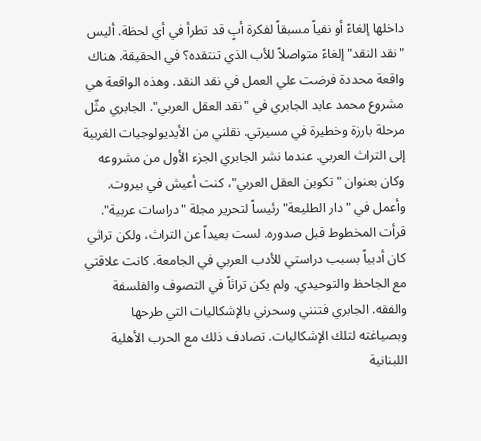داخلها إلغاءً أو نفياً مسبقاً لفكرة أبٍ قد تطرأ في أي لحظة. أليس "نقد النقد" إلغاءً متواصلاً للأب الذي تنتقده؟ في الحقيقة. هناك واقعة محددة فرضت علي العمل في نقد النقد. وهذه الواقعة هي مشروع محمد عابد الجابري في "نقد العقل العربي". الجابري مثّل مرحلة بارزة وخطيرة في مسيرتي. نقلني من الأيديولوجيات الغربية إلى التراث العربي. عندما نشر الجابري الجزء الأول من مشروعه وكان بعنوان "تكوين العقل العربي"، كنت أعيش في بيروت. وأعمل في "دار الطليعة" رئيساً لتحرير مجلة "دراسات عربية". قرأت المخطوط قبل صدوره. لست بعيداً عن التراث، ولكن تراثي كان أدبياً بسبب دراستي للأدب العربي في الجامعة. كانت علاقتي مع الجاحظ والتوحيدي. ولم يكن تراثاً في التصوف والفلسفة والفقه. الجابري فتنني وسحرني بالإشكاليات التي طرحها وبصياغته لتلك الإشكاليات. تصادف ذلك مع الحرب الأهلية اللبنانية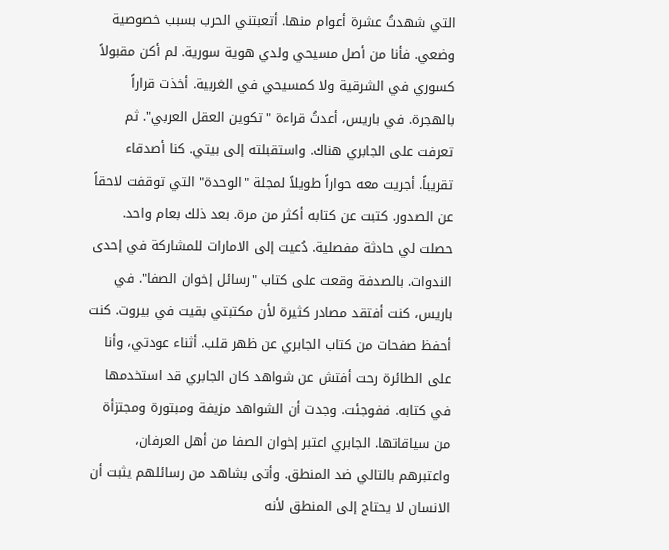التي شهدتُ عشرة أعوام منها. أتعبتني الحرب بسبب خصوصية وضعي. فأنا من أصل مسيحي ولدي هوية سورية. لم أكن مقبولاً كسوري في الشرقية ولا كمسيحي في الغربية. أخذت قراراً بالهجرة. في باريس، أعدتُ قراءة "تكوين العقل العربي". ثم تعرفت على الجابري هناك. واستقبلته إلى بيتي. كنا أصدقاء تقريباً. أجريت معه حواراً طويلاً لمجلة "الوحدة" التي توقفت لاحقاً عن الصدور. كتبت عن كتابه أكثر من مرة. بعد ذلك بعام واحد. حصلت لي حادثة مفصلية. دُعيت إلى الامارات للمشاركة في إحدى الندوات. بالصدفة وقعت على كتاب "رسائل إخوان الصفا". في باريس، كنت أفتقد مصادر كثيرة لأن مكتبتي بقيت في بيروت. كنت أحفظ صفحات من كتاب الجابري عن ظهر قلب. أثناء عودتي، وأنا على الطائرة رحت أفتش عن شواهد كان الجابري قد استخدمها في كتابه. ففوجئت. وجدت أن الشواهد مزيفة ومبتورة ومجتزأة من سياقاتها. الجابري اعتبر إخوان الصفا من أهل العرفان، واعتبرهم بالتالي ضد المنطق. وأتى بشاهد من رسائلهم يثبت أن الانسان لا يحتاج إلى المنطق لأنه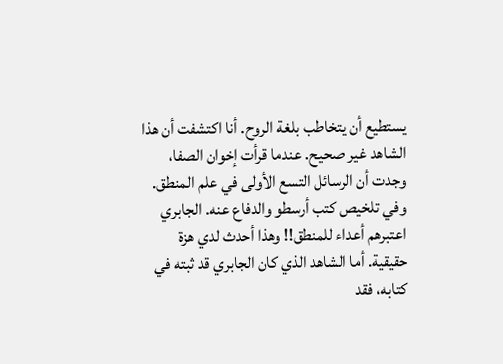يستطيع أن يتخاطب بلغة الروح. أنا اكتشفت أن هذا الشاهد غير صحيح. عندما قرأت إخوان الصفا، وجدت أن الرسائل التسع الأولى في علم المنطق. وفي تلخيص كتب أرسطو والدفاع عنه. الجابري اعتبرهم أعداء للمنطق!! وهذا أحدث لدي هزة حقيقية. أما الشاهد الذي كان الجابري قد ثبته في كتابه، فقد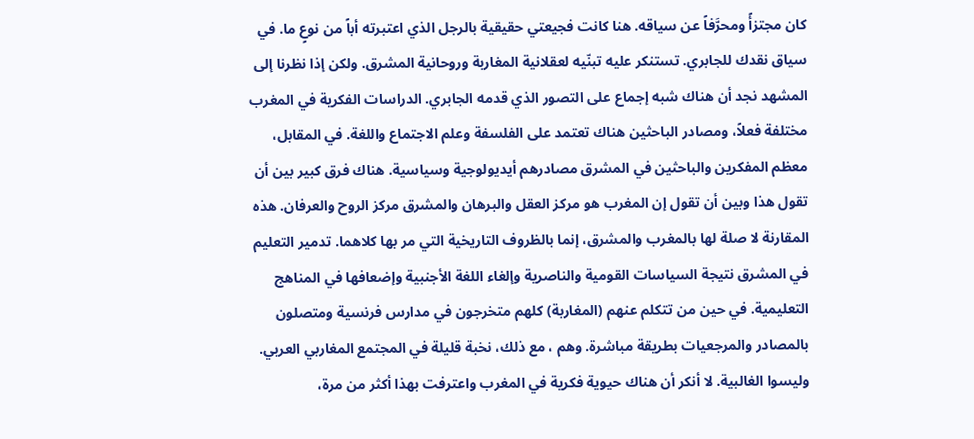كان مجتزأً ومحرَّفاً عن سياقه. هنا كانت فجيعتي حقيقية بالرجل الذي اعتبرته أباً من نوعٍ ما. في سياق نقدك للجابري. تستنكر عليه تبنّيه لعقلانية المغاربة وروحانية المشرق. ولكن إذا نظرنا إلى المشهد نجد أن هناك شبه إجماع على التصور الذي قدمه الجابري. الدراسات الفكرية في المغرب مختلفة فعلاً، ومصادر الباحثين هناك تعتمد على الفلسفة وعلم الاجتماع واللغة. في المقابل، معظم المفكرين والباحثين في المشرق مصادرهم أيديولوجية وسياسية. هناك فرق كبير بين أن تقول هذا وبين أن تقول إن المغرب هو مركز العقل والبرهان والمشرق مركز الروح والعرفان. هذه المقارنة لا صلة لها بالمغرب والمشرق، إنما بالظروف التاريخية التي مر بها كلاهما. تدمير التعليم في المشرق نتيجة السياسات القومية والناصرية وإلغاء اللغة الأجنبية وإضعافها في المناهج التعليمية. في حين من تتكلم عنهم (المغاربة) كلهم متخرجون في مدارس فرنسية ومتصلون بالمصادر والمرجعيات بطريقة مباشرة. وهم ، مع ذلك، نخبة قليلة في المجتمع المغاربي العربي. وليسوا الغالبية. لا أنكر أن هناك حيوية فكرية في المغرب واعترفت بهذا أكثر من مرة،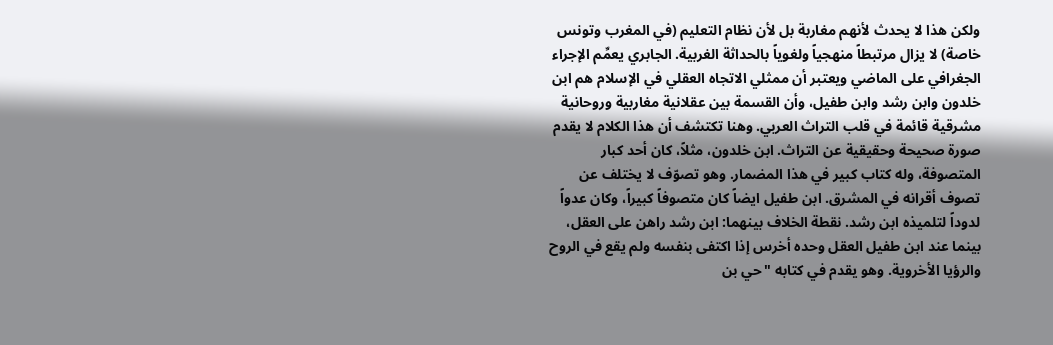ولكن هذا لا يحدث لأنهم مغاربة بل لأن نظام التعليم (في المغرب وتونس خاصة) لا يزال مرتبطاً منهجياً ولغوياً بالحداثة الغربية. الجابري يعمِّم الإجراء الجغرافي على الماضي ويعتبر أن ممثلي الاتجاه العقلي في الإسلام هم ابن خلدون وابن رشد وابن طفيل، وأن القسمة بين عقلانية مغاربية وروحانية مشرقية قائمة في قلب التراث العربي. وهنا تكتشف أن هذا الكلام لا يقدم صورة صحيحة وحقيقية عن التراث. ابن خلدون، مثلاً، كان أحد كبار المتصوفة، وله كتاب كبير في هذا المضمار. وهو تصوّف لا يختلف عن تصوف أقرانه في المشرق. ابن طفيل ايضاً كان متصوفاً كبيراً، وكان عدواً لدوداً لتلميذه ابن رشد. نقطة الخلاف بينهما: ابن رشد راهن على العقل، بينما عند ابن طفيل العقل وحده أخرس إذا اكتفى بنفسه ولم يقع في الروح والرؤيا الأخروية. وهو يقدم في كتابه "حي بن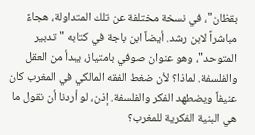بقظان"، في نسخة مختلفة عن تلك المتداولة، هجاءً مباشراً لابن رشد. أيضاً ابن باجة في كتابه "تدبير المتوحد"، وهو عنوان صوفي بامتياز، يبدأ من العقل والفلسفة. لماذا؟ لأن ضغط الفقه المالكي في المغرب كان عنيفاً ويضطهد الفكر والفلسفة. إذن، لو أردنا أن نقول ما هي البنية الفكرية للمغرب؟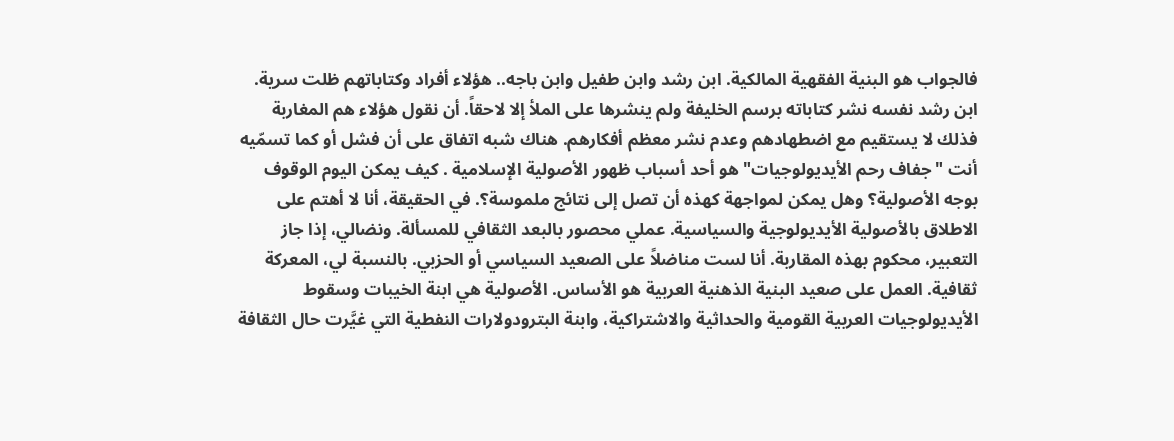فالجواب هو البنية الفقهية المالكية. ابن رشد وابن طفيل وابن باجه.. هؤلاء أفراد وكتاباتهم ظلت سرية. ابن رشد نفسه نشر كتاباته برسم الخليفة ولم ينشرها على الملأ إلا لاحقاً. أن نقول هؤلاء هم المغاربة فذلك لا يستقيم مع اضطهادهم وعدم نشر معظم أفكارهم. هناك شبه اتفاق على أن فشل أو كما تسمّيه أنت "جفاف رحم الأيديولوجيات" هو أحد أسباب ظهور الأصولية الإسلامية . كيف يمكن اليوم الوقوف بوجه الأصولية؟ وهل يمكن لمواجهة كهذه أن تصل إلى نتائج ملموسة؟. في الحقيقة، أنا لا أهتم على الاطلاق بالأصولية الأيديولوجية والسياسية. عملي محصور بالبعد الثقافي للمسألة. ونضالي، إذا جاز التعبير، محكوم بهذه المقاربة. أنا لست مناضلاً على الصعيد السياسي أو الحزبي. بالنسبة لي، المعركة ثقافية. العمل على صعيد البنية الذهنية العربية هو الأساس. الأصولية هي ابنة الخيبات وسقوط الأيديولوجيات العربية القومية والحداثية والاشتراكية، وابنة البترودولارات النفطية التي غيَّرت حال الثقافة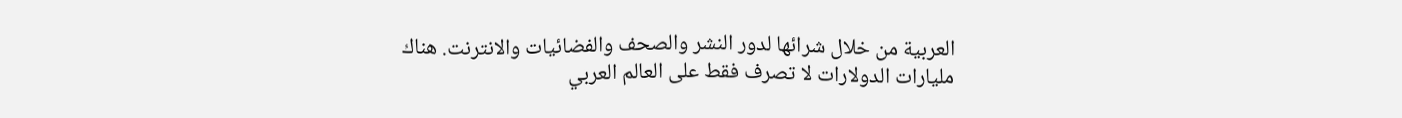العربية من خلال شرائها لدور النشر والصحف والفضائيات والانترنت. هناك مليارات الدولارات لا تصرف فقط على العالم العربي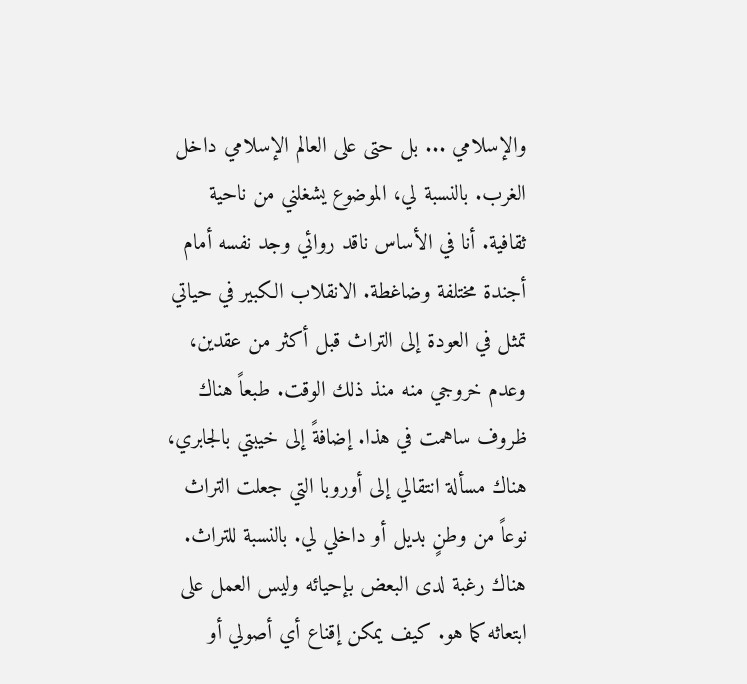والإسلامي ... بل حتى على العالم الإسلامي داخل الغرب. بالنسبة لي، الموضوع يشغلني من ناحية ثقافية. أنا في الأساس ناقد روائي وجد نفسه أمام أجندة مختلفة وضاغطة. الانقلاب الكبير في حياتي تمثل في العودة إلى التراث قبل أكثر من عقدين، وعدم خروجي منه منذ ذلك الوقت. طبعاً هناك ظروف ساهمت في هذا. إضافةً إلى خيبتي بالجابري، هناك مسألة انتقالي إلى أوروبا التي جعلت التراث نوعاً من وطنٍ بديل أو داخلي لي. بالنسبة للتراث. هناك رغبة لدى البعض بإحيائه وليس العمل على ابتعاثه كما هو. كيف يمكن إقناع أي أصولي أو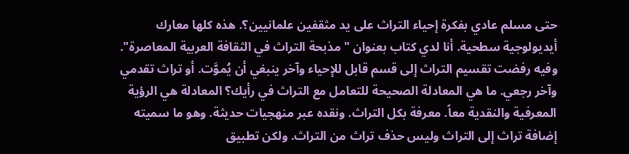حتى مسلم عادي بفكرة إحياء التراث على يد مثقفين علمانيين؟. هذه كلها معارك أيديولوجية سطحية. أنا لدي كتاب بعنوان "مذبحة التراث في الثقافة العربية المعاصرة". وفيه رفضت تقسيم التراث إلى قسم قابل للإحياء وآخر ينبغي أن يُموَّت. أو تراث تقدمي وآخر رجعي. ما هي المعادلة الصحيحة للتعامل مع التراث في رأيك؟ المعادلة هي الرؤية المعرفية والنقدية معاً. معرفة بكل التراث. ونقده عبر منهجيات حديثة. وهو ما سميته إضافة تراث إلى التراث وليس حذف تراث من التراث. ولكن تطبيق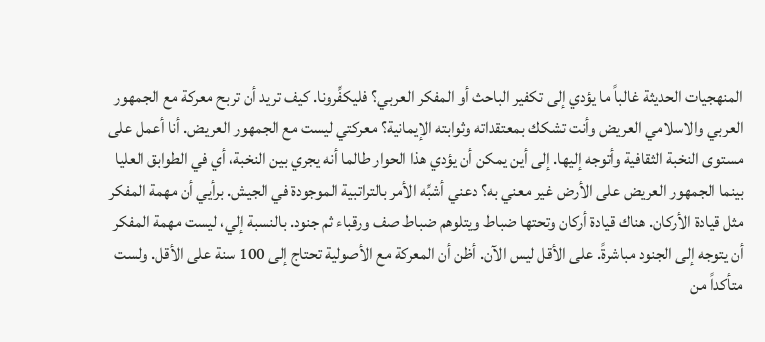المنهجيات الحديثة غالباً ما يؤدي إلى تكفير الباحث أو المفكر العربي؟ فليكفِّرونا. كيف تريد أن تربح معركة مع الجمهور العربي والاسلامي العريض وأنت تشكك بمعتقداته وثوابته الإيمانية؟ معركتي ليست مع الجمهور العريض. أنا أعمل على مستوى النخبة الثقافية وأتوجه إليها. إلى أين يمكن أن يؤدي هذا الحوار طالما أنه يجري بين النخبة، أي في الطوابق العليا بينما الجمهور العريض على الأرض غير معني به؟ دعني أشبِّه الأمر بالتراتبية الموجودة في الجيش. برأيي أن مهمة المفكر مثل قيادة الأركان. هناك قيادة أركان وتحتها ضباط ويتلوهم ضباط صف ورقباء ثم جنود. بالنسبة إلي، ليست مهمة المفكر أن يتوجه إلى الجنود مباشرةً. على الأقل ليس الآن. أظن أن المعركة مع الأصولية تحتاج إلى 100 سنة على الأقل. ولست متأكداً من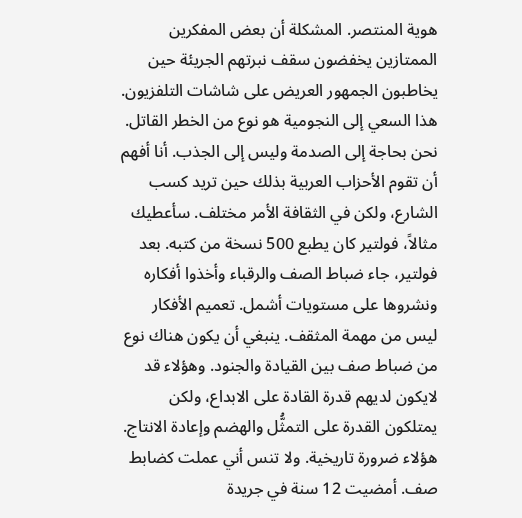هوية المنتصر. المشكلة أن بعض المفكرين الممتازين يخفضون سقف نبرتهم الجريئة حين يخاطبون الجمهور العريض على شاشات التلفزيون. هذا السعي إلى النجومية هو نوع من الخطر القاتل. نحن بحاجة إلى الصدمة وليس إلى الجذب. أنا أفهم أن تقوم الأحزاب العربية بذلك حين تريد كسب الشارع، ولكن في الثقافة الأمر مختلف. سأعطيك مثالاً، فولتير كان يطبع 500 نسخة من كتبه. بعد فولتير، جاء ضباط الصف والرقباء وأخذوا أفكاره ونشروها على مستويات أشمل. تعميم الأفكار ليس من مهمة المثقف. ينبغي أن يكون هناك نوع من ضباط صف بين القيادة والجنود. وهؤلاء قد لايكون لديهم قدرة القادة على الابداع، ولكن يمتلكون القدرة على التمثُّل والهضم وإعادة الانتاج. هؤلاء ضرورة تاريخية. ولا تنس أني عملت كضابط صف. أمضيت 12 سنة في جريدة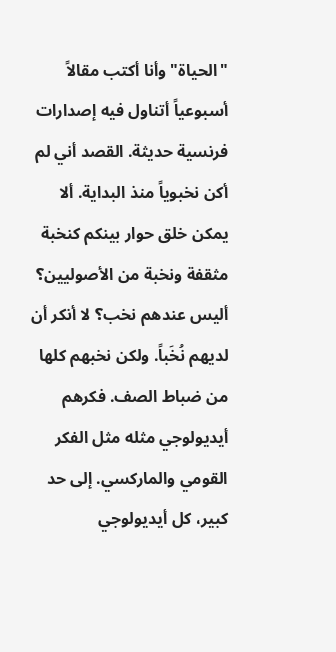"الحياة" وأنا أكتب مقالاً أسبوعياً أتناول فيه إصدارات فرنسية حديثة. القصد أني لم أكن نخبوياً منذ البداية. ألا يمكن خلق حوار بينكم كنخبة مثقفة ونخبة من الأصوليين؟ أليس عندهم نخب؟ لا أنكر أن لديهم نُخَباً. ولكن نخبهم كلها من ضباط الصف. فكرهم أيديولوجي مثله مثل الفكر القومي والماركسي. إلى حد كبير، كل أيديولوجي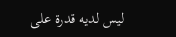ليس لديه قدرة على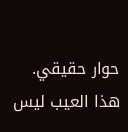حوار حقيقي. هذا العيب ليس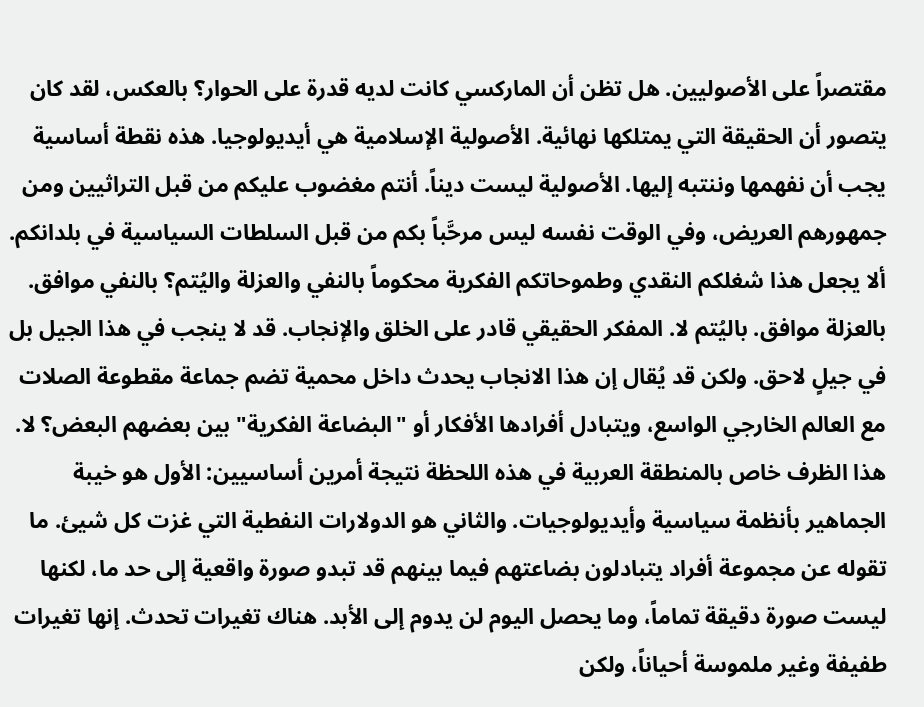مقتصراً على الأصوليين. هل تظن أن الماركسي كانت لديه قدرة على الحوار؟ بالعكس، لقد كان يتصور أن الحقيقة التي يمتلكها نهائية. الأصولية الإسلامية هي أيديولوجيا. هذه نقطة أساسية يجب أن نفهمها وننتبه إليها. الأصولية ليست ديناً. أنتم مغضوب عليكم من قبل التراثيين ومن جمهورهم العريض، وفي الوقت نفسه ليس مرحَّباً بكم من قبل السلطات السياسية في بلدانكم. ألا يجعل هذا شغلكم النقدي وطموحاتكم الفكرية محكوماً بالنفي والعزلة واليُتم؟ بالنفي موافق. بالعزلة موافق. باليُتم لا. المفكر الحقيقي قادر على الخلق والإنجاب. قد لا ينجب في هذا الجيل بل في جيلٍ لاحق. ولكن قد يُقال إن هذا الانجاب يحدث داخل محمية تضم جماعة مقطوعة الصلات مع العالم الخارجي الواسع، ويتبادل أفرادها الأفكار أو "البضاعة الفكرية" بين بعضهم البعض؟ لا. هذا الظرف خاص بالمنطقة العربية في هذه اللحظة نتيجة أمرين أساسيين: الأول هو خيبة الجماهير بأنظمة سياسية وأيديولوجيات. والثاني هو الدولارات النفطية التي غزت كل شيئ. ما تقوله عن مجموعة أفراد يتبادلون بضاعتهم فيما بينهم قد تبدو صورة واقعية إلى حد ما، لكنها ليست صورة دقيقة تماماً، وما يحصل اليوم لن يدوم إلى الأبد. هناك تغيرات تحدث. إنها تغيرات طفيفة وغير ملموسة أحياناً، ولكن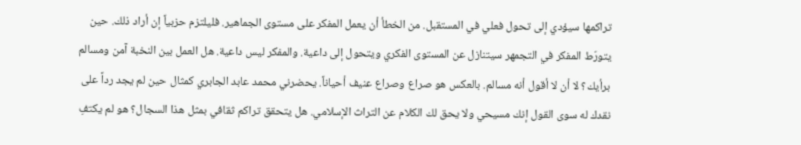تراكمها سيؤدي إلى تحول فعلي في المستقبل. من الخطأ أن يعمل المفكر على مستوى الجماهير. فليلتزم حزبياً إن أراد ذلك. حين يتورّط المفكر في التجمهر سيتنازل عن المستوى الفكري ويتحول إلى داعية. والمفكر ليس داعية. هل العمل بين النخبة آمن ومسالم برأيك؟ لا أن لا أقول أنه مسالم. بالعكس هو صراع وصراع عنيف أحياناً. يحضرني محمد عابد الجابري كمثال حين لم يجد رداً على نقدك له سوى القول إنك مسيحي ولا يحق لك الكلام عن التراث الإسلامي. هل يتحقق تراكم ثقافي بمثل هذا السجال؟ هو لم يكتفِ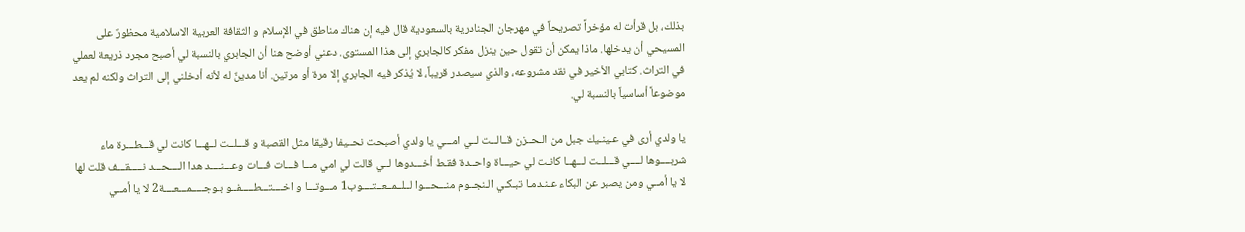بذلك، بل قرأت له مؤخراً تصريحاً في مهرجان الجنادرية بالسعودية قال فيه إن هناك مناطق في الإسلام و الثقافة العربية الاسلامية محظورٌ على المسيحي أن يدخلها. ماذا يمكن أن تقول حين ينزل مفكر كالجابري إلى هذا المستوى. دعني أوضح هنا أن الجابري بالنسبة لي أصبح مجرد ذريعة لعملي في التراث. كتابي الأخير في نقد مشروعه، والذي سيصدر قريباً، لا يُذكر فيه الجابري إلا مرة أو مرتين. أنا مدينٌ له لأنه أدخلني إلى التراث ولكنه لم يعد موضوعاً أساسياً بالنسبة لي.

يا ولدي أرى في عـينـيك جبل من الـحــزن قــالــت لــي امـــي يا ولدي أصبحت نحــيفا رقيقا مثل القصبة و قـــلــت لــهـــا كانت لي قـــطـــرة ماء شربــــوها لــــي قـــلــت لـــهــا كانـت لي حيـــاة واحــدة فقـط أخـــدوها لــي قالت لي امي مـــا فـــات فـــات وعـــنــــد هدا الــــحـــد نـــــقـــف قلت لها لا يا أمــي ومن يصبر عن البكاء عـنـدمـا تبـكـي الـنجــوم منـــحـــوا لــلــمــعــتــــوب1 مـــوتـــا و اخــــتـــطـــــفــو بـوجـــــمـــعــــة2 لا يا أمــي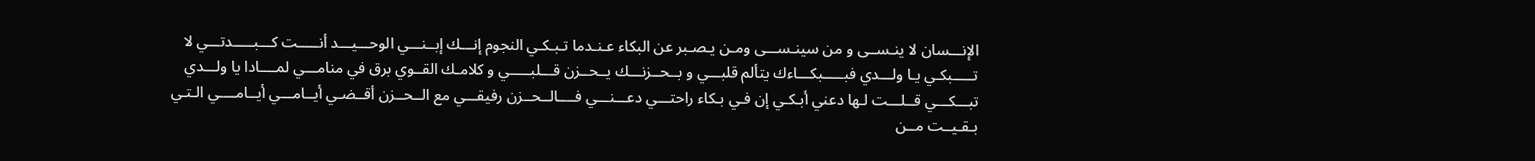الإنـــسان لا ينـســى و من سينـســـى ومـن يـصـبر عن البكاء عـنـدما تـبـكـي النجوم إنـــك إبــنـــي الوحـــيـــد أنـــــت كـــبـــــدتـــي لا تـــــبكـي يـا ولـــدي فبـــــبكـــاءك يتألم قلبـــي و بــحــزنـــك يــحــزن قـــلبـــــي و كلامـك القــوي برق في منامـــي لمــــادا يا ولـــدي تبـــكـــي قــلـــت لـها دعني أبـكـي إن فـي بـكاء راحتـــي دعـــنـــي فــــالــحــزن رفيقـــي مع الــحــزن أقــضـي أيــامـــي أيــامــــي الـتـي بـقـيــت مــن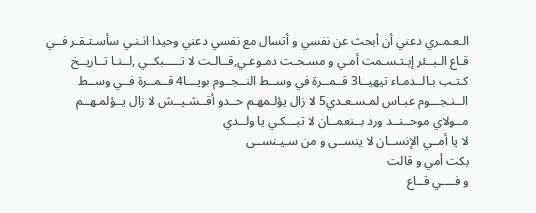الـعـمـري دعني أن أبحث عن نفسي و أتسال مع نفسي دعني وحيدا انـنـي سأسـتـقـر فــي قـاع الـبــئر إبـتـسـمت أمـي و مسـحـت دمـوعـي,قــالـت لا تـــــبكــي ,لــنـا تــاريــخ كـتـب بـالــدمـاء تيهيــا3 قــمــرة في وســط النــجــوم بويـــا4 قــمــرة فــي وســط الــنـجـــوم عبـاس لمـسـعـدي5 لا زال يؤلـمهـم حــدو أقــشـيــش لا زال يــؤلمـهــم مــولاي موحــنــد ورد بــنعمــان لا تبـــكـي يا ولــدي
لا يا أمــي الإنســان لا ينســى و من سـيـنســى
بكت أمي و قالت
و فــــي قــاع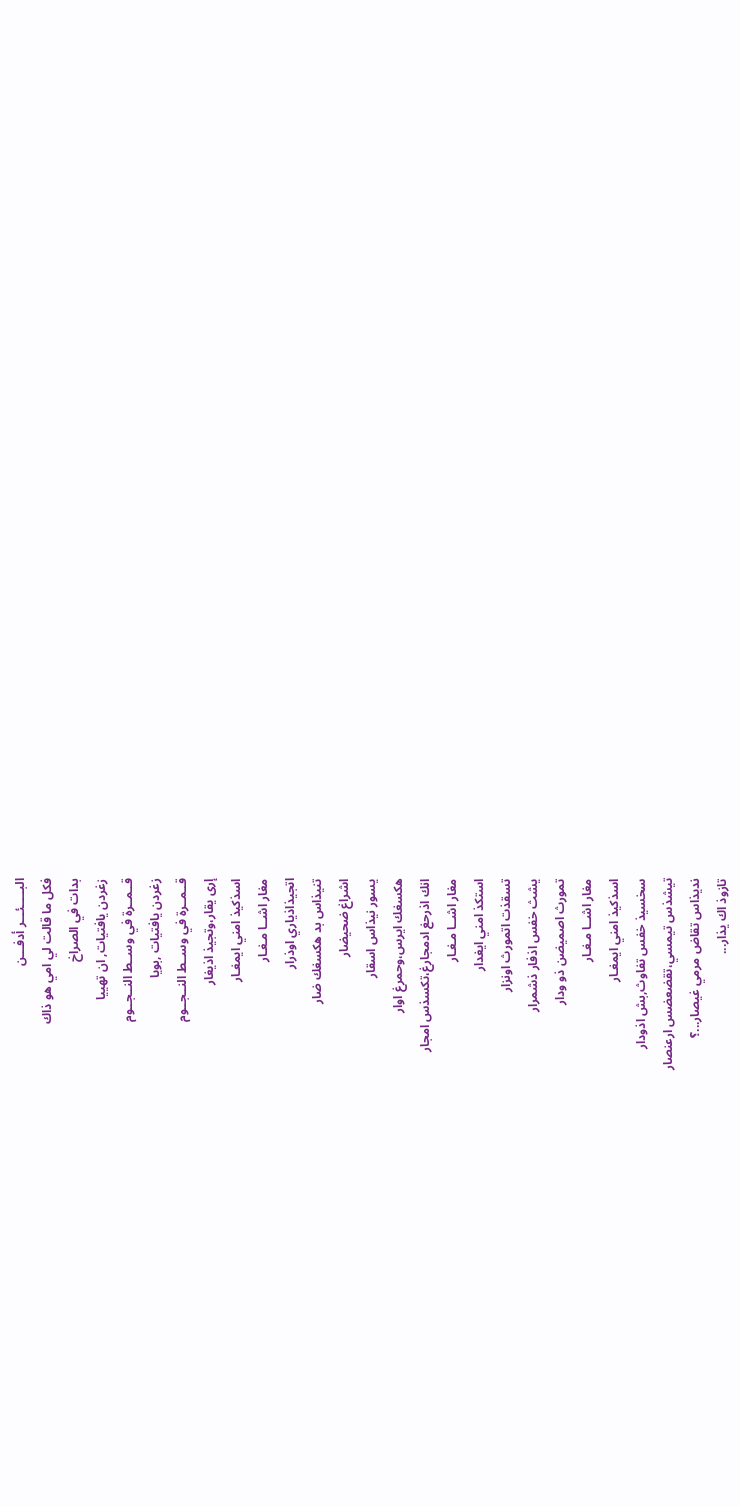البـــــئـــر أدفـــن
فكل ما قالت لي امي هو ذاك
بدات في الصراخ
زغردن يافتيات, ان تهييا
قــمــرة في وســط النــجــوم
زغردن يافتيات ,بويا
قــمــرة في وســط النــجــوم
إرى يقار،وتجيذ اذيغار
اسذكيذ امني ايمغـار
مغار اشــا مـغـار
اتجيذاذياري اوذرار
تنيذاس بد هكسغك ضار
اشراغ ضحيضار
يسور نيذاس اسقار
هكسغك ايرس،وحمرغ اوار
انك اذرحغ ادمجارغ،تكسذس امجار
مغار اشــا مـغـار
استكذ امني ايغدار
تسقذت اتمورث اونزار
يشث خفس اذفار ذشمرار
تمورث اصميضن ذو ودار
مغار اشــا مـغـار
اسذكيذ امني ايمغـار
سخسيذ خفس تفاوث,بش اذودار
تيشذس تيمسي،تقضعضس ارعنصار
نديذاس تقاض مرمي غيصار...؟
تازوذ اك يذار...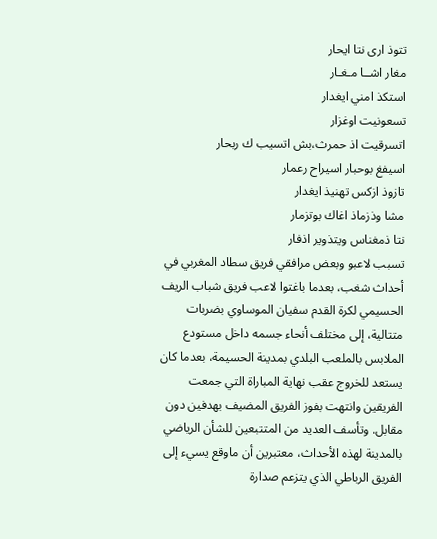تتوذ ارى نتا ايحار
مغار اشــا مـغـار
استكذ امني ايغدار
تسعونيت اوغزار
اتسرقيت اذ حمرث،بش اتسيب ك ربحار
اسيفغ بوحبار اسيراح رعمار
تازوذ ازكس تهنيذ ايغدار
مشا وذزماذ اغاك بوتزمار
نتا ذمغناس ويتذوير اذفار
تسبب لاعبو وبعض مرافقي فريق سطاد المغربي في أحداث شغب، بعدما باغتوا لاعب فريق شباب الريف الحسيمي لكرة القدم سفيان الموساوي بضربات متتالية، إلى مختلف أنحاء جسمه داخل مستودع الملابس بالملعب البلدي بمدينة الحسيمة، بعدما كان يستعد للخروج عقب نهاية المباراة التي جمعت الفريقين وانتهت بفوز الفريق المضيف بهدفين دون مقابل. وتأسف العديد من المتتبعين للشأن الرياضي بالمدينة لهذه الأحداث، معتبرين أن ماوقع يسيء إلى الفريق الرباطي الذي يتزعم صدارة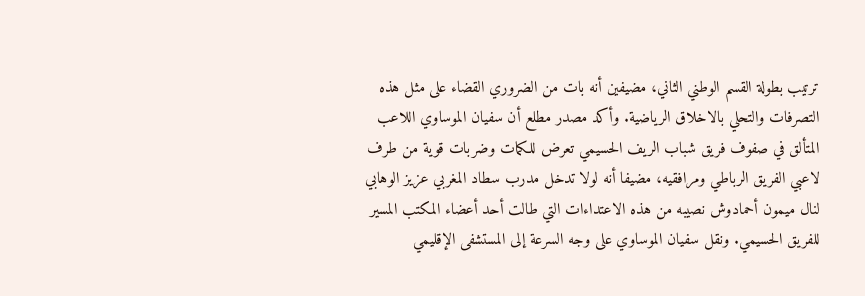ترتيب بطولة القسم الوطني الثاني، مضيفين أنه بات من الضروري القضاء على مثل هذه التصرفات والتحلي بالاخلاق الرياضية. وأكد مصدر مطلع أن سفيان الموساوي اللاعب المتألق في صفوف فريق شباب الريف الحسيمي تعرض للكمات وضربات قوية من طرف لاعبي الفريق الرباطي ومرافقيه، مضيفا أنه لولا تدخل مدرب سطاد المغربي عزيز الوهابي لنال ميمون أحمادوش نصيبه من هذه الاعتداءات التي طالت أحد أعضاء المكتب المسير للفريق الحسيمي. ونقل سفيان الموساوي على وجه السرعة إلى المستشفى الإقليمي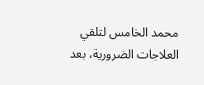محمد الخامس لتلقي العلاجات الضرورية، بعد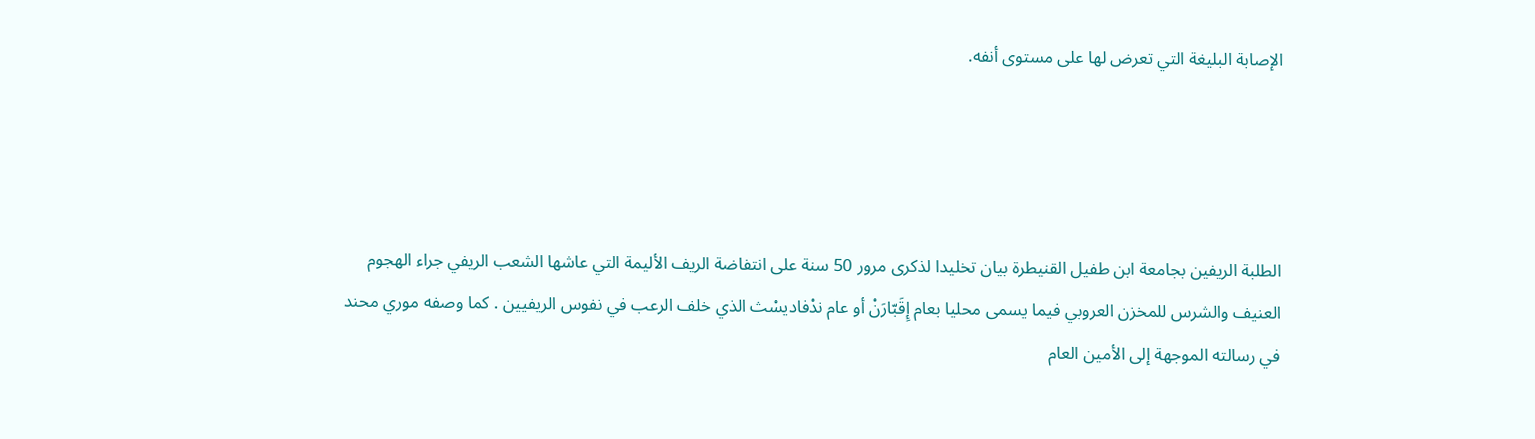الإصابة البليغة التي تعرض لها على مستوى أنفه.




الطلبة الريفين بجامعة ابن طفيل القنيطرة بيان تخليدا لذكرى مرور 50 سنة على انتفاضة الريف الأليمة التي عاشها الشعب الريفي جراء الهجوم العنيف والشرس للمخزن العروبي فيما يسمى محليا بعام إِقَبّارَنْ أو عام ندْفاديسْث الذي خلف الرعب في نفوس الريفيين . كما وصفه موري محند في رسالته الموجهة إلى الأمين العام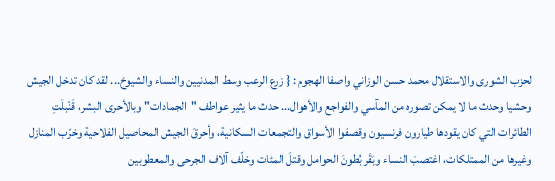لحزب الشورى والاستقلال محمد حسن الوزاني واصفا الهجوم : { زرع الرعب وسط المدنيين والنساء والشيوخ... لقد كان تدخل الجيش وحشيا وحدث ما لا يمكن تصوره من المآسي والفواجع والأهوال... حدث ما يثير عواطف "الجمادات" وبالأحرى البشر، قَنْبلَتِ الطائرات التي كان يقودها طيارون فرنسيون وقصفوا الأسواق والتجمعات السكانية، وأحرقَ الجيش المحاصيل الفلاحية وخرّب المنازل وغيرها من الممتلكات، اغتصبَ النساء وبَقَر بُطونَ الحوامل وقتلَ المئات وخلّف آلاف الجرحى والمعطوبين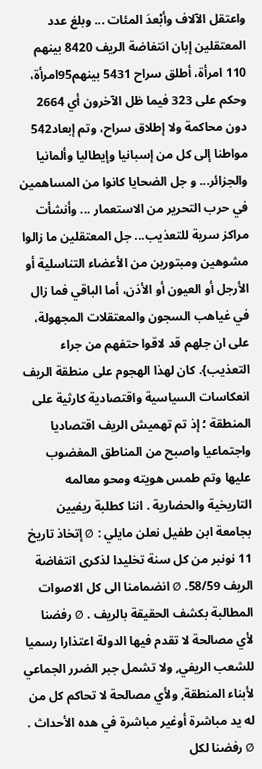واعتقل الآلاف وأبْعدَ المئات ... وبلغ عدد المعتقلين إبان انتفاضة الريف 8420 بينهم 110 امرأة، أطلق سراح 5431 بينهم95امرأة، وحكم على 323 فيما ظل الآخرون أي 2664 دون محاكمة ولا إطلاق سراح، وتم إبعاد542 مواطنا إلى كل من إسبانيا وإيطاليا وألمانيا والجزائر... و جل الضحايا كانوا من المساهمين في حرب التحرير من الاستعمار ... وأنشأت مراكز سرية للتعذيب... جل المعتقلين ما زالوا مشوهين ومبتورين من الأعضاء التناسلية أو الأرجل أو العيون أو الأذن، أما الباقي فما زال في غياهب السجون والمعتقلات المجهولة، على ان جلهم قد لاقوا حتفهم من جراء التعذيب}. كان لهذا الهجوم على منطقة الريف انعكاسات السياسية واقتصادية كارثية على المنطقة ؛ إذ تم تهميش الريف اقتصاديا واجتماعيا واصبح من المناطق المغضوب عليها وتم طمس هويته ومحو معالمه التاريخية والحضارية . اننا كطلبة ريفيين بجامعة ابن طفيل نعلن مايلي : Ø إتخاذ تاريخ 11 نونبر من كل سنة تخليدا لذكرى انتفاضة الريف 58/59. Ø انضمامنا الى كل الاصوات المطالبة بكشف الحقيقة بالريف . Ø رفضنا لأي مصالحة لا تقدم فيها الدولة اعتذارا رسميا للشعب الريفي, ولا تشمل جبر الضرر الجماعي لأبناء المنطقة, ولأي مصالحة لا تحاكم كل من له يد مباشرة أوغير مباشرة في هده الأحداث . Ø رفضنا لكل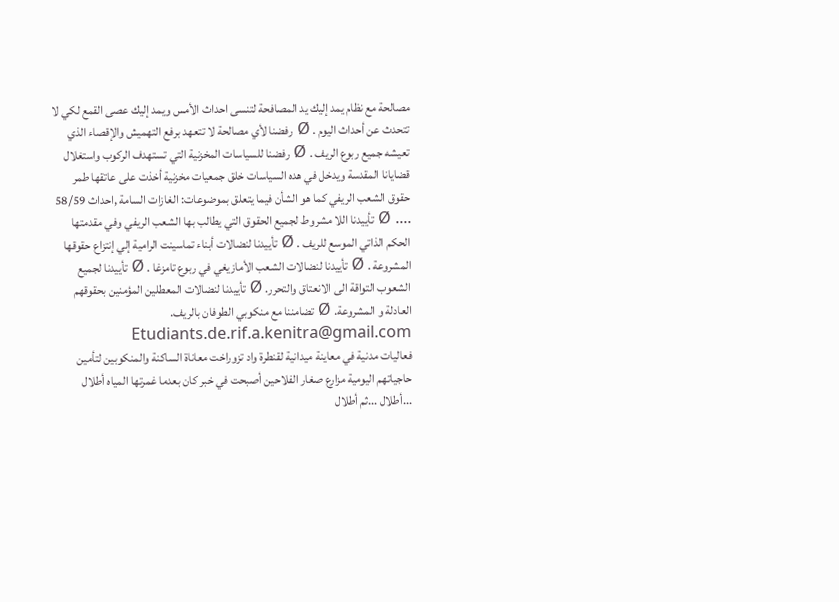مصالحة مع نظام يمد إليك يد المصافحة لتنسى احداث الأمس ويمد إليك عصى القمع لكي لا تتحدث عن أحداث اليوم . Ø رفضنا لأي مصالحة لا تتعهد برفع التهميش والإقصاء الذي تعيشه جميع ربوع الريف . Ø رفضنا للسياسات المخزنية التي تستهدف الركوب واستغلال قضايانا المقدسة ويدخل في هده السياسات خلق جمعيات مخزنية أخذت على عاتقها طمر حقوق الشعب الريفي كما هو الشأن فيما يتعلق بموضوعات: الغازات السامة ,احداث 58/59 .... Ø تأييدنا اللا مشروط لجميع الحقوق التي يطالب بها الشعب الريفي وفي مقدمتها الحكم الذاتي الموسع للريف . Ø تأييدنا لنضالات أبناء تماسينت الرامية إلي إنتزاع حقوقها المشروعة . Ø تأييدنا لنضالات الشعب الأمازيغي في ربوع تامزغا . Ø تأييدنا لجميع الشعوب التواقة الى الانعتاق والتحرر. Ø تأييدنا لنضالات المعطلين المؤمنين بحقوقهم العادلة و المشروعة. Ø تضامننا مع منكوبي الطوفان بالريف. Etudiants.de.rif.a.kenitra@gmail.com
فعاليات مدنية في معاينة ميدانية لقنطرة واد تزوراخت معاناة الساكنة والمنكوبين لتأمين حاجياتهم اليومية مزارع صغار الفلاحين أصبحت في خبر كان بعدما غمرتها المياه أطلال ...أطلال ...ثم أطلال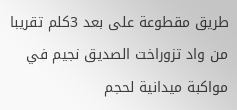طريق مقطوعة على بعد 3كلم تقريبا من واد تزوراخت الصديق نجيم في مواكبة ميدانية لحجم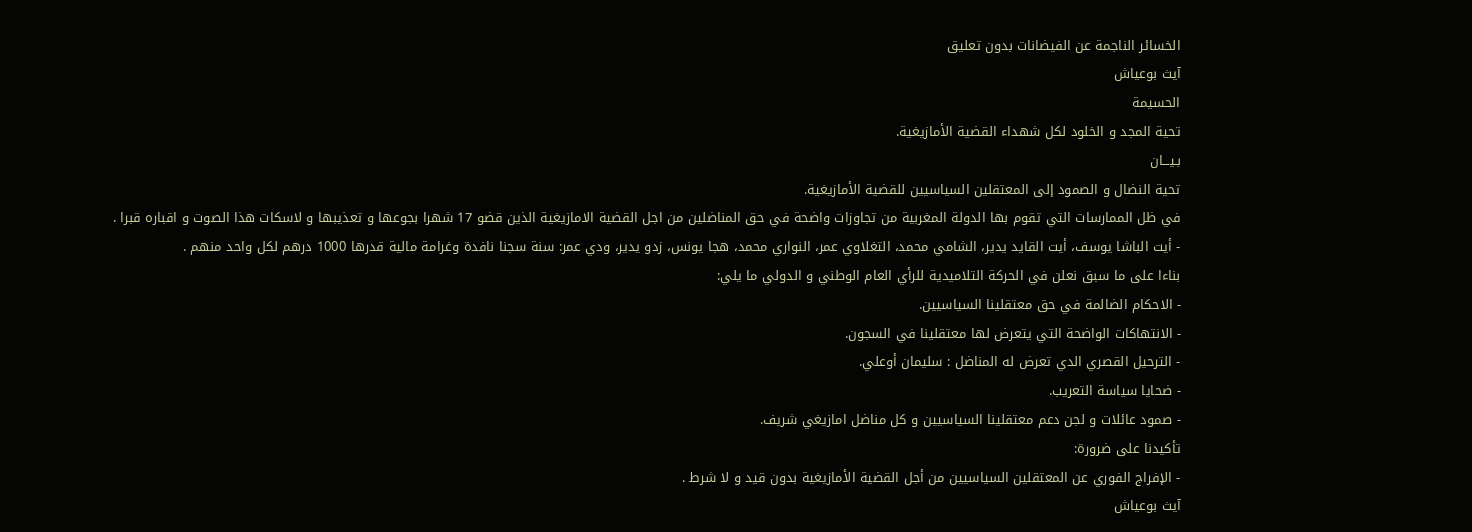الخسائر الناجمة عن الفيضانات بدون تعليق
آيث بوعياش
الحسيمة
تحية المجد و الخلود لكل شهداء القضية الأمازيغية.
بـيـــان
تحية النضال و الصمود إلى المعتقلين السياسيين للقضية الأمازيغية.
في ظل الممارسات التي تقوم بها الدولة المغربية من تجاوزات واضحة في حق المناضلين من اجل القضية الامازيغية الذين قضو 17 شهرا بجوعها و تعذيبها و لاسكات هذا الصوت و اقباره قبرا .
- أيت الباشا يوسف، أيت القايد يدير، الشامي محمد، التغلاوي عمر، النواري محمد، هجا يونس، زدو يدير، ودي عمر: سنة سجنا نافدة وغرامة مالية قدرها 1000 درهم لكل واحد منهم .
بناءا على ما سبق نعلن في الحركة التلاميدية للرأي العام الوطني و الدولي ما يلي:
- الاحكام الضالمة في حق معتقلينا السياسيين.
- الانتهاكات الواضحة التي يتعرض لها معتقلينا في السجون.
- الترحيل القصري الدي تعرض له المناضل : سليمان أوعلي.
- ضحايا سياسة التعريب.
- صمود عائلات و لجن دعم معتقلينا السياسيين و كل مناضل امازيغي شريف.
تأكيدنا على ضرورة:
- الإفراج الفوري عن المعتقلين السياسيين من أجل القضية الأمازيغية بدون قيد و لا شرط .
آيث بوعياش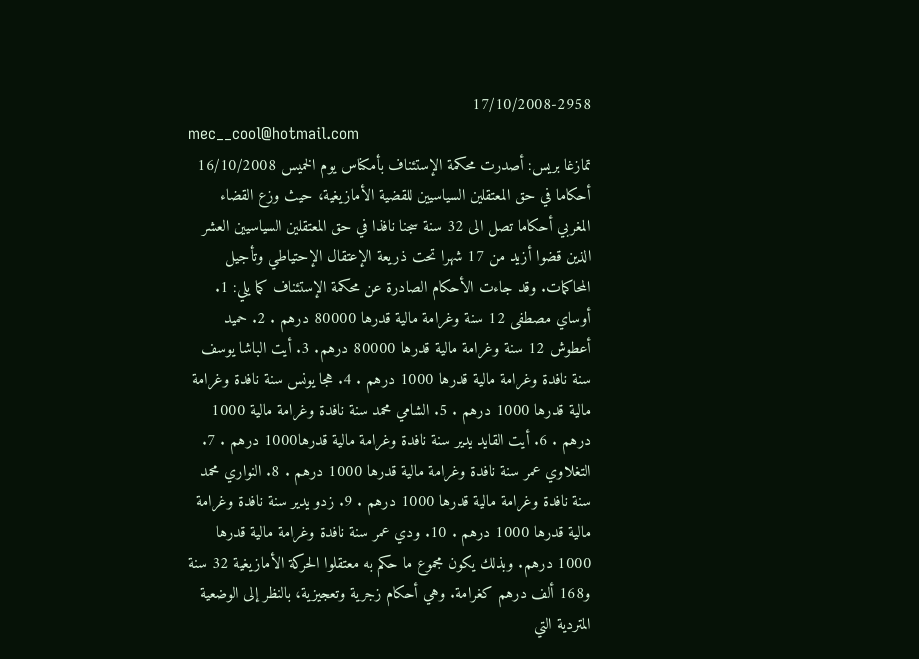17/10/2008-2958
mec__cool@hotmail.com
تمازغا بريس: أصدرت محكمة الإستئناف بأمكناس يوم الخميس 16/10/2008 أحكاما في حق المعتقلين السياسيين للقضية الأمازيغية، حيث وزع القضاء المغربي أحكاما تصل الى 32 سنة سجنا نافذا في حق المعتقلين السياسيين العشر الذين قضوا أزيد من 17 شهرا تحت ذريعة الإعتقال الإحتياطي وتأجيل المحاكمات. وقد جاءت الأحكام الصادرة عن محكمة الإستئناف كما يلي: 1. أوساي مصطفى 12 سنة وغرامة مالية قدرها 80000 درهم . 2. حميد أعطوش 12 سنة وغرامة مالية قدرها 80000 درهم. 3. أيت الباشا يوسف سنة نافدة وغرامة مالية قدرها 1000 درهم . 4. هجا يونس سنة نافدة وغرامة مالية قدرها 1000 درهم . 5. الشامي محمد سنة نافدة وغرامة مالية 1000 درهم . 6. أيت القايد يدير سنة نافدة وغرامة مالية قدرها1000 درهم . 7. التغلاوي عمر سنة نافدة وغرامة مالية قدرها 1000 درهم . 8. النواري محمد سنة نافدة وغرامة مالية قدرها 1000 درهم . 9. زدو يدير سنة نافدة وغرامة مالية قدرها 1000 درهم . 10. ودي عمر سنة نافدة وغرامة مالية قدرها 1000 درهم. وبذلك يكون مجموع ما حكم به معتقلوا الحركة الأمازيغية 32 سنة و168 ألف درهم كغرامة. وهي أحكام زجرية وتعجيزية، بالنظر إلى الوضعية المتردية التي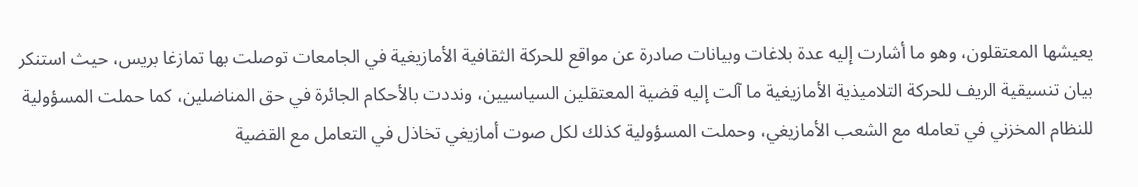يعيشها المعتقلون، وهو ما أشارت إليه عدة بلاغات وبيانات صادرة عن مواقع للحركة الثقافية الأمازيغية في الجامعات توصلت بها تمازغا بريس، حيث استنكر بيان تنسيقية الريف للحركة التلاميذية الأمازيغية ما آلت إليه قضية المعتقلين السياسيين، ونددت بالأحكام الجائرة في حق المناضلين، كما حملت المسؤولية للنظام المخزني في تعامله مع الشعب الأمازيغي، وحملت المسؤولية كذلك لكل صوت أمازيغي تخاذل في التعامل مع القضية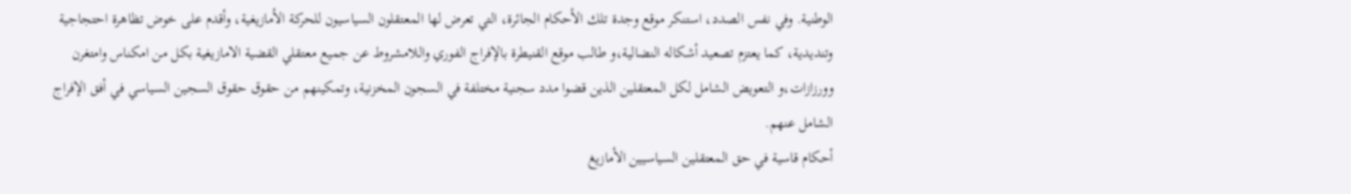الوطنية. وفي نفس الصدد، استنكر موقع وجدة تلك الأحكام الجائرة، التي تعرض لها المعتقلون السياسيون للحركة الأمازيغية، وأقدم على خوض تظاهرة احتجاجية وتنديدية، كما يعتزم تصعيد أشكاله النضالية،و طالب موقع القنيطرة بالإفراج الفوري واللامشروط عن جميع معتقلي القضية الامازيغية بكل من امكناس وامتغرن وورزازات،و التعويض الشامل لكل المعتقلين الذين قضوا مدد سجنية مختلفة في السجون المخزنية، وتمكينهم من حقوق حقوق السجين السياسي في أفق الإفراج الشامل عنهم.
أحكام قاسية في حق المعتقلين السياسيين الأمازيغ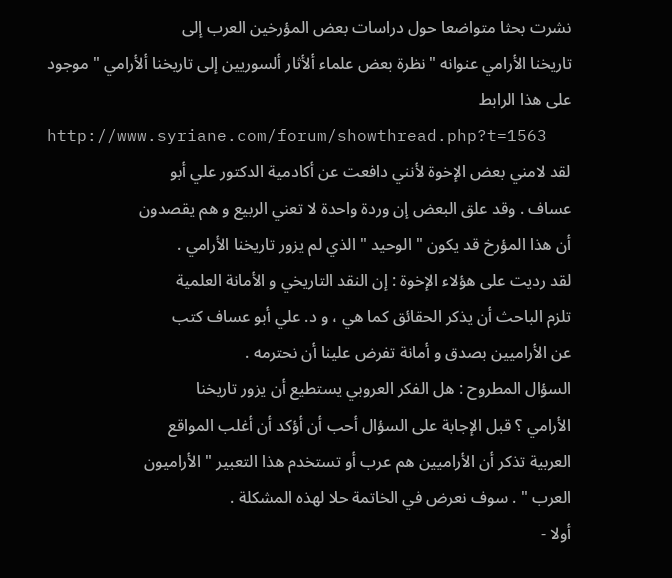نشرت بحثا متواضعا حول دراسات بعض المؤرخين العرب إلى
تاريخنا الأرامي عنوانه "نظرة بعض علماء ألأثار ألسوريين إلى تاريخنا ألأرامي " موجود على هذا الرابط
http://www.syriane.com/forum/showthread.php?t=1563
لقد لامني بعض الإخوة لأنني دافعت عن أكادمية الدكتور علي أبو
عساف . وقد علق البعض إن وردة واحدة لا تعني الربيع و هم يقصدون
أن هذا المؤرخ قد يكون " الوحيد " الذي لم يزور تاريخنا الأرامي .
لقد رديت على هؤلاء الإخوة : إن النقد التاريخي و الأمانة العلمية
تلزم الباحث أن يذكر الحقائق كما هي ، و د. علي أبو عساف كتب
عن الأراميين بصدق و أمانة تفرض علينا أن نحترمه .
السؤال المطروح : هل الفكر العروبي يستطيع أن يزور تاريخنا
الأرامي ؟ قبل الإجابة على السؤال أحب أن أؤكد أن أغلب المواقع
العربية تذكر أن الأراميين هم عرب أو تستخدم هذا التعبير " الأراميون
العرب " . سوف نعرض في الخاتمة حلا لهذه المشكلة .
أولا -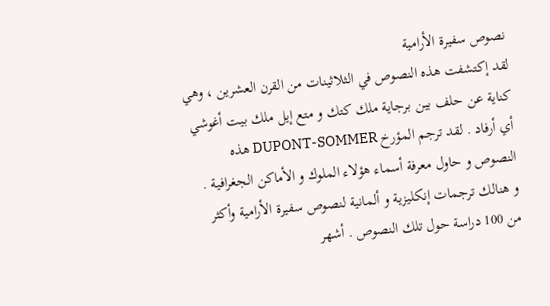نصوص سفيرة الأرامية
لقد إكتشفت هذه النصوص في الثلاثينات من القرن العشرين ، وهي
كناية عن حلف بين برجاية ملك كتك و متع إيل ملك بيت أغوشي
أي أرفاد . لقد ترجم المؤرخ DUPONT-SOMMER هذه
النصوص و حاول معرفة أسماء هؤلاء الملوك و الأماكن الجغرافية .
و هنالك ترجمات إنكليزية و ألمانية لنصوص سفيرة الأرامية وأكثر
من 100 دراسة حول تلك النصوص . أشهر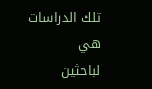تلك الدراسات هي
لباحثين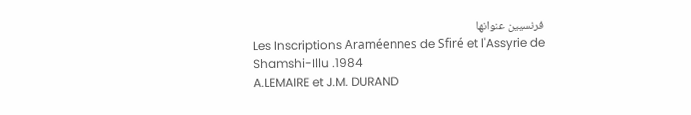فرنسيين عنوانها
Les Inscriptions Araméennes de Sfiré et l'Assyrie de
Shamshi-Illu .1984
A.LEMAIRE et J.M. DURAND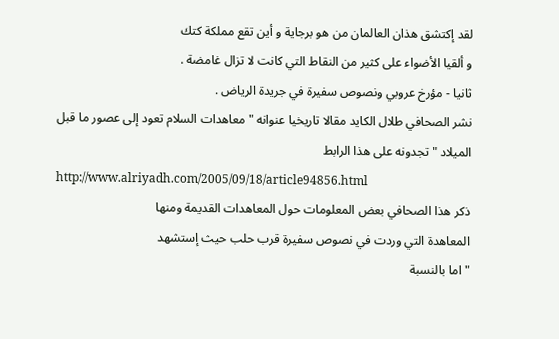لقد إكتشق هذان العالمان من هو برجاية و أين تقع مملكة كتك
و ألقيا الأضواء على كثير من النقاط التي كانت لا تزال غامضة .
ثانيا - مؤرخ عروبي ونصوص سفيرة في جريدة الرياض .
نشر الصحافي طلال الكايد مقالا تاريخيا عنوانه " معاهدات السلام تعود إلى عصور ما قبل الميلاد " تجدونه على هذا الرابط
http://www.alriyadh.com/2005/09/18/article94856.html
ذكر هذا الصحافي بعض المعلومات حول المعاهدات القديمة ومنها
المعاهدة التي وردت في نصوص سفيرة قرب حلب حيث إستشهد
" اما بالنسبة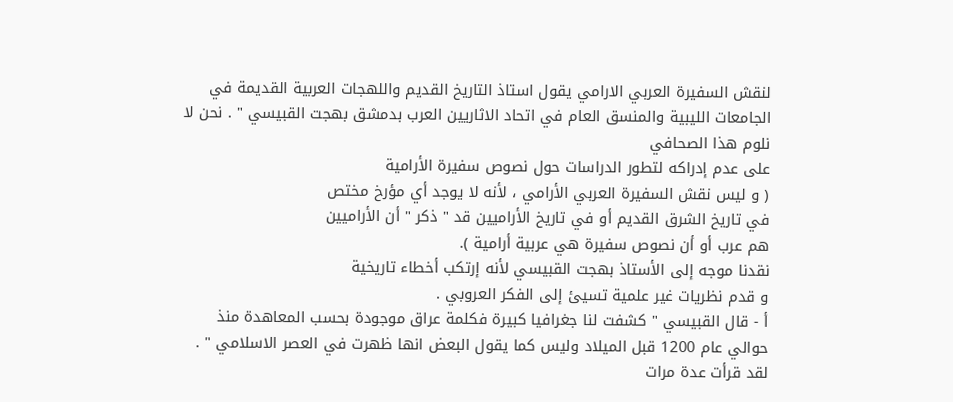لنقش السفيرة العربي الارامي يقول استاذ التاريخ القديم واللهجات العربية القديمة في الجامعات الليبية والمنسق العام في اتحاد الاثاريين العرب بدمشق بهجت القبيسي " . نحن لا نلوم هذا الصحافي
على عدم إدراكه لتطور الدراسات حول نصوص سفيرة الأرامية
( و ليس نقش السفيرة العربي الأرامي ، لأنه لا يوجد أي مؤرخ مختص
في تاريخ الشرق القديم أو في تاريخ الأراميين قد " ذكر " أن الأراميين
هم عرب أو أن نصوص سفيرة هي عربية أرامية ).
نقدنا موجه إلى الأستاذ بهجت القبيسي لأنه إرتكب أخطاء تاريخية
و قدم نظريات غير علمية تسيئ إلى الفكر العروبي .
أ - قال القبيسي " كشفت لنا جغرافيا كبيرة فكلمة عراق موجودة بحسب المعاهدة منذ حوالي عام 1200 قبل الميلاد وليس كما يقول البعض انها ظهرت في العصر الاسلامي " . لقد قرأت عدة مرات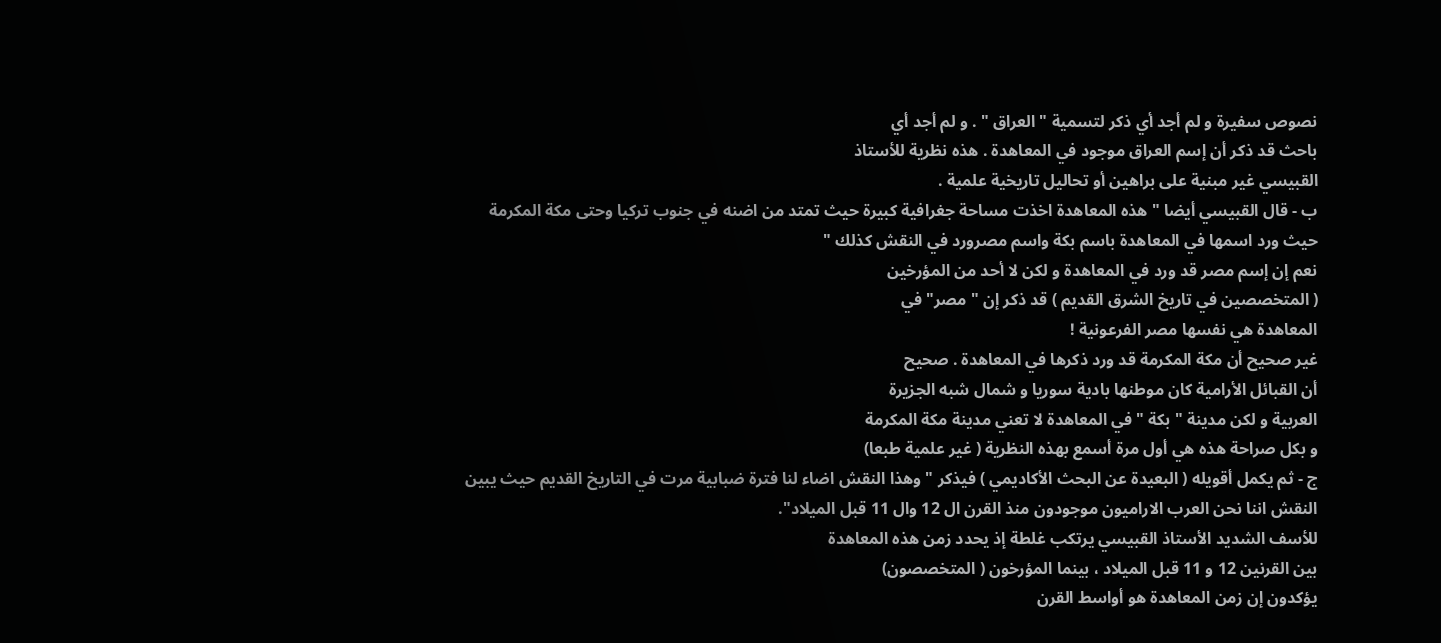نصوص سفيرة و لم أجد أي ذكر لتسمية " العراق " . و لم أجد أي
باحث قد ذكر أن إسم العراق موجود في المعاهدة . هذه نظرية للأستاذ
القبيسي غير مبنية على براهين أو تحاليل تاريخية علمية .
ب - قال القبيسي أيضا " هذه المعاهدة اخذت مساحة جغرافية كبيرة حيث تمتد من اضنه في جنوب تركيا وحتى مكة المكرمة حيث ورد اسمها في المعاهدة باسم بكة واسم مصرورد في النقش كذلك "
نعم إن إسم مصر قد ورد في المعاهدة و لكن لا أحد من المؤرخين
( المتخصصين في تاريخ الشرق القديم ) قد ذكر إن " مصر" في
المعاهدة هي نفسها مصر الفرعونية !
غير صحيح أن مكة المكرمة قد ورد ذكرها في المعاهدة . صحيح
أن القبائل الأرامية كان موطنها بادية سوريا و شمال شبه الجزيرة
العربية و لكن مدينة " بكة " في المعاهدة لا تعني مدينة مكة المكرمة
و بكل صراحة هذه هي أول مرة أسمع بهذه النظرية ( غير علمية طبعا)
ج - ثم يكمل أقويله ( البعيدة عن البحث الأكاديمي ) فيذكر " وهذا النقش اضاء لنا فترة ضبابية مرت في التاريخ القديم حيث يبين النقش اننا نحن العرب الاراميون موجودون منذ القرن ال 12 وال 11 قبل الميلاد".
للأسف الشديد الأستاذ القبيسي يرتكب غلطة إذ يحدد زمن هذه المعاهدة
بين القرنين 12 و 11 قبل الميلاد ، بينما المؤرخون ( المتخصصون)
يؤكدون إن زمن المعاهدة هو أواسط القرن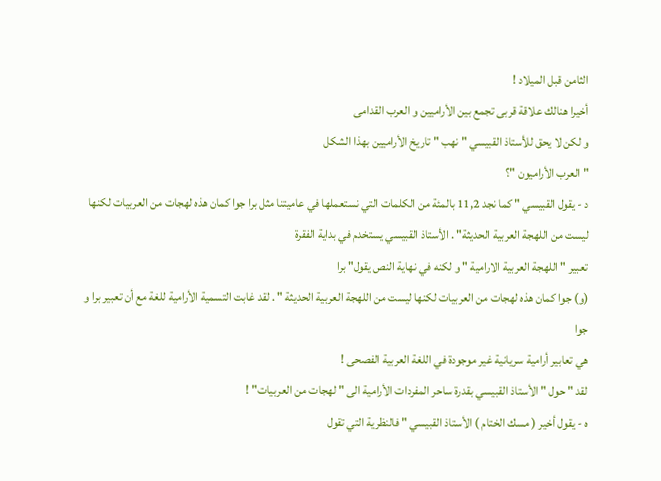الثامن قبل الميلاد !
أخيرا هنالك علاقة قربى تجمع بين الأراميين و العرب القدامى
و لكن لا يحق للأستاذ القبيسي " نهب " تاريخ الأراميين بهذا الشكل
" العرب الأراميون "؟
د - يقول القبيسي " كما نجد 11,2 بالمئة من الكلمات التي نستعملها في عاميتنا مثل برا جوا كمان هذه لهجات من العربيات لكنها ليست من اللهجة العربية الحديثة" . الأستاذ القبيسي يستخدم في بداية الفقرة
تعبير " اللهجة العربية الارامية " و لكنه في نهاية النص يقول" برا
(و) جوا كمان هذه لهجات من العربيات لكنها ليست من اللهجة العربية الحديثة " . لقد غابت التسمية الأرامية للغة مع أن تعبير برا و جوا
هي تعابير أرامية سريانية غير موجودة في اللغة العربية الفصحى !
لقد " حول " الأستاذ القبيسي بقدرة ساحر المفردات الأرامية الى " لهجات من العربيات" !
ه - يقول أخير ( مسك الختام ) الأستاذ القبيسي " فالنظرية التي تقول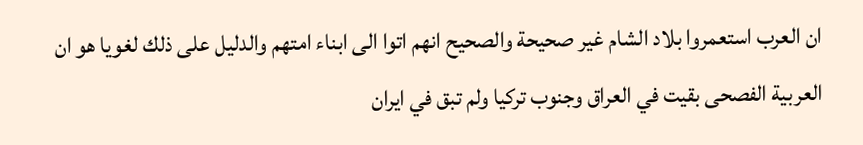ان العرب استعمروا بلاد الشام غير صحيحة والصحيح انهم اتوا الى ابناء امتهم والدليل على ذلك لغويا هو ان العربية الفصحى بقيت في العراق وجنوب تركيا ولم تبق في ايران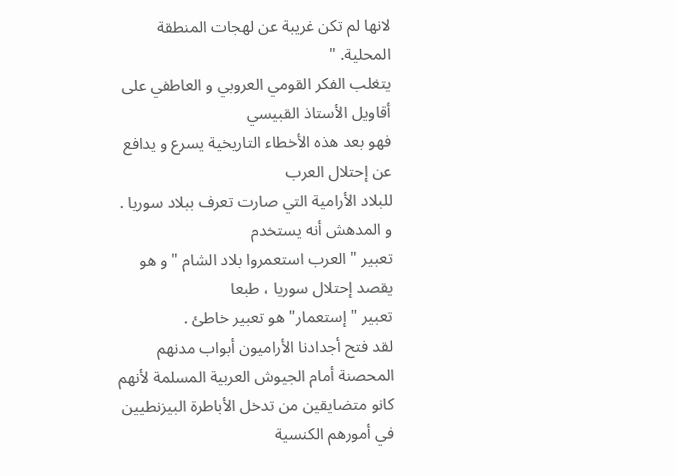لانها لم تكن غريبة عن لهجات المنطقة المحلية. "
يتغلب الفكر القومي العروبي و العاطفي على أقاويل الأستاذ القبيسي
فهو بعد هذه الأخطاء التاريخية يسرع و يدافع عن إحتلال العرب
للبلاد الأرامية التي صارت تعرف ببلاد سوريا . و المدهش أنه يستخدم
تعبير " العرب استعمروا بلاد الشام " و هو يقصد إحتلال سوريا ، طبعا
تعبير " إستعمار" هو تعبير خاطئ .
لقد فتح أجدادنا الأراميون أبواب مدنهم المحصنة أمام الجيوش العربية المسلمة لأنهم كانو متضايقين من تدخل الأباطرة البيزنطيين
في أمورهم الكنسية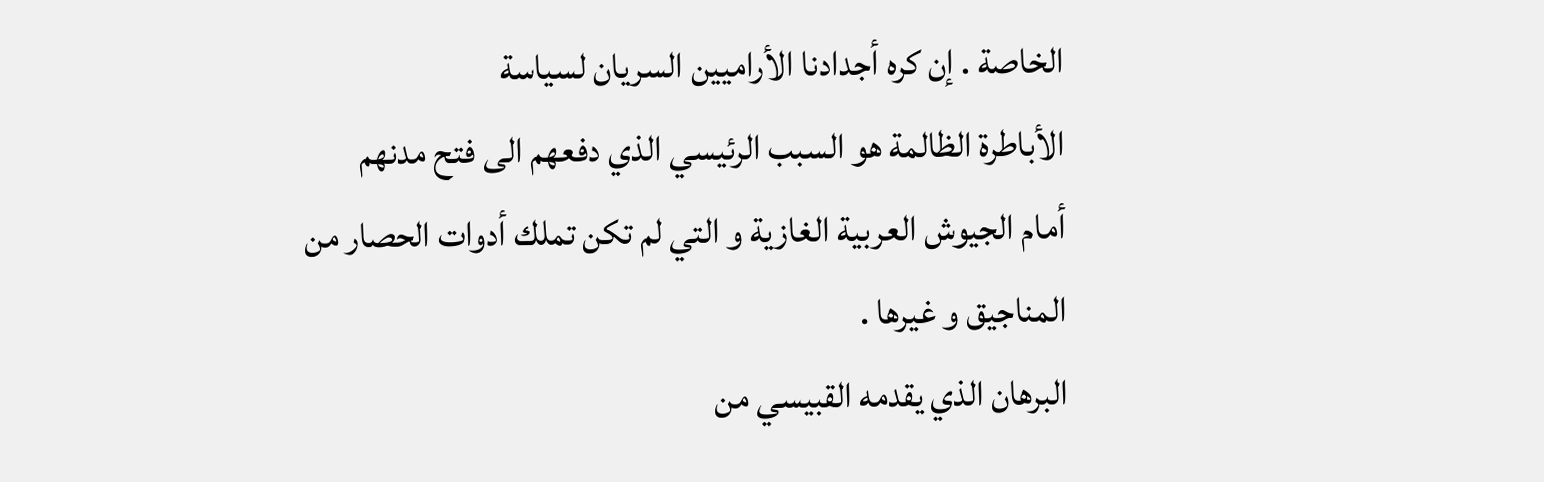الخاصة . إن كره أجدادنا الأراميين السريان لسياسة
الأباطرة الظالمة هو السبب الرئيسي الذي دفعهم الى فتح مدنهم
أمام الجيوش العربية الغازية و التي لم تكن تملك أدوات الحصار من
المناجيق و غيرها .
البرهان الذي يقدمه القبيسي من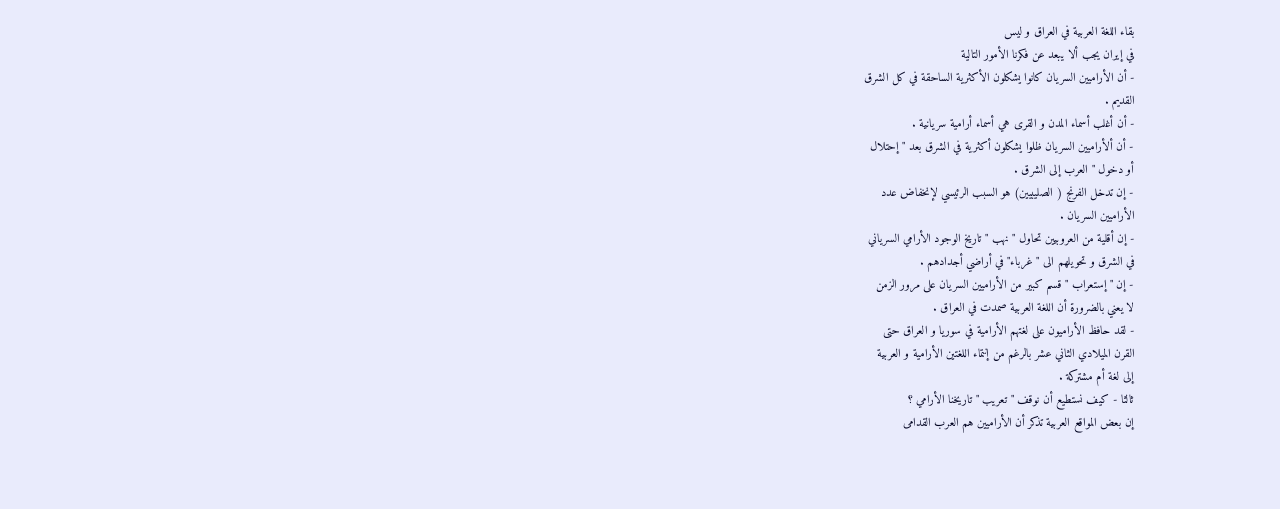بقاء اللغة العربية في العراق و ليس
في إيران يجب ألا يبعد عن فكرنا الأمور التالية
- أن الأراميين السريان كانوا يشكلون الأكثرية الساحقة في كل الشرق
القديم .
- أن أغلب أسماء المدن و القرى هي أسماء أرامية سريانية .
- أن ألأراميين السريان ظلوا يشكلون أكثرية في الشرق بعد " إحتلال
أو دخول " العرب إلى الشرق .
- إن تدخل الفرنج ( الصليبيين) هو السبب الرئيسي لإنخفاض عدد
الأراميين السريان .
- إن أقلية من العروبيين تحاول " نهب " تاريخ الوجود الأرامي السرياني
في الشرق و تحويلهم الى " غرباء" في أراضي أجدادهم .
- إن " إستعراب " قسم كبير من الأراميين السريان على مرور الزمن
لا يعني بالضرورة أن اللغة العربية صمدت في العراق .
- لقد حافظ الأراميون على لغتهم الأرامية في سوريا و العراق حتى
القرن الميلادي الثاني عشر بالرغم من إنتماء اللغتين الأرامية و العربية
إلى لغة أم مشتركة .
ثالثا - كيف نستطيع أن نوقف " تعريب " تاريخنا الأرامي ؟
إن بعض المواقع العربية تذكر أن الأراميين هم العرب القدامى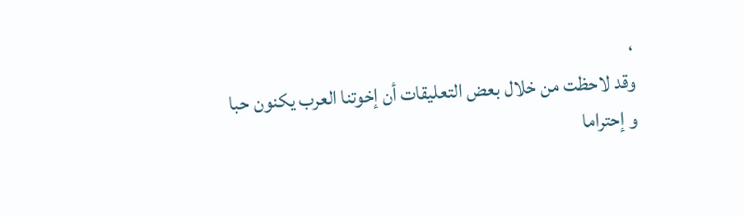،
وقد لاحظت من خلال بعض التعليقات أن إخوتنا العرب يكنون حبا
و إحتراما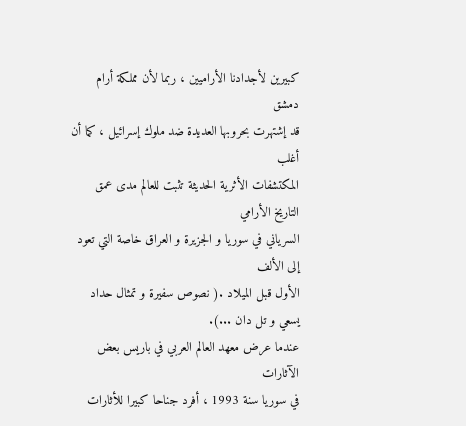كبيرين لأجدادنا الأراميين ، ربما لأن مملكة أرام دمشق
قد إشتهرت بحروبها العديدة ضد ملوك إسرائيل ، كما أن أغلب
المكتشفات الأثرية الحديثة تثبت للعالم مدى عمق التاريخ الأرامي
السرياني في سوريا و الجزيرة و العراق خاصة التي تعود إلى الألف
الأول قبل الميلاد .( نصوص سفيرة و تمثال حداد يسعي و تل دان ...).
عندما عرض معهد العالم العربي في باريس بعض الآثارات
في سوريا سنة 1993 ، أفرد جناحا كبيرا للأثارات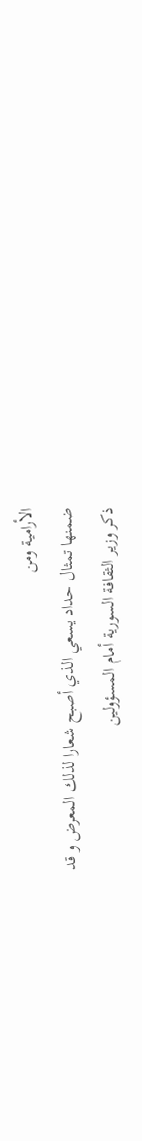الأرامية ومن
ضمنها تمثال حداد يسعي الذي أصبح شعارا لذلك المعرض و قد
ذكر وزير الثقافة السورية أمام المسؤولين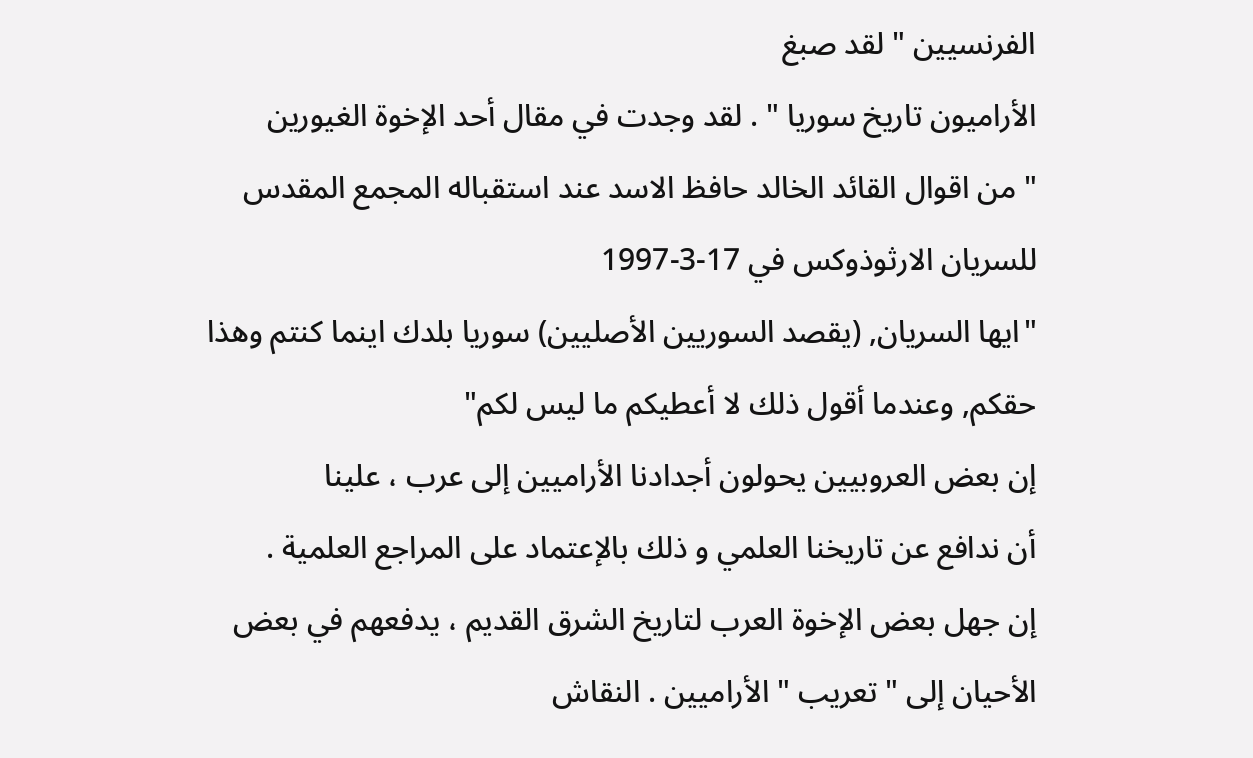الفرنسيين " لقد صبغ
الأراميون تاريخ سوريا " . لقد وجدت في مقال أحد الإخوة الغيورين
" من اقوال القائد الخالد حافظ الاسد عند استقباله المجمع المقدس للسريان الارثوذوكس في 17-3-1997
"ايها السريان, (يقصد السوريين الأصليين) سوريا بلدك اينما كنتم وهذا حقكم, وعندما أقول ذلك لا أعطيكم ما ليس لكم"
إن بعض العروبيين يحولون أجدادنا الأراميين إلى عرب ، علينا
أن ندافع عن تاريخنا العلمي و ذلك بالإعتماد على المراجع العلمية .
إن جهل بعض الإخوة العرب لتاريخ الشرق القديم ، يدفعهم في بعض
الأحيان إلى " تعريب " الأراميين . النقاش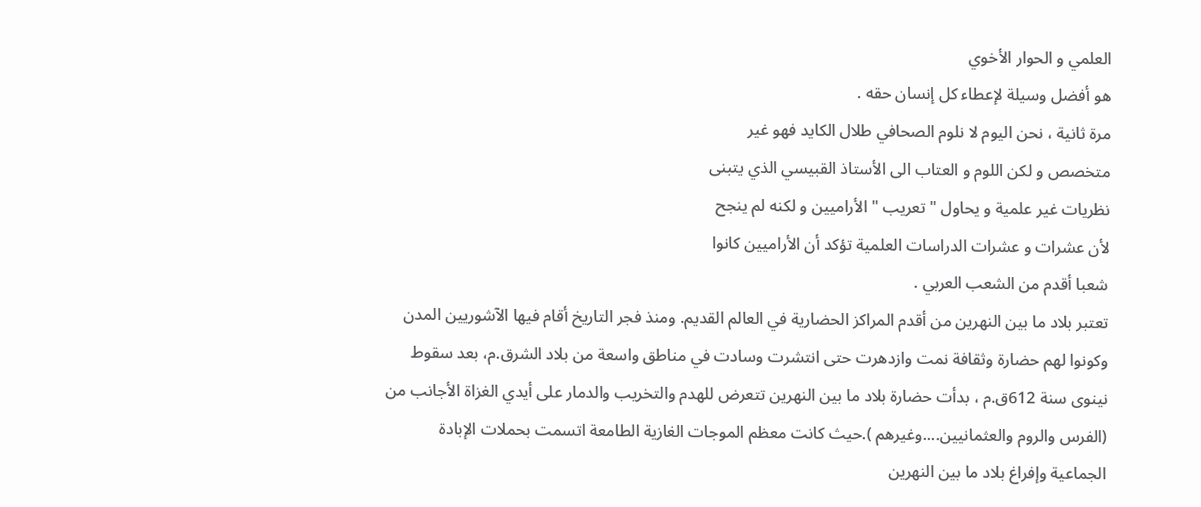العلمي و الحوار الأخوي
هو أفضل وسيلة لإعطاء كل إنسان حقه .
مرة ثانية ، نحن اليوم لا نلوم الصحافي طلال الكايد فهو غير
متخصص و لكن اللوم و العتاب الى الأستاذ القبيسي الذي يتبنى
نظريات غير علمية و يحاول " تعريب " الأراميين و لكنه لم ينجح
لأن عشرات و عشرات الدراسات العلمية تؤكد أن الأراميين كانوا
شعبا أقدم من الشعب العربي .
تعتبر بلاد ما بين النهرين من أقدم المراكز الحضارية في العالم القديم. ومنذ فجر التاريخ أقام فيها الآشوريين المدن وكونوا لهم حضارة وثقافة نمت وازدهرت حتى انتشرت وسادت في مناطق واسعة من بلاد الشرق.م، بعد سقوط نينوى سنة 612ق.م ، بدأت حضارة بلاد ما بين النهرين تتعرض للهدم والتخريب والدمار على أيدي الغزاة الأجانب من (الفرس والروم والعثمانيين....وغيرهم ).حيث كانت معظم الموجات الغازية الطامعة اتسمت بحملات الإبادة الجماعية وإفراغ بلاد ما بين النهرين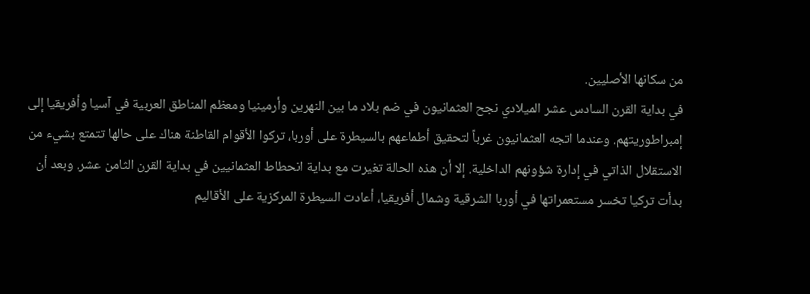من سكانها الأصليين.
في بداية القرن السادس عشر الميلادي نجح العثمانيون في ضم بلاد ما بين النهرين وأرمينيا ومعظم المناطق العربية في آسيا وأفريقيا إلى إمبراطوريتهم. وعندما اتجه العثمانيون غرباً لتحقيق أطماعهم بالسيطرة على أوربا، تركوا الأقوام القاطنة هناك على حالها تتمتع بشيء من الاستقلال الذاتي في إدارة شؤونهم الداخلية. إلا أن هذه الحالة تغيرت مع بداية انحطاط العثمانيين في بداية القرن الثامن عشر. وبعد أن بدأت تركيا تخسر مستعمراتها في أوربا الشرقية وشمال أفريقيا، أعادت السيطرة المركزية على الأقاليم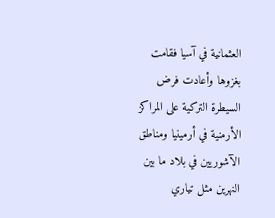العثمانية في آسيا فقامت بغزوها وأعادت فرض السيطرة التركية على المراكز الأرمنية في أرمينيا ومناطق الآشوريين في بلاد ما بين النهرين مثل تياري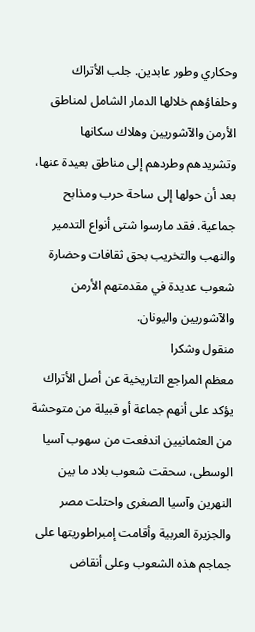وحكاري وطور عابدين. جلب الأتراك وحلفاؤهم خلالها الدمار الشامل لمناطق الأرمن والآشوريين وهلاك سكانها وتشريدهم وطردهم إلى مناطق بعيدة عنها، بعد أن حولها إلى ساحة حرب ومذابح جماعية. فقد مارسوا شتى أنواع التدمير والنهب والتخريب بحق ثقافات وحضارة شعوب عديدة في مقدمتهم الأرمن والآشوريين واليونان.
منقول وشكرا
معظم المراجع التاريخية عن أصل الأتراك يؤكد على أنهم جماعة أو قبيلة من متوحشة من العثمانيين اندفعت من سهوب آسيا الوسطى، سحقت شعوب بلاد ما بين النهرين وآسيا الصغرى واحتلت مصر والجزيرة العربية وأقامت إمبراطوريتها على جماجم هذه الشعوب وعلى أنقاض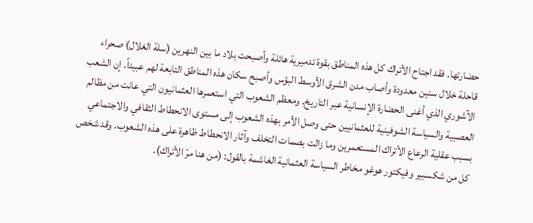حضارتها. فقد اجتاح الأتراك كل هذه المناطق بقوة تدميرية هائلة وأصبحت بلاد ما بين النهرين (سلة الغلال) صحراء قاحلة خلال سنين معدودة وأصاب مدن الشرق الأوسط البؤس وأصبح سكان هذه المناطق التابعة لهم عبيداً. إن الشعب الآشوري الذي أغنى الحضارة الإنسانية عبر التاريخ. ومعظم الشعوب التي استعمرها العثمانيون التي عانت من مظالم العصبية والسياسة الشوفينية للعثمانيين حتى وصل الأمر بهذه الشعوب إلى مستوى الانحطاط الثقافي والاجتماعي بسبب عقلية الرعاع الأتراك المستعمرين وما زالت بصمات التخلف وآثار الانحطاط ظاهرة على هذه الشعوب. وقد شخص كل من شكسبير وفيكتور هوغو مخاطر السياسة العثمانية الغاشمة بالقول: (من هنا مرّ الأتراك).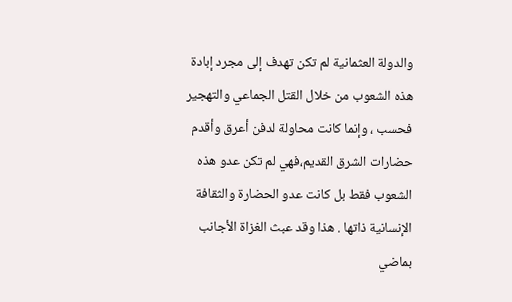والدولة العثمانية لم تكن تهدف إلى مجرد إبادة هذه الشعوب من خلال القتل الجماعي والتهجير فحسب ، وإنما كانت محاولة لدفن أعرق وأقدم حضارات الشرق القديم،فهي لم تكن عدو هذه الشعوب فقط بل كانت عدو الحضارة والثقافة الإنسانية ذاتها . هذا وقد عبث الغزاة الأجانب بماضي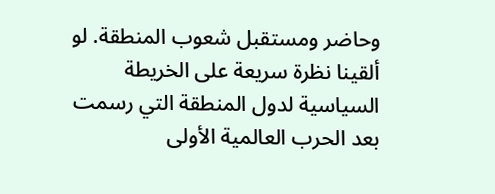وحاضر ومستقبل شعوب المنطقة. لو ألقينا نظرة سريعة على الخريطة السياسية لدول المنطقة التي رسمت بعد الحرب العالمية الأولى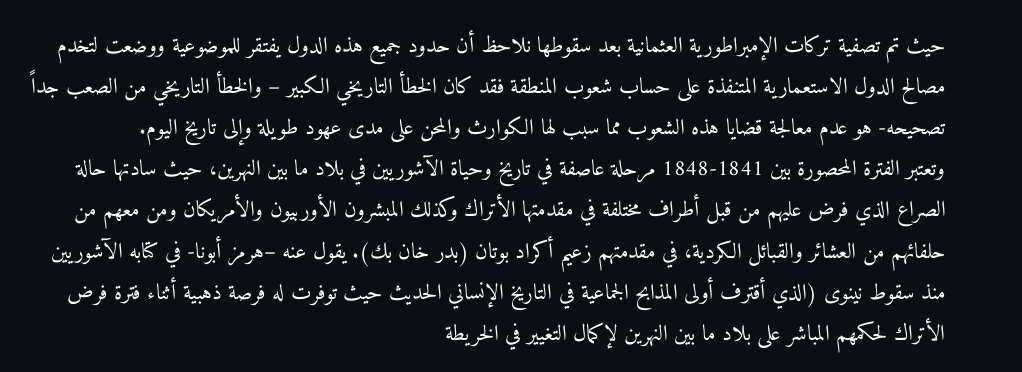حيث تم تصفية تركات الإمبراطورية العثمانية بعد سقوطها نلاحظ أن حدود جميع هذه الدول يفتقر للموضوعية ووضعت لتخدم مصالح الدول الاستعمارية المتنفذة على حساب شعوب المنطقة فقد كان الخطأ التاريخي الكبير – والخطأ التاريخي من الصعب جداً تصحيحه- هو عدم معالجة قضايا هذه الشعوب مما سبب لها الكوارث والمحن على مدى عهود طويلة وإلى تاريخ اليوم.
وتعتبر الفترة المحصورة بين 1841-1848 مرحلة عاصفة في تاريخ وحياة الآشوريين في بلاد ما بين النهرين، حيث سادتها حالة الصراع الذي فرض عليهم من قبل أطراف مختلفة في مقدمتها الأتراك وكذلك المبشرون الأوربيون والأمريكان ومن معهم من حلفائهم من العشائر والقبائل الكردية، في مقدمتهم زعيم أكراد بوتان (بدر خان بك). يقول عنه –هرمز أبونا- في كتابه الآشوريين منذ سقوط نينوى (الذي أقترف أولى المذابح الجماعية في التاريخ الإنساني الحديث حيث توفرت له فرصة ذهبية أثناء فترة فرض الأتراك لحكمهم المباشر على بلاد ما بين النهرين لإكمال التغيير في الخريطة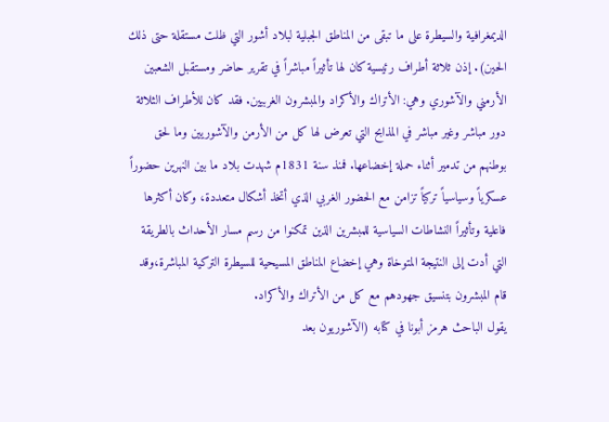الديمغرافية والسيطرة على ما تبقى من المناطق الجبلية لبلاد أشور التي ظلت مستقلة حتى ذلك الحين). إذن ثلاثة أطراف رئيسية كان لها تأثيراً مباشراً في تقرير حاضر ومستقبل الشعبين الأرمني والآشوري وهي: الأتراك والأكراد والمبشرون الغربيين. فقد كان للأطراف الثلاثة دور مباشر وغير مباشر في المذابح التي تعرض لها كل من الأرمن والآشوريين وما لحق بوطنهم من تدمير أثناء حملة إخضاعها. فمنذ سنة 1831م شهدت بلاد ما بين النهرين حضوراً عسكرياً وسياسياً تركياً تزامن مع الحضور الغربي الذي أتخذ أشكال متعددة، وكان أكثرها فاعلية وتأثيراً النشاطات السياسية للمبشرين الذين تمكنوا من رسم مسار الأحداث بالطريقة التي أدت إلى النتيجة المتوخاة وهي إخضاع المناطق المسيحية للسيطرة التركية المباشرة،وقد قام المبشرون بتنسيق جهودهم مع كل من الأتراك والأكراد.
يقول الباحث هرمز أبونا في كتابه (الآشوريون بعد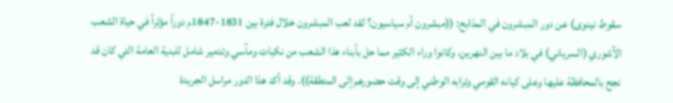سقوط نينوى) عن دور المبشرون في المذابح: ((مبشرون أم سياسيون؟ لقد لعب المبشرون خلال فترة بين 1831-1847م دوراً مؤثراً في حياة الشعب الآشوري (السرياني) في بلاد ما بين النهرين، وكانوا وراء الكثير مما حل بأبناء هذا الشعب من نكبات ومآسي وتدمير شامل للبنية العامة التي كان قد نجح بالمحافظة عليها وعلى كيانه القومي وترابه الوطني إلى وقت حضورهم إلى المنطقة)). وقد أكد هذا الدور مراسل الجريدة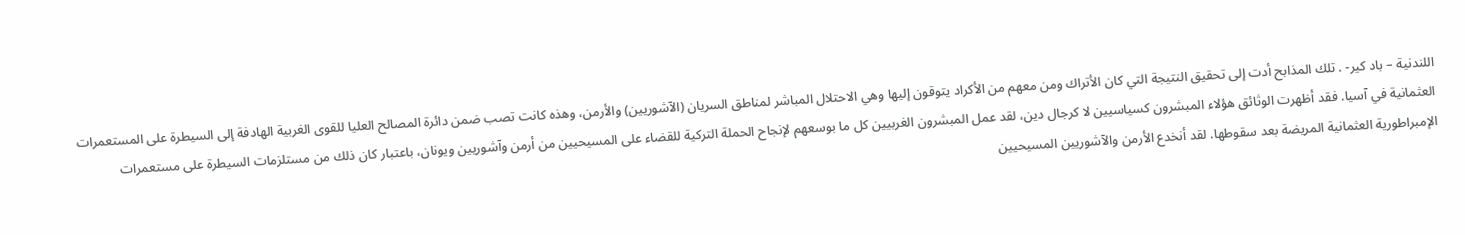اللندنية – باد كير- . تلك المذابح أدت إلى تحقيق النتيجة التي كان الأتراك ومن معهم من الأكراد يتوقون إليها وهي الاحتلال المباشر لمناطق السريان (الآشوريين) والأرمن، وهذه كانت تصب ضمن دائرة المصالح العليا للقوى الغربية الهادفة إلى السيطرة على المستعمرات العثمانية في آسيا. فقد أظهرت الوثائق هؤلاء المبشرون كسياسيين لا كرجال دين، لقد عمل المبشرون الغربيين كل ما بوسعهم لإنجاح الحملة التركية للقضاء على المسيحيين من أرمن وآشوريين ويونان، باعتبار كان ذلك من مستلزمات السيطرة على مستعمرات الإمبراطورية العثمانية المريضة بعد سقوطها. لقد أنخدع الأرمن والآشوريين المسيحيين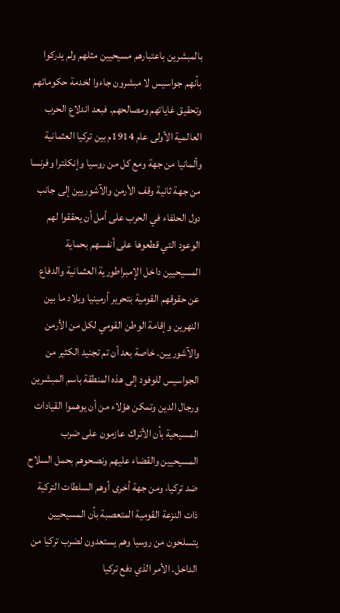بالمبشرين باعتبارهم مسيحيين مثلهم ولم يدركوا بأنهم جواسيس لا مبشرون جاءوا لخدمة حكوماتهم وتحقيق غاياتهم ومصالحهم. فبعد اندلاع الحرب العالمية الأولى عام 1914م بين تركيا العثمانية وألمانيا من جهة ومع كل من روسيا وإنكلترا وفرنسا من جهة ثانية وقف الأرمن والآشوريين إلى جانب دول الحلفاء في الحرب على أمل أن يحققوا لهم الوعود التي قطعوها على أنفسهم بحماية المسيحيين داخل الإمبراطورية العثمانية والدفاع عن حقوقهم القومية بتحرير أرمينيا وبلاد ما بين النهرين وإقامة الوطن القومي لكل من الأرمن والآشوريين. خاصة بعد أن تم تجنيد الكثير من الجواسيس للوفود إلى هذه المنطقة باسم المبشرين ورجال الدين وتمكن هؤلاء من أن يوهموا القيادات المسيحية بأن الأتراك عازمون على ضرب المسيحيين والقضاء عليهم ونصحوهم بحمل السلاح ضد تركيا، ومن جهة أخرى أوهم السلطات التركية ذات النزعة القومية المتعصبة بأن المسيحيين يتسلحون من روسيا وهم يستعدون لضرب تركيا من الداخل. الأمر الذي دفع تركيا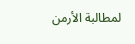لمطالبة الأرمن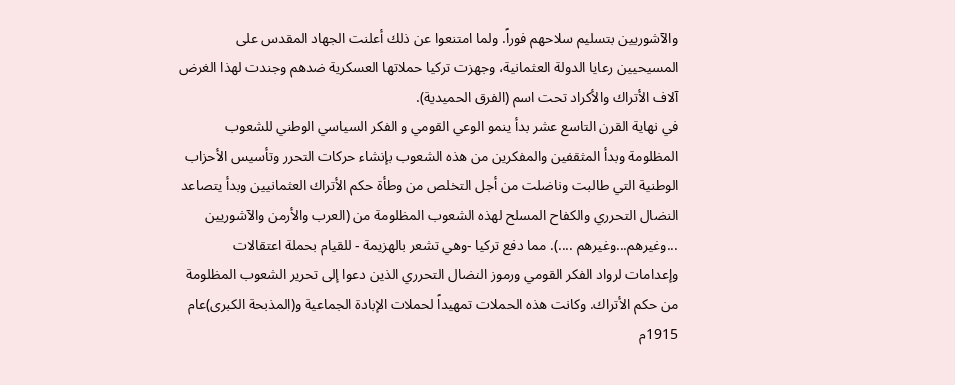والآشوريين بتسليم سلاحهم فوراً. ولما امتنعوا عن ذلك أعلنت الجهاد المقدس على المسيحيين رعايا الدولة العثمانية، وجهزت تركيا حملاتها العسكرية ضدهم وجندت لهذا الغرض آلاف الأتراك والأكراد تحت اسم (الفرق الحميدية).
في نهاية القرن التاسع عشر بدأ ينمو الوعي القومي و الفكر السياسي الوطني للشعوب المظلومة وبدأ المثقفين والمفكرين من هذه الشعوب بإنشاء حركات التحرر وتأسيس الأحزاب الوطنية التي طالبت وناضلت من أجل التخلص من وطأة حكم الأتراك العثمانيين وبدأ يتصاعد النضال التحرري والكفاح المسلح لهذه الشعوب المظلومة من (العرب والأرمن والآشوريين ...وغيرهم...وغيرهم ....). مما دفع تركيا -وهي تشعر بالهزيمة - للقيام بحملة اعتقالات وإعدامات لرواد الفكر القومي ورموز النضال التحرري الذين دعوا إلى تحرير الشعوب المظلومة من حكم الأتراك. وكانت هذه الحملات تمهيداً لحملات الإبادة الجماعية و(المذبحة الكبرى)عام 1915م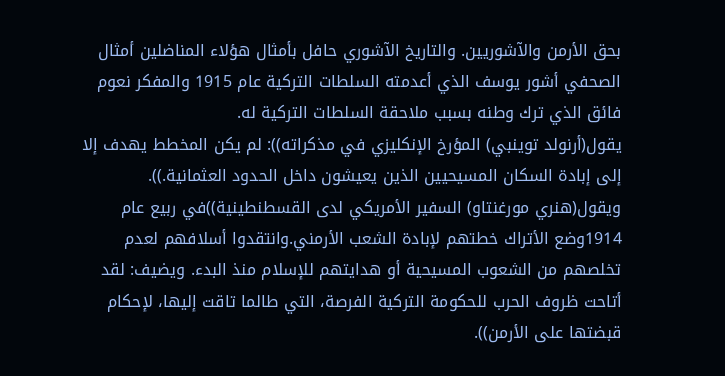بحق الأرمن والآشوريين. والتاريخ الآشوري حافل بأمثال هؤلاء المناضلين أمثال الصحفي أشور يوسف الذي أعدمته السلطات التركية عام 1915 والمفكر نعوم فائق الذي ترك وطنه بسبب ملاحقة السلطات التركية له.
يقول(أرنولد توينبي) المؤرخ الإنكليزي في مذكراته)): لم يكن المخطط يهدف إلا إلى إبادة السكان المسيحيين الذين يعيشون داخل الحدود العثمانية.)). ويقول(هنري مورغنتاو) السفير الأمريكي لدى القسطنطينية))في ربيع عام 1914وضع الأتراك خطتهم لإبادة الشعب الأرمني.وانتقدوا أسلافهم لعدم تخلصهم من الشعوب المسيحية أو هدايتهم للإسلام منذ البدء. ويضيف: لقد أتاحت ظروف الحرب للحكومة التركية الفرصة، التي طالما تاقت إليها، لإحكام قبضتها على الأرمن)).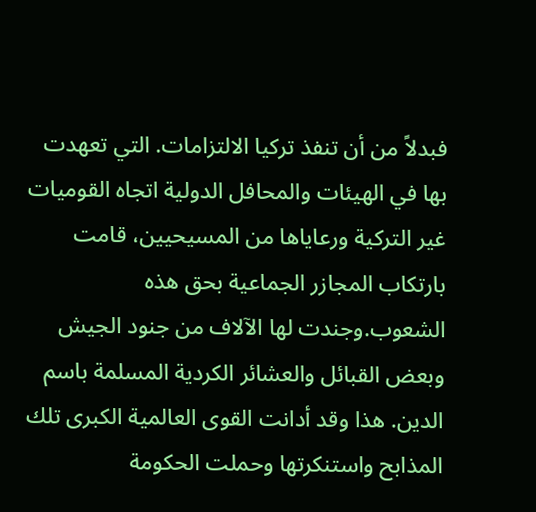فبدلاً من أن تنفذ تركيا الالتزامات. التي تعهدت بها في الهيئات والمحافل الدولية اتجاه القوميات غير التركية ورعاياها من المسيحيين، قامت بارتكاب المجازر الجماعية بحق هذه الشعوب.وجندت لها الآلاف من جنود الجيش وبعض القبائل والعشائر الكردية المسلمة باسم الدين. هذا وقد أدانت القوى العالمية الكبرى تلك المذابح واستنكرتها وحملت الحكومة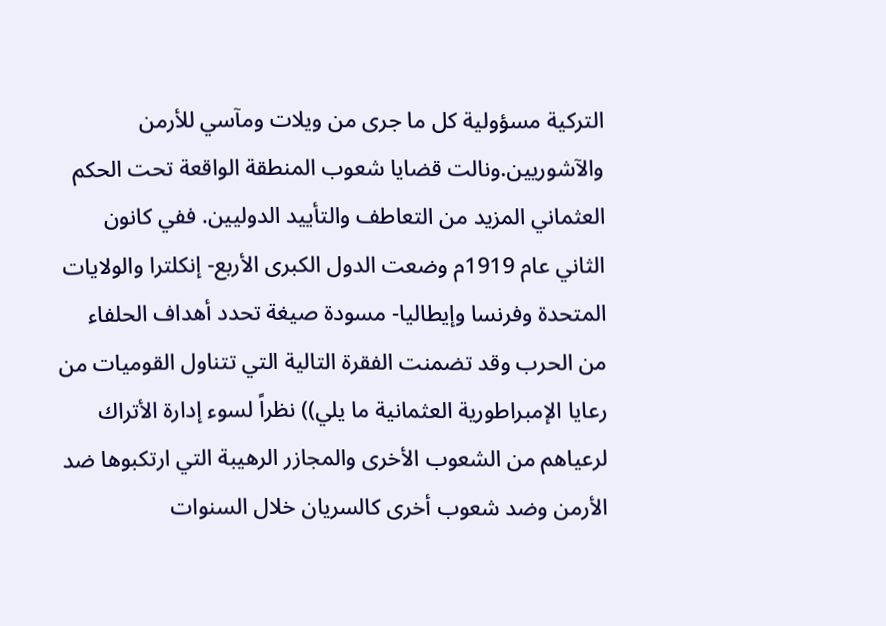التركية مسؤولية كل ما جرى من ويلات ومآسي للأرمن والآشوريين.ونالت قضايا شعوب المنطقة الواقعة تحت الحكم العثماني المزيد من التعاطف والتأييد الدوليين. ففي كانون الثاني عام 1919م وضعت الدول الكبرى الأربع- إنكلترا والولايات المتحدة وفرنسا وإيطاليا- مسودة صيغة تحدد أهداف الحلفاء من الحرب وقد تضمنت الفقرة التالية التي تتناول القوميات من رعايا الإمبراطورية العثمانية ما يلي)) نظراً لسوء إدارة الأتراك لرعياهم من الشعوب الأخرى والمجازر الرهيبة التي ارتكبوها ضد الأرمن وضد شعوب أخرى كالسريان خلال السنوات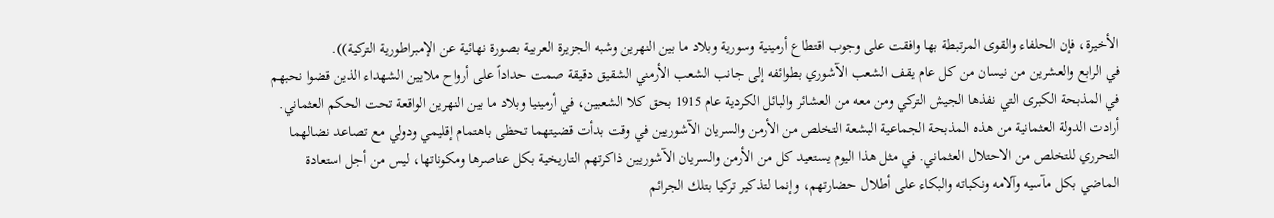الأخيرة، فإن الحلفاء والقوى المرتبطة بها وافقت على وجوب اقتطاع أرمينية وسورية وبلاد ما بين النهرين وشبه الجزيرة العربية بصورة نهائية عن الإمبراطورية التركية)).
في الرابع والعشرين من نيسان من كل عام يقف الشعب الآشوري بطوائفه إلى جانب الشعب الأرمني الشقيق دقيقة صمت حداداً على أرواح ملايين الشهداء الذين قضوا نحبهم في المذبحة الكبرى التي نفذها الجيش التركي ومن معه من العشائر والبائل الكردية عام 1915 بحق كلا الشعبين، في أرمينيا وبلاد ما بين النهرين الواقعة تحت الحكم العثماني. أرادت الدولة العثمانية من هذه المذبحة الجماعية البشعة التخلص من الأرمن والسريان الآشوريين في وقت بدأت قضيتهما تحظى باهتمام إقليمي ودولي مع تصاعد نضالهما التحرري للتخلص من الاحتلال العثماني. في مثل هذا اليوم يستعيد كل من الأرمن والسريان الآشوريين ذاكرتهم التاريخية بكل عناصرها ومكوناتها، ليس من أجل استعادة الماضي بكل مآسيه وآلامه ونكباته والبكاء على أطلال حضارتهم، وإنما لتذكير تركيا بتلك الجرائم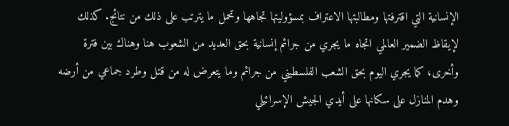الإنسانية التي اقترفتها ومطالبتها الاعتراف بمسؤوليتها تجاهها وتحمل ما يترتب على ذلك من نتائج. كذلك لإيقاظ الضمير العالمي اتجاه ما يجري من جرائم إنسانية بحق العديد من الشعوب هنا وهناك بين فترة وأخرى، كما يجري اليوم بحق الشعب الفلسطيني من جرائم وما يتعرض له من قتل وطرد جماعي من أرضه وهدم المنازل على سكانها على أيدي الجيش الإسرائيلي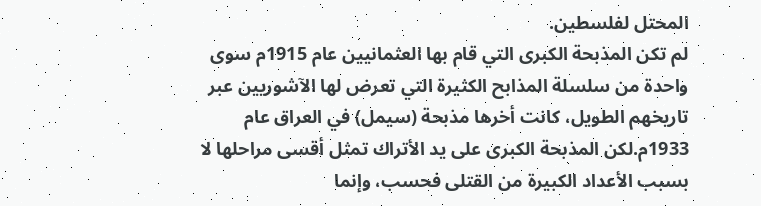المحتل لفلسطين.
لم تكن المذبحة الكبرى التي قام بها العثمانيين عام 1915م سوى واحدة من سلسلة المذابح الكثيرة التي تعرض لها الآشوريين عبر تاريخهم الطويل، كانت أخرها مذبحة (سيمل) في العراق عام 1933م.لكن المذبحة الكبرى على يد الأتراك تمثل أقسى مراحلها لا بسبب الأعداد الكبيرة من القتلى فحسب، وإنما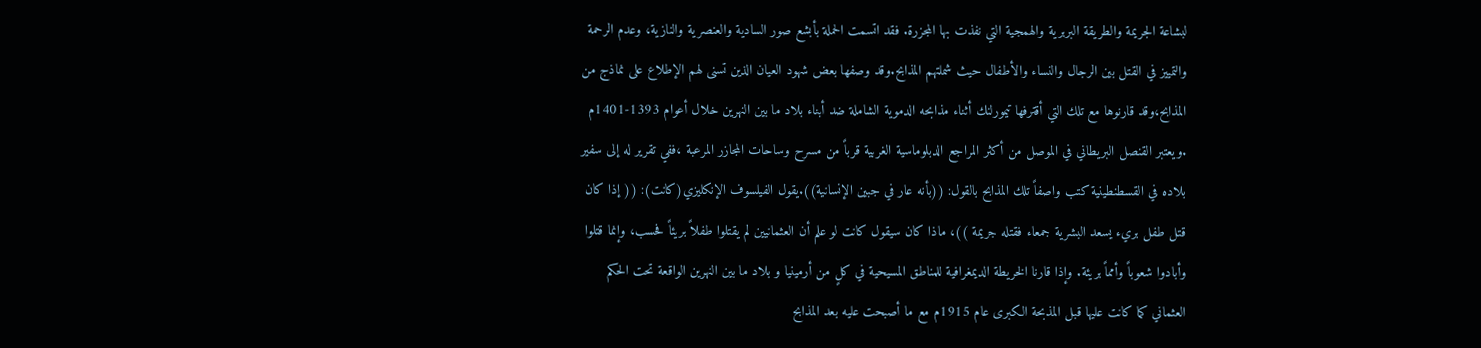لبشاعة الجريمة والطريقة البربرية والهمجية التي نفذت بها المجزرة. فقد اتسمت الحملة بأبشع صور السادية والعنصرية والنازية، وعدم الرحمة والتمييز في القتل بين الرجال والنساء والأطفال حيث شملتهم المذابح.وقد وصفها بعض شهود العيان الذين تسنى لهم الإطلاع على نماذج من المذابح،وقد قارنوها مع تلك التي أقترفها تيمورلنك أثناء مذابحه الدموية الشاملة ضد أبناء بلاد ما بين النهرين خلال أعوام 1393-1401م .ويعتبر القنصل البريطاني في الموصل من أكثر المراجع الدبلوماسية الغربية قرباً من مسرح وساحات المجازر المرعبة ،ففي تقرير له إلى سفير بلاده في القسطنطينية كتب واصفاً تلك المذابح بالقول: ((بأنه عار في جبين الإنسانية)).يقول الفيلسوف الإنكليزي(كانت): (( إذا كان قتل طفل بريء يسعد البشرية جمعاء فقتله جريمة ))، ماذا كان سيقول كانت لو علم أن العثمانيين لم يقتلوا طفلاً بريئاً فحسب، وإنما قتلوا وأبادوا شعوباً وأمماً بريئة. وإذا قارنا الخريطة الديمغرافية للمناطق المسيحية في كلٍ من أرمينيا و بلاد ما بين النهرين الواقعة تحت الحكم العثماني كما كانت عليها قبل المذبحة الكبرى عام 1915م مع ما أصبحت عليه بعد المذابح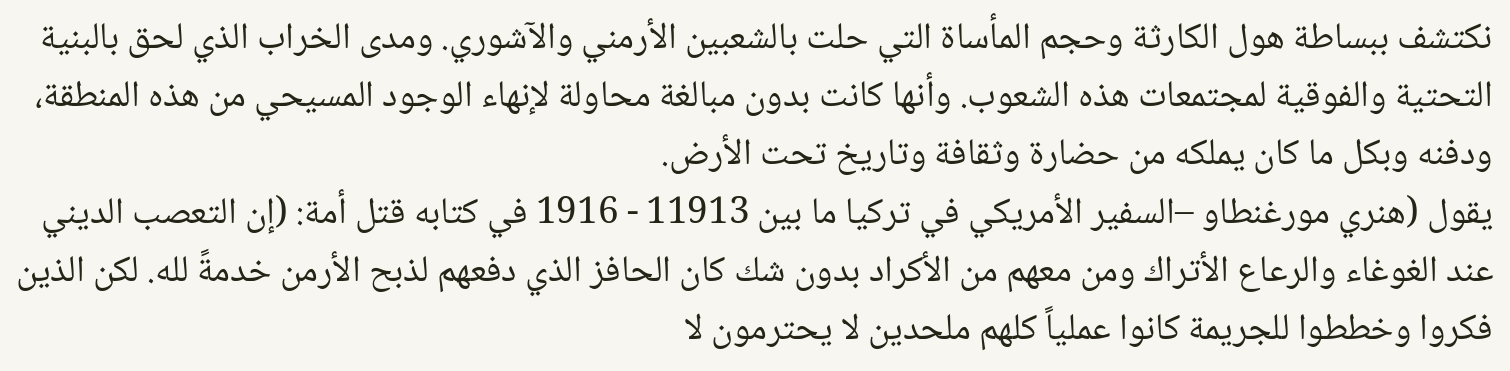نكتشف ببساطة هول الكارثة وحجم المأساة التي حلت بالشعبين الأرمني والآشوري. ومدى الخراب الذي لحق بالبنية التحتية والفوقية لمجتمعات هذه الشعوب. وأنها كانت بدون مبالغة محاولة لإنهاء الوجود المسيحي من هذه المنطقة، ودفنه وبكل ما كان يملكه من حضارة وثقافة وتاريخ تحت الأرض.
يقول (هنري مورغنطاو –السفير الأمريكي في تركيا ما بين 11913 - 1916 في كتابه قتل أمة: (إن التعصب الديني عند الغوغاء والرعاع الأتراك ومن معهم من الأكراد بدون شك كان الحافز الذي دفعهم لذبح الأرمن خدمةً لله. لكن الذين فكروا وخططوا للجريمة كانوا عملياً كلهم ملحدين لا يحترمون لا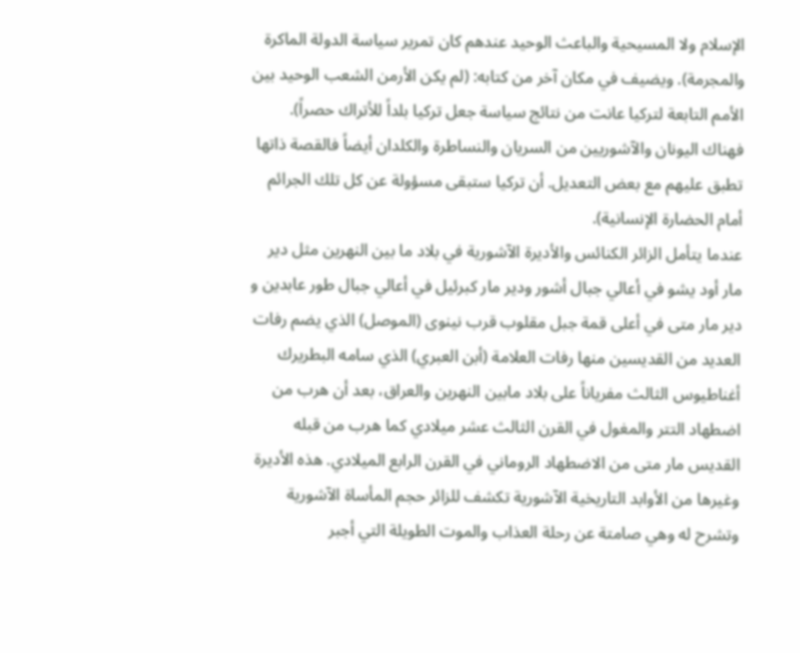الإسلام ولا المسيحية والباعث الوحيد عندهم كان تمرير سياسة الدولة الماكرة والمجرمة). ويضيف في مكان آخر من كتابه: (لم يكن الأرمن الشعب الوحيد بين الأمم التابعة لتركيا عانت من نتائج سياسة جعل تركيا بلداً للأتراك حصراً). فهناك اليونان والآشوريين من السريان والنساطرة والكلدان أيضاً فالقصة ذاتها تطبق عليهم مع بعض التعديل. أن تركيا ستبقى مسؤولة عن كل تلك الجرائم أمام الحضارة الإنسانية).
عندما يتأمل الزائر الكنائس والأديرة الآشورية في بلاد ما بين النهرين مثل دير مار أود يشو في أعالي جبال أشور ودير مار كبرئيل في أعالي جبال طور عابدين و دير مار متى في أعلى قمة جبل مقلوب قرب نينوى (الموصل) الذي يضم رفات العديد من القديسين منها رفات العلامة (أبن العبري) الذي سامه البطريرك أغناطيوس الثالث مفرياناً على بلاد مابين النهرين والعراق، بعد أن هرب من اضطهاد التتر والمغول في القرن الثالث عشر ميلادي كما هرب من قبله القديس مار متى من الاضطهاد الروماني في القرن الرابع الميلادي. هذه الأديرة وغيرها من الأوابد التاريخية الآشورية تكشف للزائر حجم المأساة الآشورية وتشرح له وهي صامتة عن رحلة العذاب والموت الطويلة التي أجبر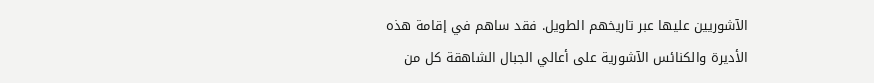الآشوريين عليها عبر تاريخهم الطويل. فقد ساهم في إقامة هذه الأديرة والكنائس الآشورية على أعالي الجبال الشاهقة كل من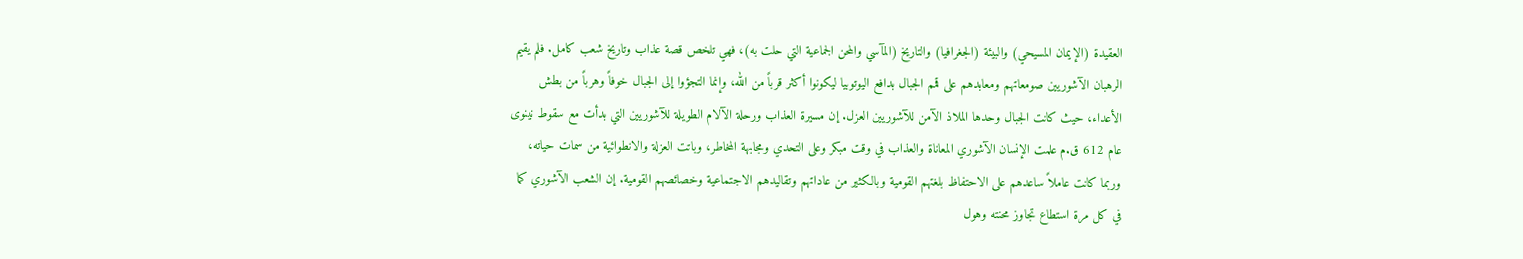العقيدة (الإيمان المسيحي) والبيئة (الجغرافيا) والتاريخ (المآسي والمحن الجماعية التي حلت به)، فهي تلخص قصة عذاب وتاريخ شعب كامل. فلم يقيم الرهبان الآشوريين صومعاتهم ومعابدهم على قمم الجبال بدافع اليوتوبيا ليكونوا أكثر قرباً من الله، وإنما التجؤوا إلى الجبال خوفاً وهرباً من بطش الأعداء، حيث كانت الجبال وحدها الملاذ الآمن للآشوريين العزل. إن مسيرة العذاب ورحلة الآلام الطويلة للآشوريين التي بدأت مع سقوط نينوى عام 612 ق.م علمت الإنسان الآشوري المعاناة والعذاب في وقت مبكر وعلى التحدي ومجابهة المخاطر، وباتت العزلة والانطوائية من سمات حياته، وربما كانت عاملاً ساعدهم على الاحتفاظ بلغتهم القومية وبالكثير من عاداتهم وتقاليدهم الاجتماعية وخصائصهم القومية. إن الشعب الآشوري كما في كل مرة استطاع تجاوز محنته وهول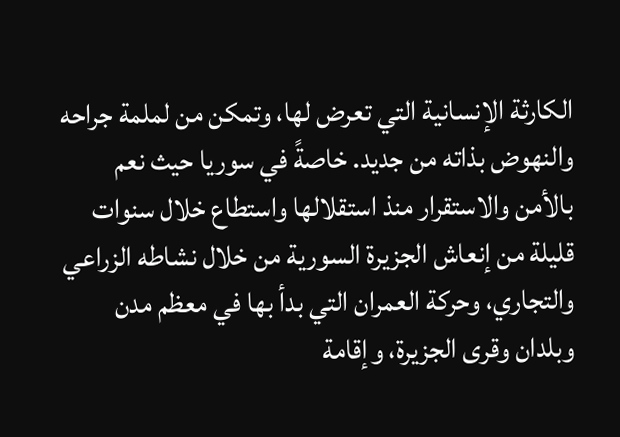الكارثة الإنسانية التي تعرض لها، وتمكن من لملمة جراحه والنهوض بذاته من جديد. خاصةً في سوريا حيث نعم بالأمن والاستقرار منذ استقلالها واستطاع خلال سنوات قليلة من إنعاش الجزيرة السورية من خلال نشاطه الزراعي والتجاري، وحركة العمران التي بدأ بها في معظم مدن وبلدان وقرى الجزيرة، وإقامة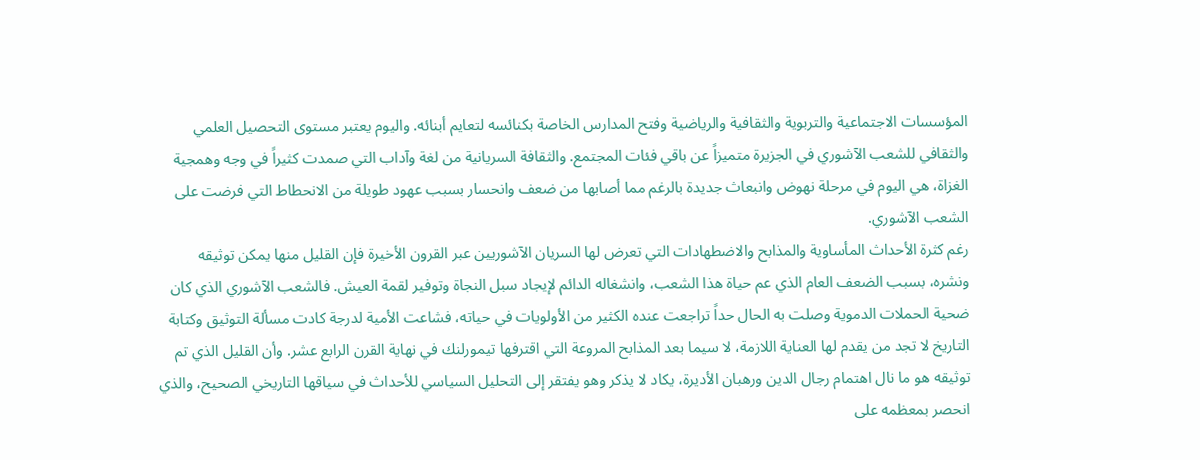المؤسسات الاجتماعية والتربوية والثقافية والرياضية وفتح المدارس الخاصة بكنائسه لتعايم أبنائه. واليوم يعتبر مستوى التحصيل العلمي والثقافي للشعب الآشوري في الجزيرة متميزاً عن باقي فئات المجتمع. والثقافة السريانية من لغة وآداب التي صمدت كثيراً في وجه وهمجية الغزاة، هي اليوم في مرحلة نهوض وانبعاث جديدة بالرغم مما أصابها من ضعف وانحسار بسبب عهود طويلة من الانحطاط التي فرضت على الشعب الآشوري.
رغم كثرة الأحداث المأساوية والمذابح والاضطهادات التي تعرض لها السريان الآشوريين عبر القرون الأخيرة فإن القليل منها يمكن توثيقه ونشره، بسبب الضعف العام الذي عم حياة هذا الشعب، وانشغاله الدائم لإيجاد سبل النجاة وتوفير لقمة العيش. فالشعب الآشوري الذي كان ضحية الحملات الدموية وصلت به الحال حداً تراجعت عنده الكثير من الأولويات في حياته، فشاعت الأمية لدرجة كادت مسألة التوثيق وكتابة التاريخ لا تجد من يقدم لها العناية اللازمة، لا سيما بعد المذابح المروعة التي اقترفها تيمورلنك في نهاية القرن الرابع عشر. وأن القليل الذي تم توثيقه هو ما نال اهتمام رجال الدين ورهبان الأديرة، يكاد لا يذكر وهو يفتقر إلى التحليل السياسي للأحداث في سياقها التاريخي الصحيح، والذي انحصر بمعظمه على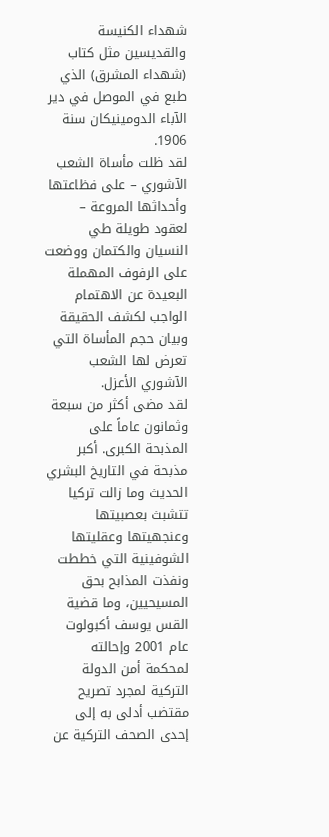شهداء الكنيسة والقديسين مثل كتاب (شهداء المشرق) الذي طبع في الموصل في دير الآباء الدومينيكان سنة 1906.
لقد ظلت مأساة الشعب الآشوري – على فظاعتها وأحداثها المروعة – لعقود طويلة طي النسيان والكتمان ووضعت على الرفوف المهملة البعيدة عن الاهتمام الواجب لكشف الحقيقة وبيان حجم المأساة التي تعرض لها الشعب الآشوري الأعزل.
لقد مضى أكثر من سبعة وثمانون عاماً على المذبحة الكبرى. أكبر مذبحة في التاريخ البشري الحديث وما زالت تركيا تتشبث بعصبيتها وعنجهيتها وعقليتها الشوفينية التي خططت ونفذت المذابح بحق المسيحيين، وما قضية القس يوسف أكبولوت عام 2001 وإحالته لمحكمة أمن الدولة التركية لمجرد تصريح مقتضب أدلى به إلى إحدى الصحف التركية عن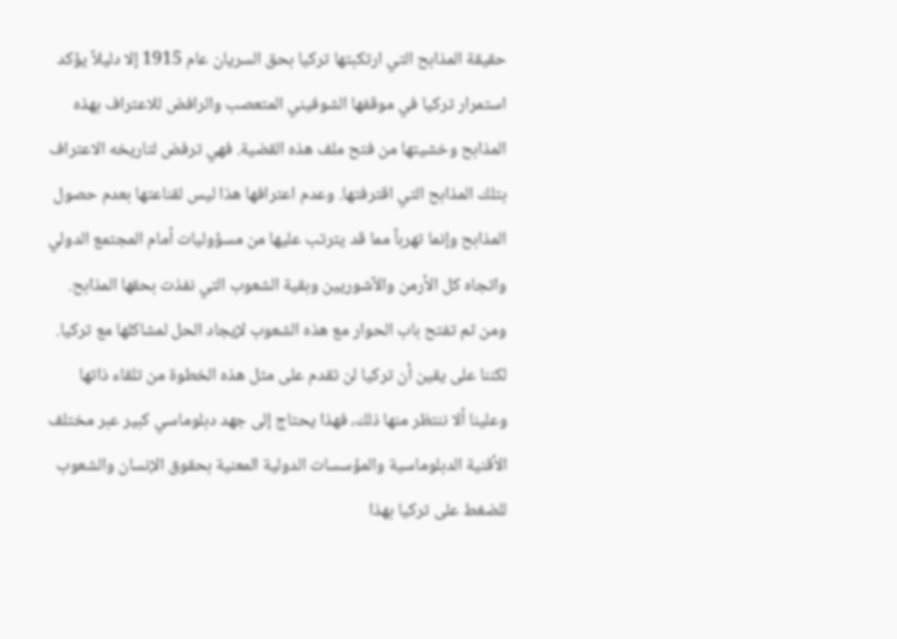حقيقة المذابح التي ارتكبتها تركيا بحق السريان عام 1915 إلا دليلاً يؤكد استمرار تركيا في موقفها الشوفيني المتعصب والرافض للاعتراف بهذه المذابح وخشيتها من فتح ملف هذه القضية. فهي ترفض لتاريخه الاعتراف بتلك المذابح التي اقترفتها. وعدم اعترافها هذا ليس لقناعتها بعدم حصول المذابح وإنما تهرباً مما قد يترتب عليها من مسؤوليات أمام المجتمع الدولي واتجاه كل الأرمن والآشوريين وبقية الشعوب التي نفذت بحقها المذابح. ومن ثم تفتح باب الحوار مع هذه الشعوب لإيجاد الحل لمشاكلها مع تركيا. لكننا على يقين أن تركيا لن تقدم على مثل هذه الخطوة من تلقاء ذاتها وعلينا ألا ننتظر منها ذلك، فهذا يحتاج إلى جهد دبلوماسي كبير عبر مختلف الأقنية الدبلوماسية والمؤسسات الدولية المعنية بحقوق الإنسان والشعوب للضغط على تركيا بهذا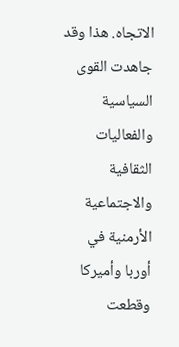الاتجاه. هذا وقد جاهدت القوى السياسية والفعاليات الثقافية والاجتماعية الأرمنية في أوربا وأميركا وقطعت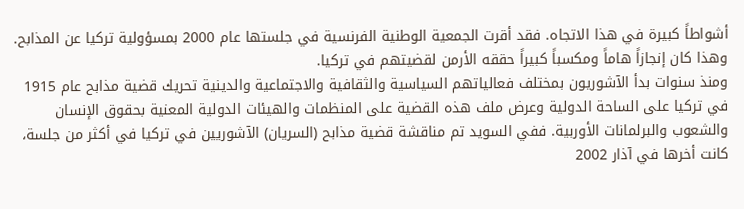أشواطاً كبيرة في هذا الاتجاه. فقد أقرت الجمعية الوطنية الفرنسية في جلستها عام 2000 بمسؤولية تركيا عن المذابح. وهذا كان إنجازاً هاماً ومكسباً كبيراً حققه الأرمن لقضيتهم في تركيا.
ومنذ سنوات بدأ الآشوريون بمختلف فعالياتهم السياسية والثقافية والاجتماعية والدينية تحريك قضية مذابح عام 1915 في تركيا على الساحة الدولية وعرض ملف هذه القضية على المنظمات والهيئات الدولية المعنية بحقوق الإنسان والشعوب والبرلمانات الأوربية. ففي السويد تم مناقشة قضية مذابح (السريان) الآشوريين في تركيا في أكثر من جلسة، كانت أخرها في آذار 2002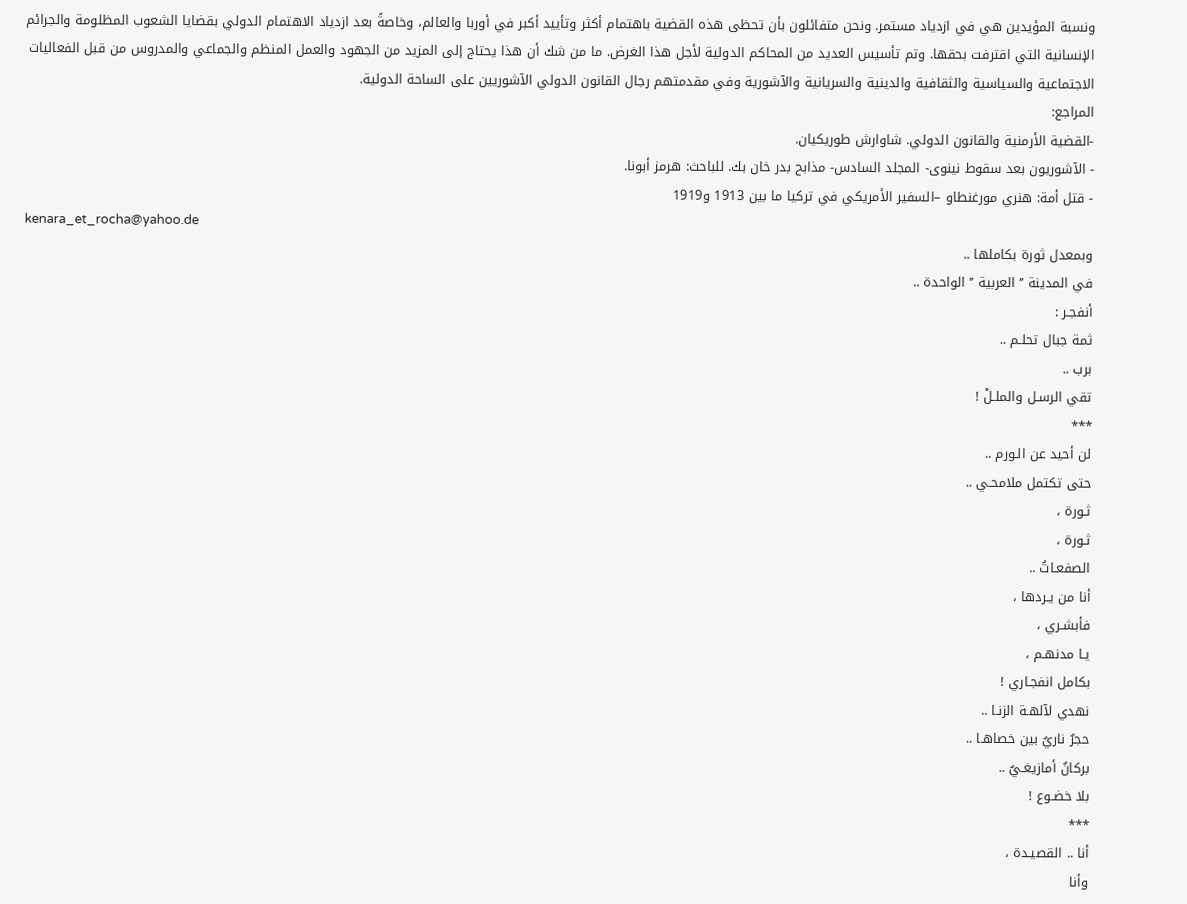ونسبة المؤيدين هي في ازدياد مستمر. ونحن متفائلون بأن تحظى هذه القضية باهتمام أكثر وتأييد أكبر في أوربا والعالم، وخاصةً بعد ازدياد الاهتمام الدولي بقضايا الشعوب المظلومة والجرائم الإنسانية التي اقترفت بحقها. وتم تأسيس العديد من المحاكم الدولية لأجل هذا الغرض. ما من شك أن هذا يحتاج إلى المزيد من الجهود والعمل المنظم والجماعي والمدروس من قبل الفعاليات الاجتماعية والسياسية والثقافية والدينية والسريانية والآشورية وفي مقدمتهم رجال القانون الدولي الآشوريين على الساحة الدولية.
المراجع:
-القضية الأرمنية والقانون الدولي. شاوارش طوريكيان.
- الآشوريون بعد سقوط نينوى- المجلد السادس- مذابح بدر خان بك. للباحث: هرمز أبونا.
- قتل أمة: هنري مورغنطاو –السفير الأمريكي في تركيا ما بين 1913 و1919
kenara_et_rocha@yahoo.de
وبمعدل ثورة بكاملها ..
في المدينة ’’ العربية ’’ الواحدة ..
أنفجـر :
ثمة جبال تحلـم ..
برب ..
تقي الرسـل والملـلْ !
***
لن أحيد عن الـورم ..
حتى تكتمل ملامحـي ..
ثـورة ،
ثـورة ،
الصفعـاتُ ..
أنا من يـردها ،
فأبشـري ،
يـا مدنهـم ،
بكامل انفجـاري !
نهدي لآلهـة الزنـا ..
حجرٌ ناريٌ بين خصاهـا ..
بركانٌ أمازيغـيٌ ..
بلا خضـوع !
***
أنا .. القصيـدة ،
وأنا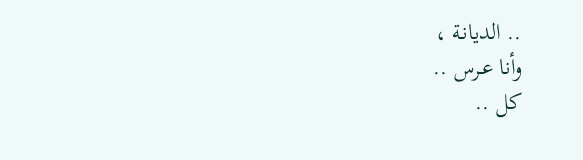.. الديانـة ،
وأنا عـرس ..
كل ..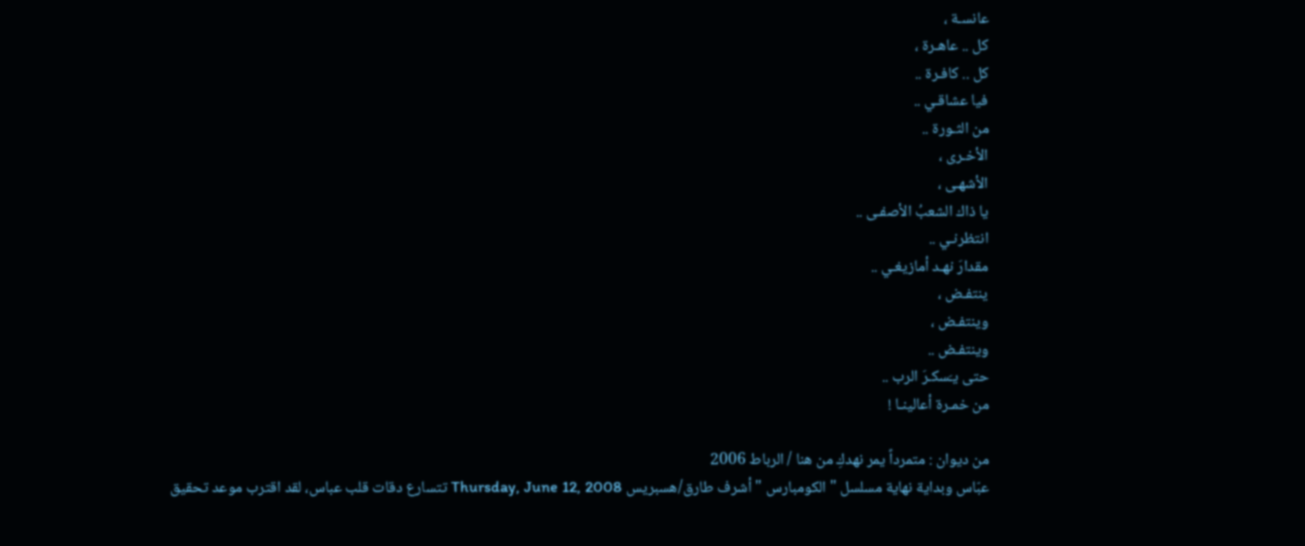عانسـة ،
كل .. عاهـرة ،
كل .. كافـرة ..
فيا عشاقـي ..
من الثـورة ..
الأخـرى ،
الأشهـى ،
يا ذاك الشعبُ الأصفـى ..
انتظرنـي ..
مقدارَ نهـد أمازيغـي ..
ينتفـض ،
وينتفـض ،
وينتفـض ..
حتى يـَسكـرَ الرب ..
من خمـرة أعالينـا !

من ديوان : متمرداً يمر نهدكِ من هنا / الرباط 2006
عبّاس وبداية نهاية مسلسل " الكومبارس " أشرف طارق/هسبريس Thursday, June 12, 2008 تتسارع دقات قلب عباس، لقد اقترب موعد تحقيق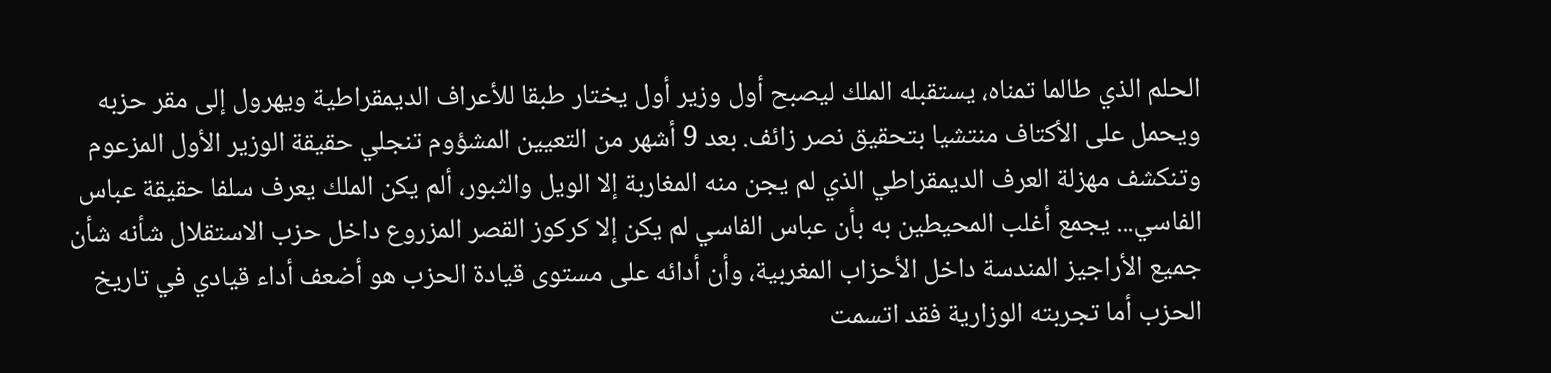الحلم الذي طالما تمناه، يستقبله الملك ليصبح أول وزير أول يختار طبقا للأعراف الديمقراطية ويهرول إلى مقر حزبه ويحمل على الأكتاف منتشيا بتحقيق نصر زائف. بعد 9 أشهر من التعيين المشؤوم تنجلي حقيقة الوزير الأول المزعوم وتنكشف مهزلة العرف الديمقراطي الذي لم يجن منه المغاربة إلا الويل والثبور، ألم يكن الملك يعرف سلفا حقيقة عباس الفاسي... يجمع أغلب المحيطين به بأن عباس الفاسي لم يكن إلا كركوز القصر المزروع داخل حزب الاستقلال شأنه شأن جميع الأراجيز المندسة داخل الأحزاب المغربية، وأن أدائه على مستوى قيادة الحزب هو أضعف أداء قيادي في تاريخ الحزب أما تجربته الوزارية فقد اتسمت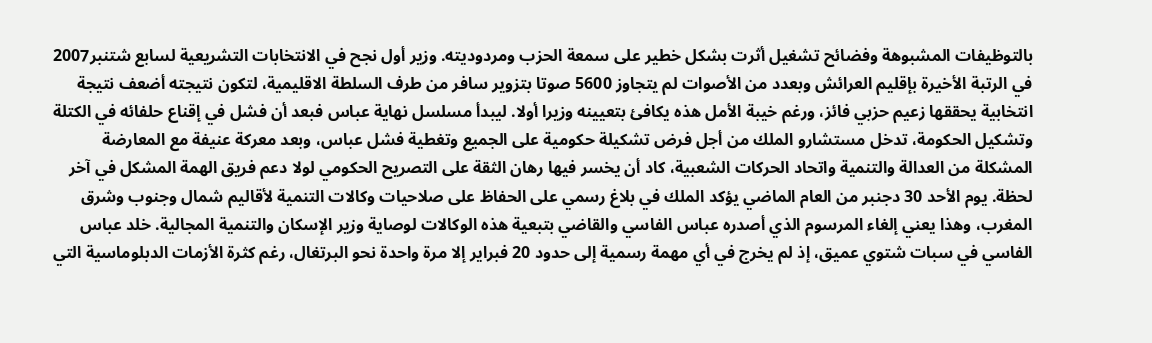بالتوظيفات المشبوهة وفضائح تشغيل أثرت بشكل خطير على سمعة الحزب ومردوديته. وزير أول نجح في الانتخابات التشريعية لسابع شتنبر2007 في الرتبة الأخيرة بإقليم العرائش وبعدد من الأصوات لم يتجاوز 5600 صوتا بتزوير سافر من طرف السلطة الاقليمية، لتكون نتيجته أضعف نتيجة انتخابية يحققها زعيم حزبي فائز، ورغم خيبة الأمل هذه يكافئ بتعيينه وزيرا أولا. ليبدأ مسلسل نهاية عباس فبعد أن فشل في إقناع حلفائه في الكتلة وتشكيل الحكومة، تدخل مستشارو الملك من أجل فرض تشكيلة حكومية على الجميع وتغطية فشل عباس، وبعد معركة عنيفة مع المعارضة المشكلة من العدالة والتنمية واتحاد الحركات الشعبية، كاد أن يخسر فيها رهان الثقة على التصريح الحكومي لولا دعم فريق الهمة المشكل في آخر لحظة. يوم الأحد 30 دجنبر من العام الماضي يؤكد الملك في بلاغ رسمي على الحفاظ على صلاحيات وكالات التنمية لأقاليم شمال وجنوب وشرق المغرب، وهذا يعني إلغاء المرسوم الذي أصدره عباس الفاسي والقاضي بتبعية هذه الوكالات لوصاية وزير الإسكان والتنمية المجالية. خلد عباس الفاسي في سبات شتوي عميق، إذ لم يخرج في أي مهمة رسمية إلى حدود 20 فبراير إلا مرة واحدة نحو البرتغال، رغم كثرة الأزمات الدبلوماسية التي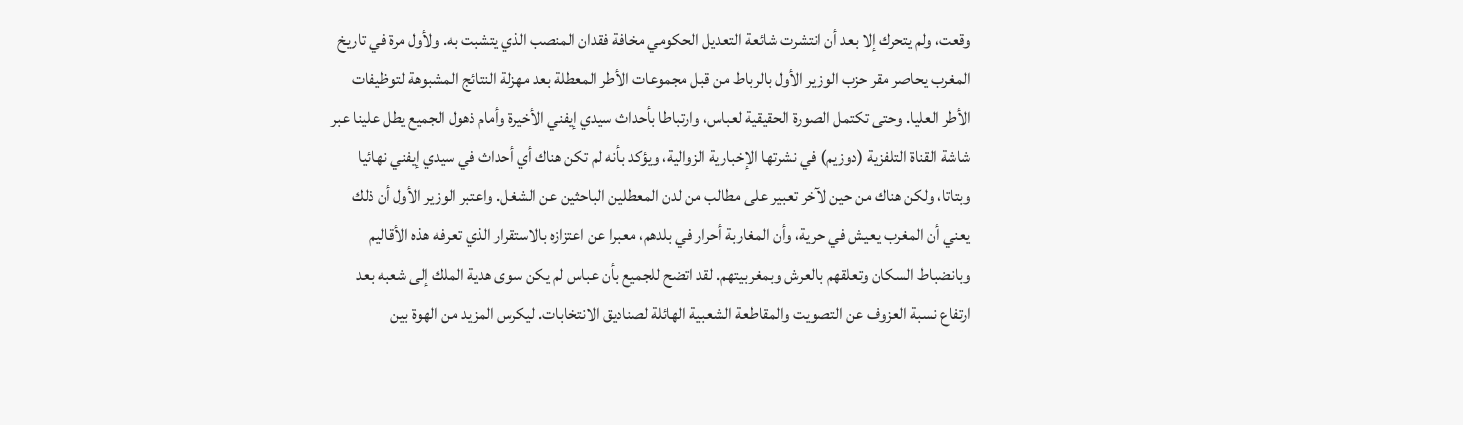وقعت، ولم يتحرك إلا بعد أن انتشرت شائعة التعديل الحكومي مخافة فقدان المنصب الذي يتشبت به. ولأول مرة في تاريخ المغرب يحاصر مقر حزب الوزير الأول بالرباط من قبل مجموعات الأطر المعطلة بعد مهزلة النتائج المشبوهة لتوظيفات الأطر العليا. وحتى تكتمل الصورة الحقيقية لعباس، وارتباطا بأحداث سيدي إيفني الأخيرة وأمام ذهول الجميع يطل علينا عبر شاشة القناة التلفزية (دوزيم) في نشرتها الإخبارية الزوالية، ويؤكد بأنه لم تكن هناك أي أحداث في سيدي إيفني نهائيا وبتاتا، ولكن هناك من حين لآخر تعبير على مطالب من لدن المعطلين الباحثين عن الشغل. واعتبر الوزير الأول أن ذلك يعني أن المغرب يعيش في حرية، وأن المغاربة أحرار في بلدهم، معبرا عن اعتزازه بالاستقرار الذي تعرفه هذه الأقاليم وبانضباط السكان وتعلقهم بالعرش وبمغربيتهم. لقد اتضح للجميع بأن عباس لم يكن سوى هدية الملك إلى شعبه بعد ارتفاع نسبة العزوف عن التصويت والمقاطعة الشعبية الهائلة لصناديق الانتخابات. ليكرس المزيد من الهوة بين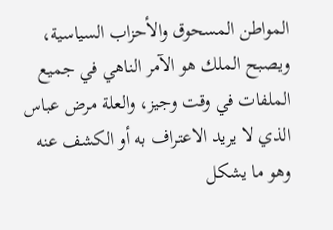المواطن المسحوق والأحزاب السياسية، ويصبح الملك هو الآمر الناهي في جميع الملفات في وقت وجيز، والعلة مرض عباس الذي لا يريد الاعتراف به أو الكشف عنه وهو ما يشكل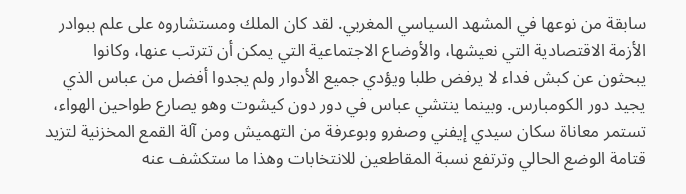سابقة من نوعها في المشهد السياسي المغربي. لقد كان الملك ومستشاروه على علم ببوادر الأزمة الاقتصادية التي نعيشها، والأوضاع الاجتماعية التي يمكن أن تترتب عنها، وكانوا يبحثون عن كبش فداء لا يرفض طلبا ويؤدي جميع الأدوار ولم يجدوا أفضل من عباس الذي يجيد دور الكومبارس. وبينما ينتشي عباس في دور دون كيشوت وهو يصارع طواحين الهواء، تستمر معاناة سكان سيدي إيفني وصفرو وبوعرفة من التهميش ومن آلة القمع المخزنية لتزيد قتامة الوضع الحالي وترتفع نسبة المقاطعين للانتخابات وهذا ما ستكشف عنه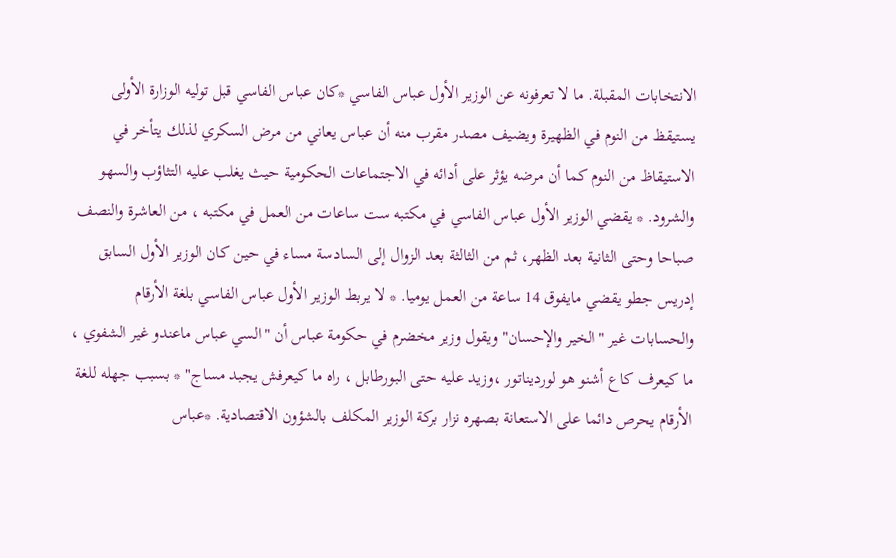الانتخابات المقبلة. ما لا تعرفونه عن الوزير الأول عباس الفاسي *كان عباس الفاسي قبل توليه الوزارة الأولى يستيقظ من النوم في الظهيرة ويضيف مصدر مقرب منه أن عباس يعاني من مرض السكري لذلك يتأخر في الاستيقاظ من النوم كما أن مرضه يؤثر على أدائه في الاجتماعات الحكومية حيث يغلب عليه التثاؤب والسهو والشرود. * يقضي الوزير الأول عباس الفاسي في مكتبه ست ساعات من العمل في مكتبه ، من العاشرة والنصف صباحا وحتى الثانية بعد الظهر، ثم من الثالثة بعد الزوال إلى السادسة مساء في حين كان الوزير الأول السابق إدريس جطو يقضي مايفوق 14 ساعة من العمل يوميا. * لا يربط الوزير الأول عباس الفاسي بلغة الأرقام والحسابات غير "الخير والإحسان" ويقول وزير مخضرم في حكومة عباس أن "السي عباس ماعندو غير الشفوي ، ما كيعرف كاع أشنو هو لورديناتور ،وزيد عليه حتى البورطابل ، راه ما كيعرفش يجبد مساج" * بسبب جهله للغة الأرقام يحرص دائما على الاستعانة بصهره نزار بركة الوزير المكلف بالشؤون الاقتصادية. *عباس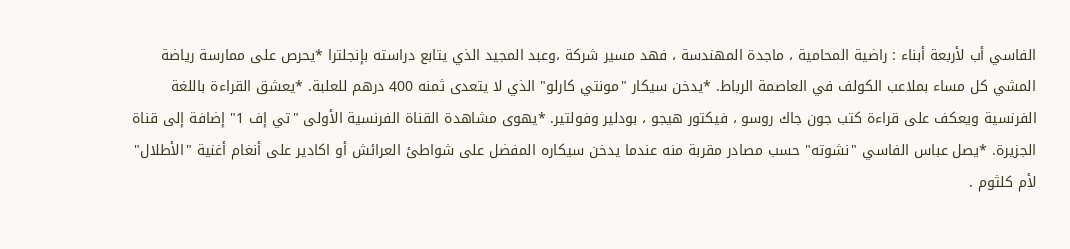الفاسي أب لأربعة أبناء : راضية المحامية ، ماجدة المهندسة ، فهد مسير شركة ،وعبد المجيد الذي يتابع دراسته بإنجلترا *يحرص على ممارسة رياضة المشي كل مساء بملاعب الكولف في العاصمة الرباط. *يدخن سيكار "مونتي كارلو" الذي لا يتعدى ثمنه 400 درهم للعلبة. *يعشق القراءة باللغة الفرنسية ويعكف على قراءة كتب جون جاك روسو ، فيكتور هيجو ، بودلير وفولتير. *يهوى مشاهدة القناة الفرنسية الأولى "تي إف 1" إضافة إلى قناة الجزيرة. *يصل عباس الفاسي "نشوته" حسب مصادر مقربة منه عندما يدخن سيكاره المفضل على شواطئ العرائش أو اكادير على أنغام أغنية "الأطلال" لأم كلثوم .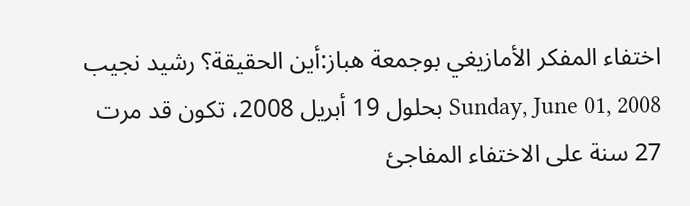اختفاء المفكر الأمازيغي بوجمعة هباز:أين الحقيقة؟ رشيد نجيب Sunday, June 01, 2008 بحلول 19 أبريل 2008، تكون قد مرت 27 سنة على الاختفاء المفاجئ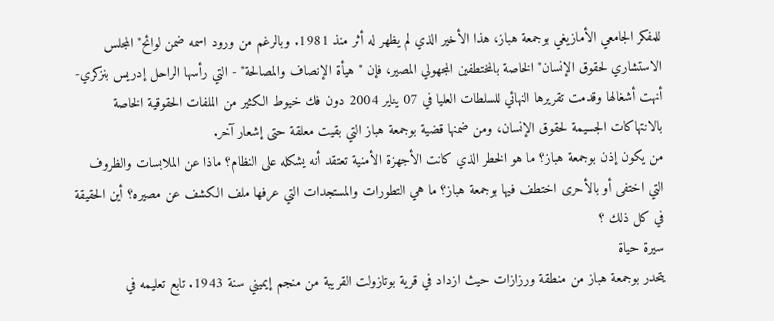للمفكر الجامعي الأمازيغي بوجمعة هباز، هذا الأخير الذي لم يظهر له أثر منذ 1981. وبالرغم من ورود اسمه ضمن لوائح" المجلس الاستشاري لحقوق الإنسان" الخاصة بالمختطفين المجهولي المصير، فإن " هيأة الإنصاف والمصالحة" - التي رأسها الراحل إدريس بنزكري- أنهت أشغالها وقدمت تقريرها النهائي للسلطات العليا في 07 يناير 2004 دون فك خيوط الكثير من الملفات الحقوقية الخاصة بالانتهاكات الجسيمة لحقوق الإنسان، ومن ضمنها قضية بوجمعة هباز التي بقيت معلقة حتى إشعار آخر.
من يكون إذن بوجمعة هباز؟ ما هو الخطر الذي كانت الأجهزة الأمنية تعتقد أنه يشكله على النظام؟ ماذا عن الملابسات والظروف التي اختفى أو بالأحرى اختطف فيها بوجمعة هباز؟ ما هي التطورات والمستجدات التي عرفها ملف الكشف عن مصيره؟ أين الحقيقة في كل ذلك ؟
سيرة حياة
يتحدر بوجمعة هباز من منطقة ورزازات حيث ازداد في قرية بوتازولت القريبة من منجم إيميني سنة 1943. تابع تعليمه في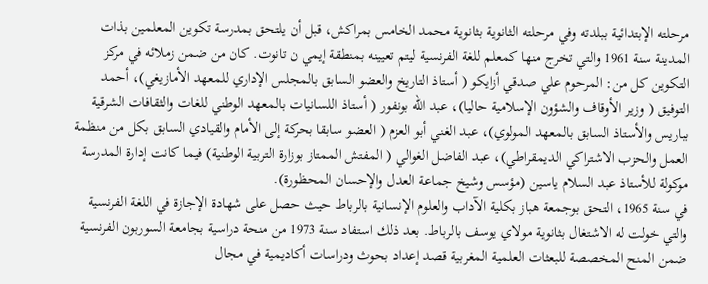مرحلته الإبتدائية ببلدته وفي مرحلته الثانوية بثانوية محمد الخامس بمراكش، قبل أن يلتحق بمدرسة تكوين المعلمين بذات المدينة سنة 1961 والتي تخرج منها كمعلم للغة الفرنسية ليتم تعيينه بمنطقة إيمي ن تانوت. كان من ضمن زملائه في مركز التكوين كل من: المرحوم علي صدقي أزايكو ( أستاذ التاريخ والعضو السابق بالمجلس الإداري للمعهد الأمازيغي)، أحمد التوفيق ( وزير الأوقاف والشؤون الإسلامية حاليا)، عبد الله بونفور ( أستاذ اللسانيات بالمعهد الوطني للغات والثقافات الشرقية بباريس والأستاذ السابق بالمعهد المولوي)، عبد الغني أبو العزم ( العضو سابقا بحركة إلى الأمام والقيادي السابق بكل من منظمة العمل والحزب الاشتراكي الديمقراطي)، عبد الفاضل الغوالي ( المفتش الممتاز بوزارة التربية الوطنية) فيما كانت إدارة المدرسة موكولة للأستاذ عبد السلام ياسين (مؤسس وشيخ جماعة العدل والإحسان المحظورة).
في سنة 1965، التحق بوجمعة هباز بكلية الآداب والعلوم الإنسانية بالرباط حيث حصل على شهادة الإجازة في اللغة الفرنسية والتي خولت له الاشتغال بثانوية مولاي يوسف بالرباط. بعد ذلك استفاد سنة 1973 من منحة دراسية بجامعة السوربون الفرنسية ضمن المنح المخصصة للبعثات العلمية المغربية قصد إعداد بحوث ودراسات أكاديمية في مجال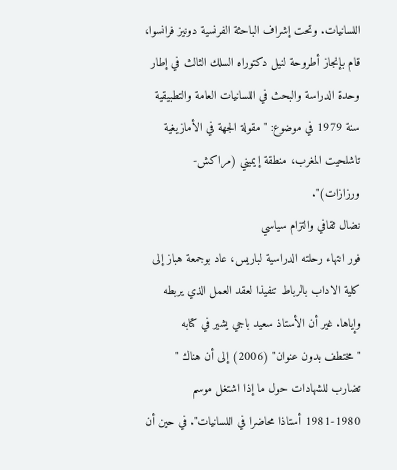اللسانيات. وتحت إشراف الباحثة الفرنسية دونيز فرانسوا، قام بإنجاز أطروحة لنيل دكتوراه السلك الثالث في إطار وحدة الدراسة والبحث في اللسانيات العامة والتطبيقية سنة 1979 في موضوع: " مقولة الجهة في الأمازيغية تاشلحيت المغرب، منطقة إيميني (مراكش- ورزازات)".
نضال ثقافي والتزام سياسي
فور انتهاء رحلته الدراسية لباريس، عاد بوجمعة هباز إلى كلية الاداب بالرباط تنفيذا لعقد العمل الذي يربطه وإياها. غير أن الأستاذ سعيد باجي يشير في كتابه "مختطف بدون عنوان" (2006) إلى أن هناك " تضارب للشهادات حول ما إذا اشتغل موسم 1980-1981 أستاذا محاضرا في اللسانيات". في حين أن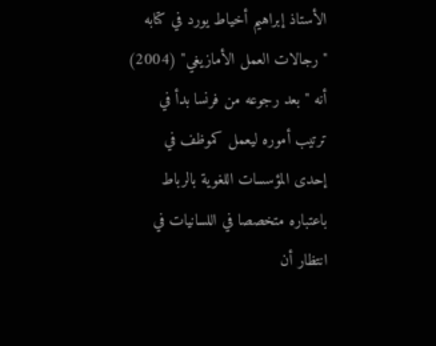الأستاذ إبراهيم أخياط يورد في كتابه "رجالات العمل الأمازيغي" (2004) أنه " بعد رجوعه من فرنسا بدأ في ترتيب أموره ليعمل كموظف في إحدى المؤسسات اللغوية بالرباط باعتباره متخصصا في اللسانيات في انتظار أن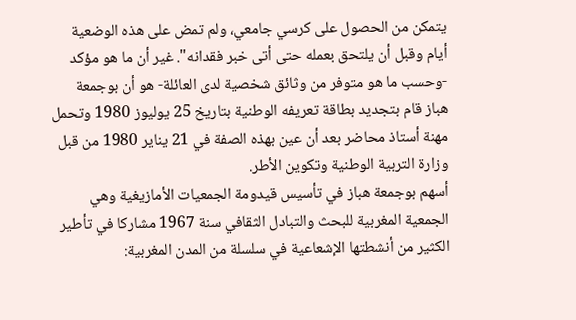يتمكن من الحصول على كرسي جامعي، ولم تمض على هذه الوضعية أيام وقبل أن يلتحق بعمله حتى أتى خبر فقدانه". غير أن ما هو مؤكد -وحسب ما هو متوفر من وثائق شخصية لدى العائلة- هو أن بوجمعة هباز قام بتجديد بطاقة تعريفه الوطنية بتاريخ 25 يوليوز 1980 وتحمل مهنة أستاذ محاضر بعد أن عين بهذه الصفة في 21 يناير 1980 من قبل وزارة التربية الوطنية وتكوين الأطر.
أسهم بوجمعة هباز في تأسيس قيدومة الجمعيات الأمازيغية وهي الجمعية المغربية للبحث والتبادل الثقافي سنة 1967 مشاركا في تأطير الكثير من أنشطتها الإشعاعية في سلسلة من المدن المغربية: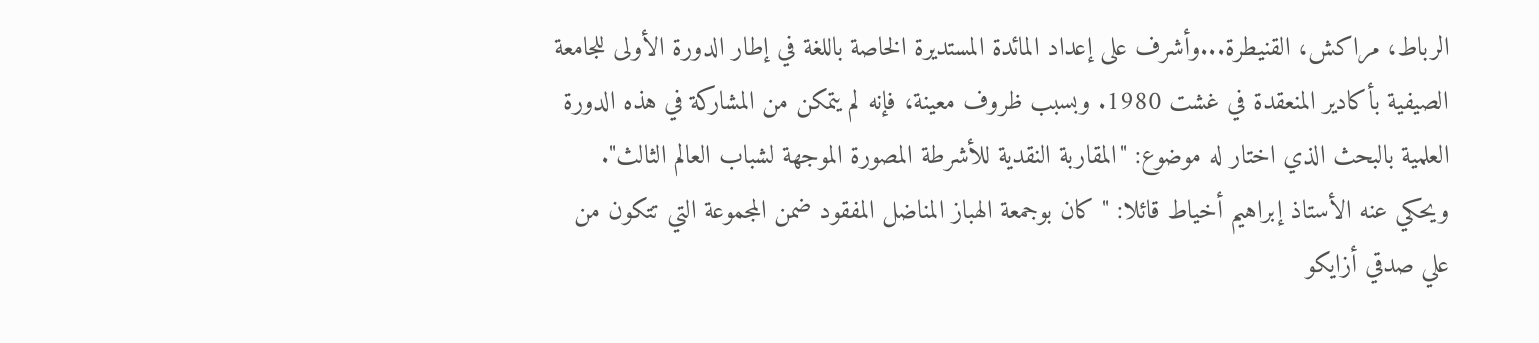الرباط، مراكش، القنيطرة...وأشرف على إعداد المائدة المستديرة الخاصة باللغة في إطار الدورة الأولى للجامعة الصيفية بأكادير المنعقدة في غشت 1980. وبسبب ظروف معينة، فإنه لم يتمكن من المشاركة في هذه الدورة العلمية بالبحث الذي اختار له موضوع: "المقاربة النقدية للأشرطة المصورة الموجهة لشباب العالم الثالث".
ويحكي عنه الأستاذ إبراهيم أخياط قائلا: " كان بوجمعة الهباز المناضل المفقود ضمن المجموعة التي تتكون من علي صدقي أزايكو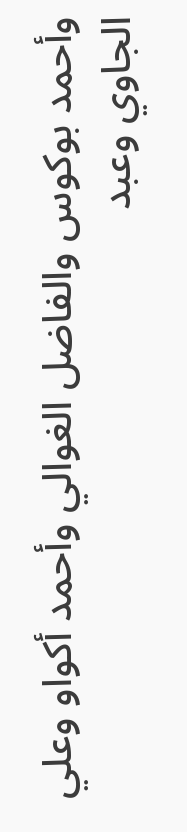وأحمد بوكوس والفاضل الغوالي وأحمد أكواو وعلي الجاوي وعبد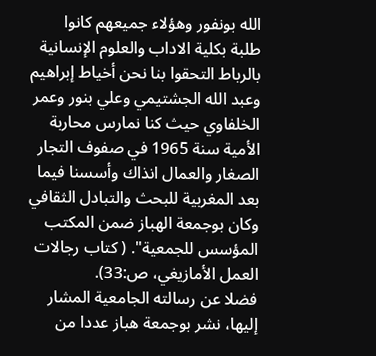الله بونفور وهؤلاء جميعهم كانوا طلبة بكلية الاداب والعلوم الإنسانية بالرباط التحقوا بنا نحن أخياط إبراهيم وعبد الله الجشتيمي وعلي بنور وعمر الخلفاوي حيث كنا نمارس محاربة الأمية سنة 1965 في صفوف التجار الصغار والعمال انذاك وأسسنا فيما بعد المغربية للبحث والتبادل الثقافي وكان بوجمعة الهباز ضمن المكتب المؤسس للجمعية". ( كتاب رجالات العمل الأمازيغي، ص:33).
فضلا عن رسالته الجامعية المشار إليها، نشر بوجمعة هباز عددا من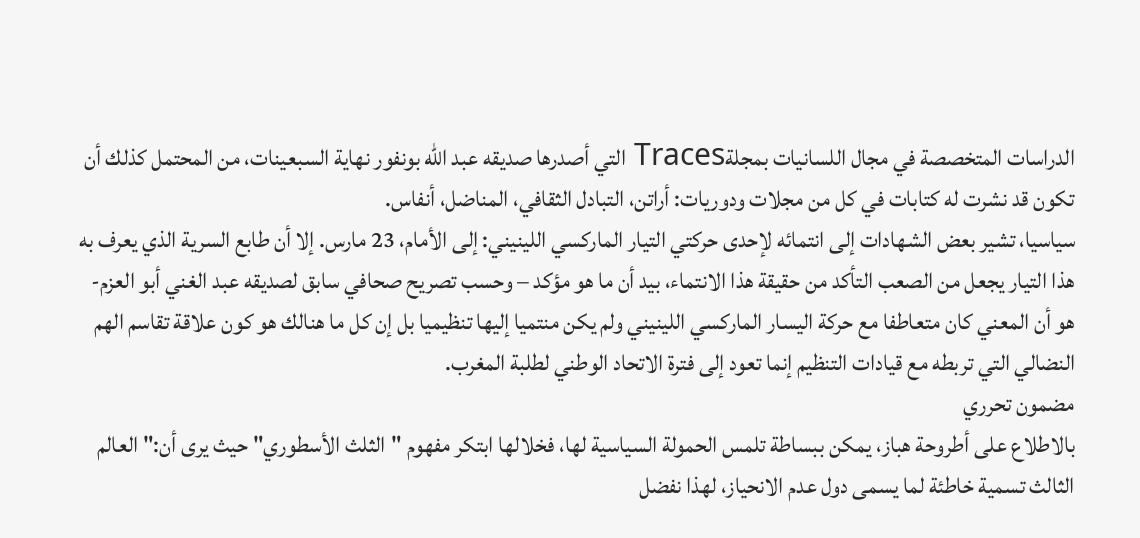الدراسات المتخصصة في مجال اللسانيات بمجلةTraces التي أصدرها صديقه عبد الله بونفور نهاية السبعينات، من المحتمل كذلك أن تكون قد نشرت له كتابات في كل من مجلات ودوريات: أراتن، التبادل الثقافي، المناضل، أنفاس.
سياسيا، تشير بعض الشهادات إلى انتمائه لإحدى حركتي التيار الماركسي اللينيني: إلى الأمام، 23 مارس. إلا أن طابع السرية الذي يعرف به هذا التيار يجعل من الصعب التأكد من حقيقة هذا الانتماء، بيد أن ما هو مؤكد – وحسب تصريح صحافي سابق لصديقه عبد الغني أبو العزم- هو أن المعني كان متعاطفا مع حركة اليسار الماركسي اللينيني ولم يكن منتميا إليها تنظيميا بل إن كل ما هنالك هو كون علاقة تقاسم الهم النضالي التي تربطه مع قيادات التنظيم إنما تعود إلى فترة الاتحاد الوطني لطلبة المغرب.
مضمون تحرري
بالاطلاع على أطروحة هباز، يمكن ببساطة تلمس الحمولة السياسية لها، فخلالها ابتكر مفهوم "الثلث الأسطوري" حيث يرى أن:" العالم الثالث تسمية خاطئة لما يسمى دول عدم الانحياز، لهذا نفضل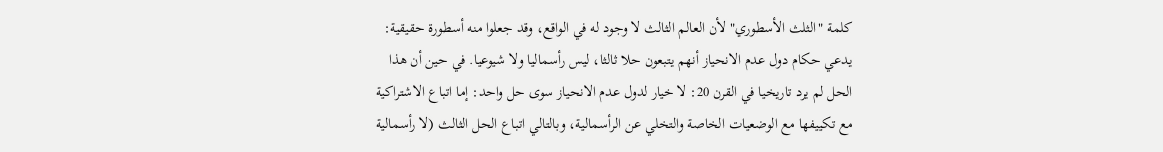كلمة "الثلث الأسطوري" لأن العالم الثالث لا وجود له في الواقع، وقد جعلوا منه أسطورة حقيقية: يدعي حكام دول عدم الانحياز أنهم يتبعون حلا ثالثا، ليس رأسماليا ولا شيوعيا. في حين أن هذا الحل لم يرد تاريخيا في القرن 20: لا خيار لدول عدم الانحياز سوى حل واحد: إما اتباع الاشتراكية مع تكييفها مع الوضعيات الخاصة والتخلي عن الرأسمالية، وبالتالي اتباع الحل الثالث (لا رأسمالية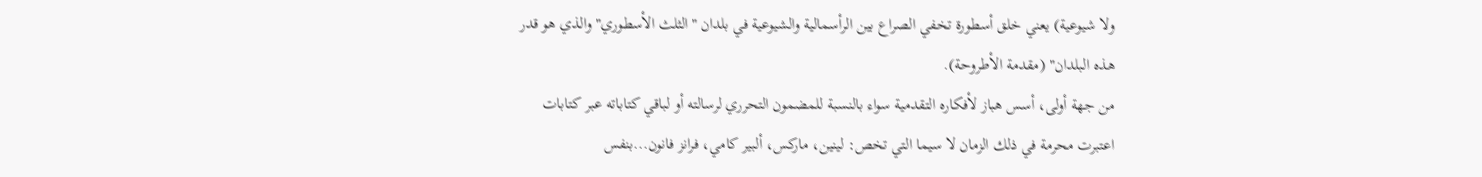ولا شيوعية) يعني خلق أسطورة تخفي الصراع بين الرأسمالية والشيوعية في بلدان "الثلث الأسطوري" والذي هو قدر هذه البلدان" (مقدمة الأطروحة).
من جهة أولى، أسس هباز لأفكاره التقدمية سواء بالنسبة للمضمون التحرري لرسالته أو لباقي كتاباته عبر كتابات اعتبرت محرمة في ذلك الزمان لا سيما التي تخص: لينين، ماركس، ألبير كامي، فرانز فانون...بنفس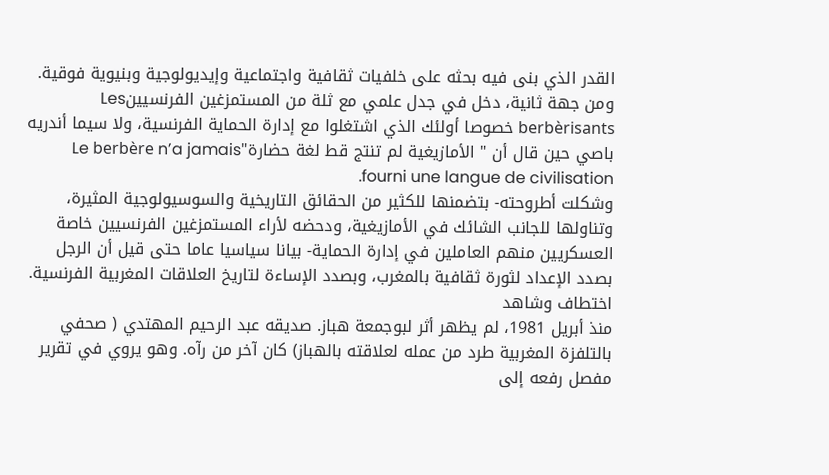القدر الذي بنى فيه بحثه على خلفيات ثقافية واجتماعية وإيديولوجية وبنيوية فوقية.
ومن جهة ثانية، دخل في جدل علمي مع ثلة من المستمزغين الفرنسيينLes berbèrisants خصوصا أولئك الذي اشتغلوا مع إدارة الحماية الفرنسية، ولا سيما أندريه باصي حين قال أن " الأمازيغية لم تنتج قط لغة حضارة"Le berbère n’a jamais fourni une langue de civilisation.
وشكلت أطروحته- بتضمنها للكثير من الحقائق التاريخية والسوسيولوجية المثيرة، وتناولها للجانب الشائك في الأمازيغية، ودحضه لأراء المستمزغين الفرنسيين خاصة العسكريين منهم العاملين في إدارة الحماية- بيانا سياسيا عاما حتى قيل أن الرجل بصدد الإعداد لثورة ثقافية بالمغرب، وبصدد الإساءة لتاريخ العلاقات المغربية الفرنسية.
اختطاف وشاهد
منذ أبريل 1981، لم يظهر أثر لبوجمعة هباز. صديقه عبد الرحيم المهتدي ( صحفي بالتلفزة المغربية طرد من عمله لعلاقته بالهباز) كان آخر من رآه. وهو يروي في تقرير مفصل رفعه إلى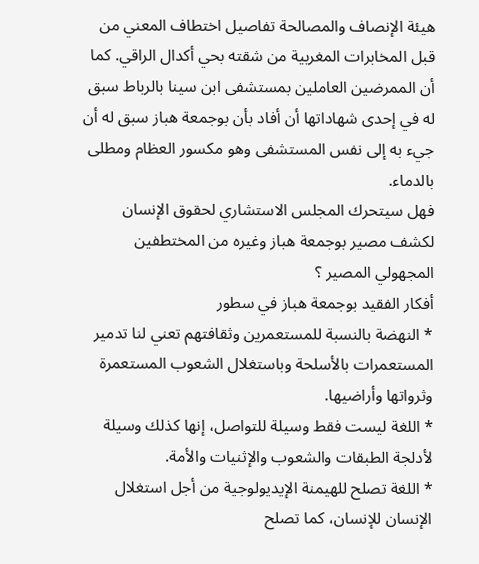هيئة الإنصاف والمصالحة تفاصيل اختطاف المعني من قبل المخابرات المغربية من شقته بحي أكدال الراقي. كما أن الممرضين العاملين بمستشفى ابن سينا بالرباط سبق له في إحدى شهاداتها أن أفاد بأن بوجمعة هباز سبق له أن جيء به إلى نفس المستشفى وهو مكسور العظام ومطلى بالدماء.
فهل سيتحرك المجلس الاستشاري لحقوق الإنسان لكشف مصير بوجمعة هباز وغيره من المختطفين المجهولي المصير ؟
أفكار الفقيد بوجمعة هباز في سطور
* النهضة بالنسبة للمستعمرين وثقافتهم تعني لنا تدمير المستعمرات بالأسلحة وباستغلال الشعوب المستعمرة وثرواتها وأراضيها.
* اللغة ليست فقط وسيلة للتواصل، إنها كذلك وسيلة لأدلجة الطبقات والشعوب والإثنيات والأمة.
* اللغة تصلح للهيمنة الإيديولوجية من أجل استغلال الإنسان للإنسان، كما تصلح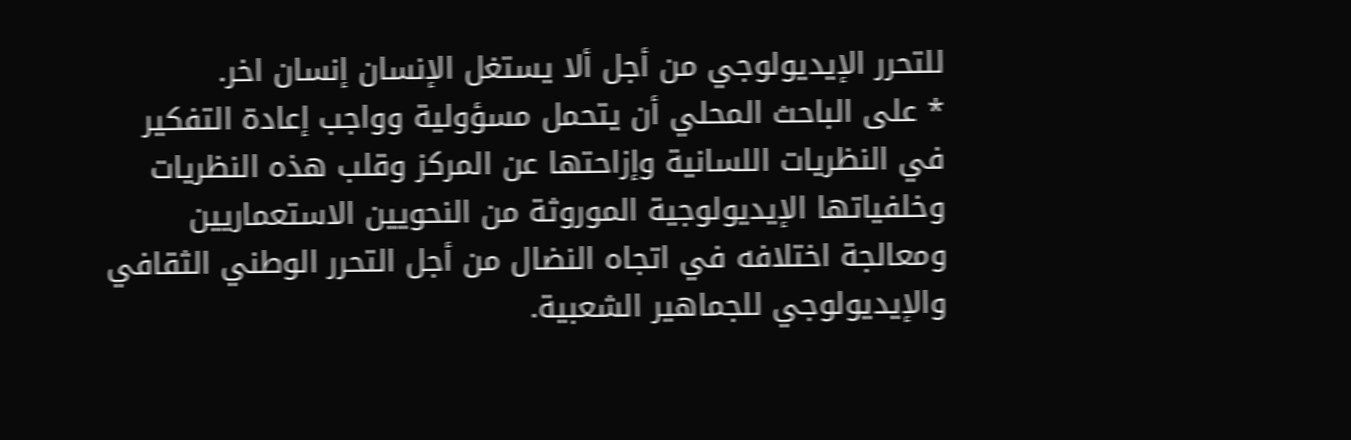للتحرر الإيديولوجي من أجل ألا يستغل الإنسان إنسان اخر.
* على الباحث المحلي أن يتحمل مسؤولية وواجب إعادة التفكير في النظريات اللسانية وإزاحتها عن المركز وقلب هذه النظريات وخلفياتها الإيديولوجية الموروثة من النحويين الاستعماريين ومعالجة اختلافه في اتجاه النضال من أجل التحرر الوطني الثقافي والإيديولوجي للجماهير الشعبية.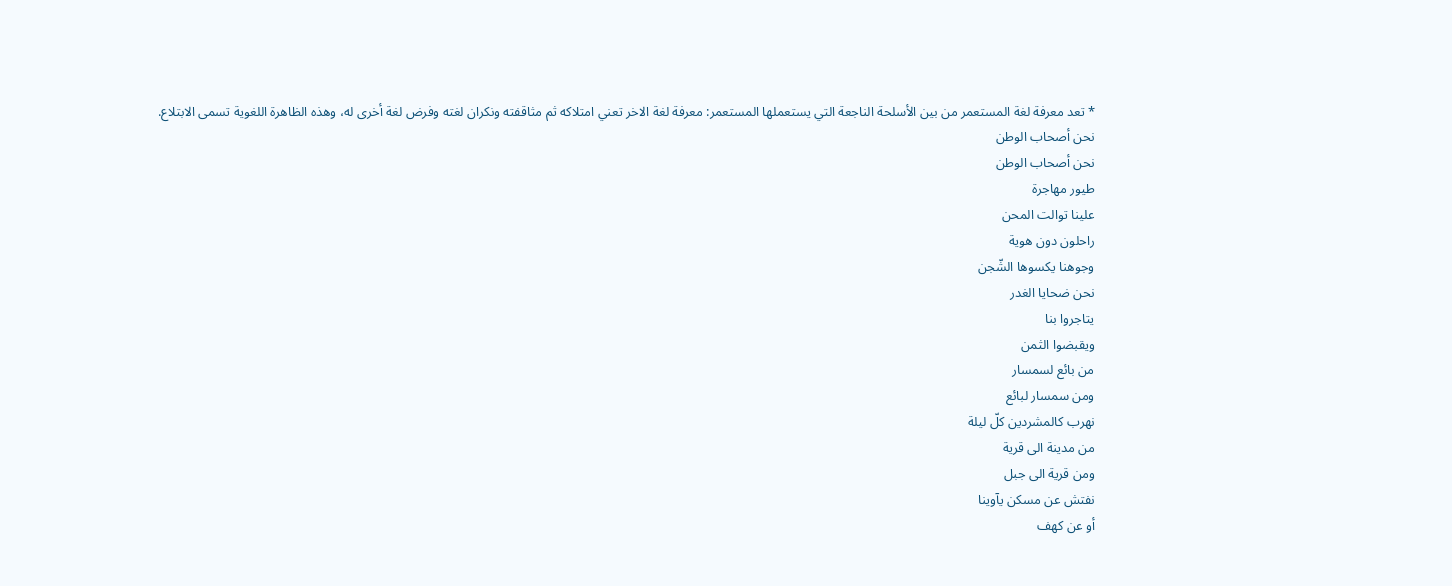* تعد معرفة لغة المستعمر من بين الأسلحة الناجعة التي يستعملها المستعمر: معرفة لغة الاخر تعني امتلاكه ثم مثاقفته ونكران لغته وفرض لغة أخرى له، وهذه الظاهرة اللغوية تسمى الابتلاع.
نحن أصحاب الوطن
نحن أصحاب الوطن
طيور مهاجرة
علينا توالت المحن
راحلون دون هوية
وجوهنا يكسوها الشّجن
نحن ضحايا الغدر
يتاجروا بنا
ويقبضوا الثمن
من بائع لسمسار
ومن سمسار لبائع
نهرب كالمشردين كلّ ليلة
من مدينة الى قرية
ومن قرية الى جبل
نفتش عن مسكن يآوينا
أو عن كهف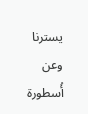يسترنا
وعن أُسطورة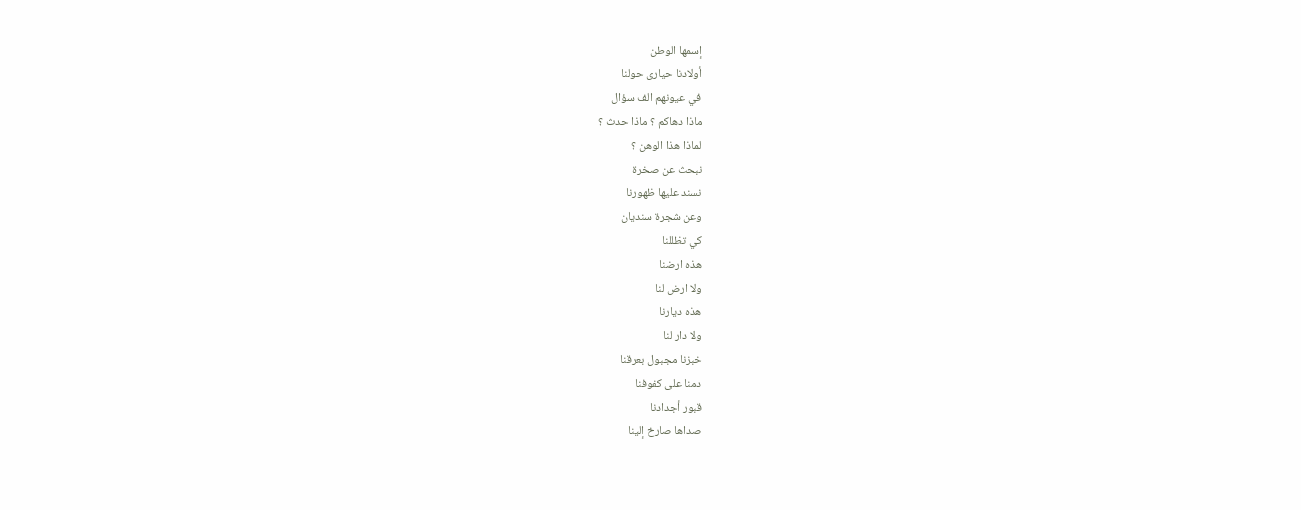إسمها الوطن
أولادنا حيارى حولنا
في عيونهم الف سؤال
ماذا دهاكم ؟ ماذا حدث ؟
لماذا هذا الوهن ؟
نبحث عن صخرة
نسند عليها ظهورنا
وعن شجرة سنديان
كي تظللنا
هذه ارضنا
ولا ارض لنا
هذه ديارنا
ولا دار لنا
خبزنا مجبول بعرقنا
دمنا على كفوفنا
قبور أجدادنا
صداها صارخ إلينا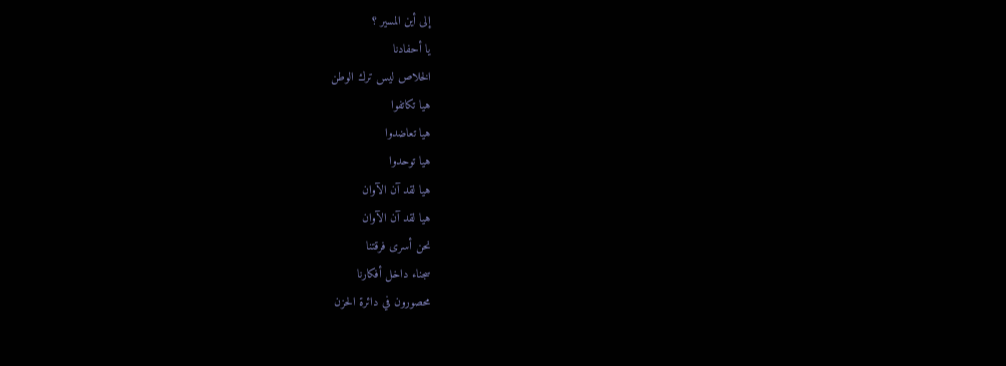إلى أين المسير ؟
يا أحفادنا
الخلاص ليس ترك الوطن
هيا تكاتفوا
هيا تعاضدوا
هيا توحدوا
هيا لقد آن الآوان
هيا لقد آن الآوان
نحن أسرى فرقتنا
سجناء داخل أفكارنا
محصورون في دائرة الحزن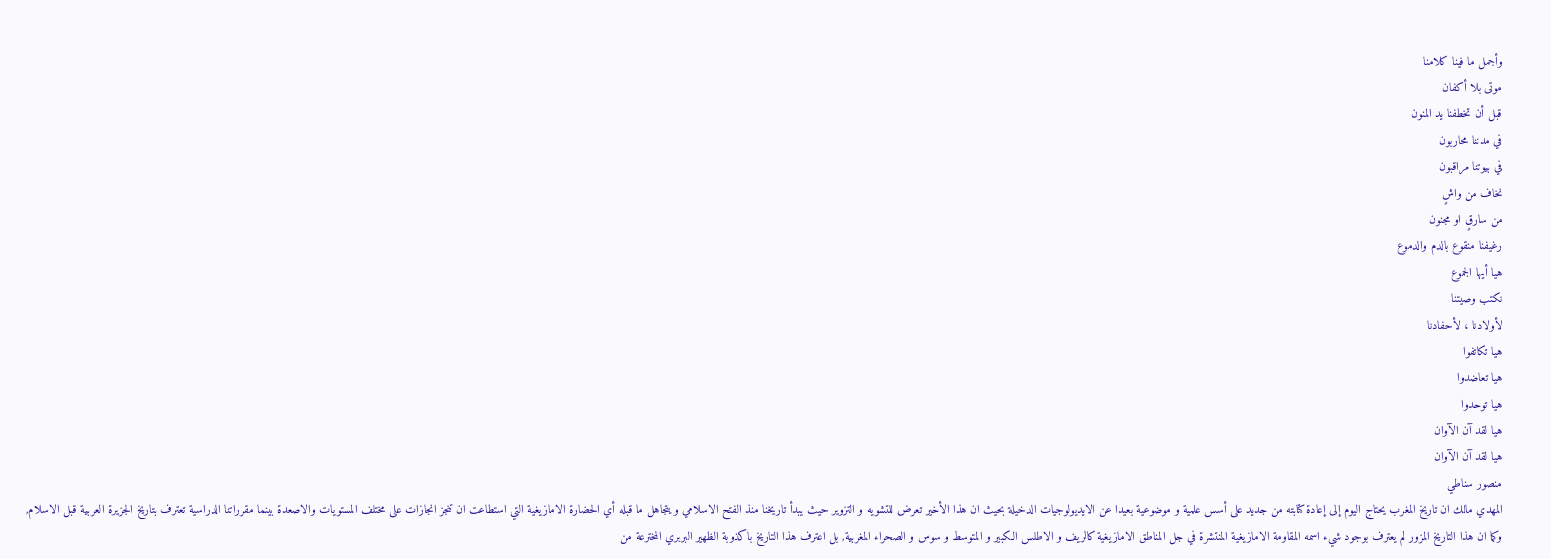وأجمل ما فينا كلامنا
موتى بلا أكفان
قبل أن تخطفنا يد المنون
في مدننا محاربون
في بيوتنا مراقبون
نخاف من واشٍ
من سارقٍ او مجنون
رغيفنا منقوع بالدم والدموع
هيا أيها الجموع
نكتب وصيتنا
لأولادنا ، لأحفادنا
هيا تكاتفوا
هيا تعاضدوا
هيا توحدوا
هيا لقد آن الآوان
هيا لقد آن الآوان
منصور سناطي
المهدي مالك ان تاريخ المغرب يحتاج اليوم إلى إعادة كتابته من جديد على أسس علمية و موضوعية بعيدا عن الايديولوجيات الدخيلة بحيث ان هذا الأخير تعرض للتشويه و التزوير حيث يبدأ تاريخنا منذ الفتح الاسلامي و يتجاهل ما قبله أي الحضارة الامازيغية التي استطاعت ان تنجز انجازات على مختلف المستويات والاصعدة بينما مقرراتنا الدراسية تعترف بتاريخ الجزيرة العربية قبل الاسلام,
وكما ان هذا التاريخ المزور لم يعترف بوجود شيء اسمه المقاومة الامازيغية المنتشرة في جل المناطق الامازيغية كالريف و الاطلس الكبير و المتوسط و سوس و الصحراء المغربية, بل اعترف هذا التاريخ باكذوبة الظهير البربري المخترعة من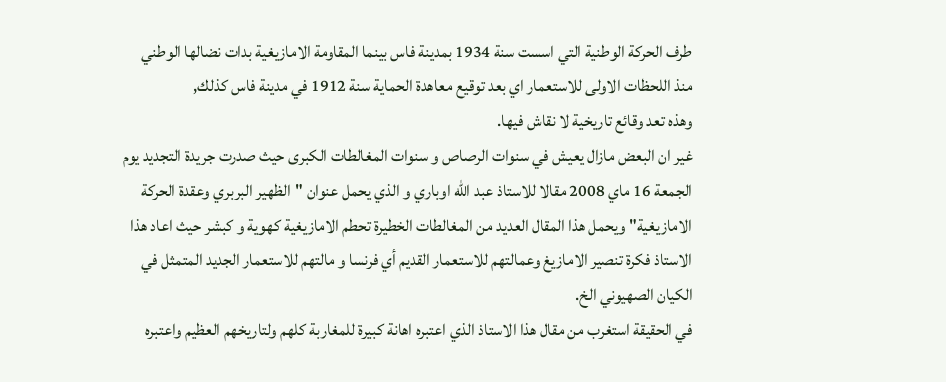طرف الحركة الوطنية التي اسست سنة 1934 بمدينة فاس بينما المقاومة الامازيغية بدات نضالها الوطني منذ اللحظات الاولى للاستعمار اي بعد توقيع معاهدة الحماية سنة 1912 في مدينة فاس كذلك,
وهذه تعد وقائع تاريخية لا نقاش فيها.
غير ان البعض مازال يعيش في سنوات الرصاص و سنوات المغالطات الكبرى حيث صدرت جريدة التجديد يوم الجمعة 16 ماي 2008 مقالا للاستاذ عبد الله اوباري و الذي يحمل عنوان "الظهير البربري وعقدة الحركة الامازيغية" ويحمل هذا المقال العديد من المغالطات الخطيرة تحطم الامازيغية كهوية و كبشر حيث اعاد هذا الاستاذ فكرة تنصير الامازيغ وعمالتهم للاستعمار القديم أي فرنسا و مالتهم للاستعمار الجديد المتمثل في الكيان الصهيوني الخ.
في الحقيقة استغرب من مقال هذا الاستاذ الذي اعتبره اهانة كبيرة للمغاربة كلهم ولتاريخهم العظيم واعتبره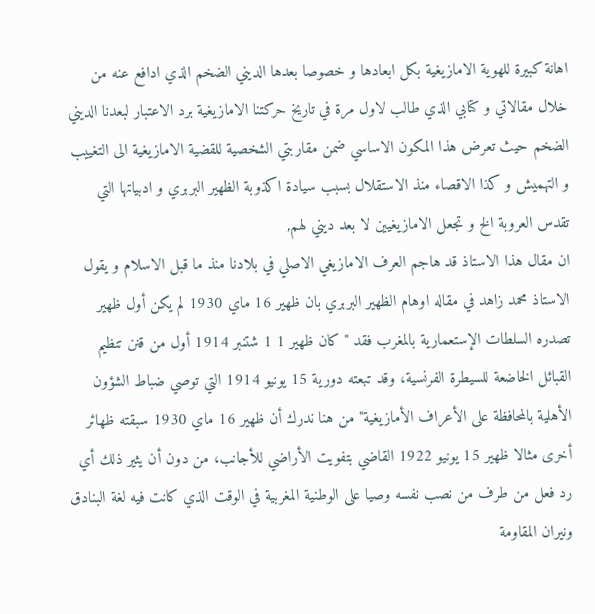اهانة كبيرة للهوية الامازيغية بكل ابعادها و خصوصا بعدها الديني الضخم الذي ادافع عنه من خلال مقالاتي و كتابي الذي طالب لاول مرة في تاريخ حركتنا الامازيغية برد الاعتبار لبعدنا الديني الضخم حيث تعرض هذا المكون الاساسي ضمن مقاربتي الشخصية للقضية الامازيغية الى التغييب و التهميش و كذا الاقصاء منذ الاستقلال بسبب سيادة اكذوبة الظهير البربري و ادبياتها التي تقدس العروبة الخ و تجعل الامازيغيين لا بعد ديني لهم,
ان مقال هذا الاستاذ قد هاجم العرف الامازيغي الاصلي في بلادنا منذ ما قبل الاسلام و يقول الاستاذ محمد زاهد في مقاله اوهام الظهير البربري بان ظهير 16 ماي 1930 لم يكن أول ظهير تصدره السلطات الإستعمارية بالمغرب فقد " كان ظهير 1 1 شتنبر 1914 أول من قنن تنظيم القبائل الخاضعة للسيطرة الفرنسية، وقد تبعته دورية 15 يونيو 1914 التي توصي ضباط الشؤون الأهلية بالمحافظة على الأعراف الأمازيغية" من هنا ندرك أن ظهير 16 ماي 1930 سبقته ظهائر أخرى مثالا ظهير 15 يونيو 1922 القاضي بتفويت الأراضي للأجانب، من دون أن يثير ذلك أي رد فعل من طرف من نصب نفسه وصيا على الوطنية المغربية في الوقت الذي كانت فيه لغة البنادق ونيران المقاومة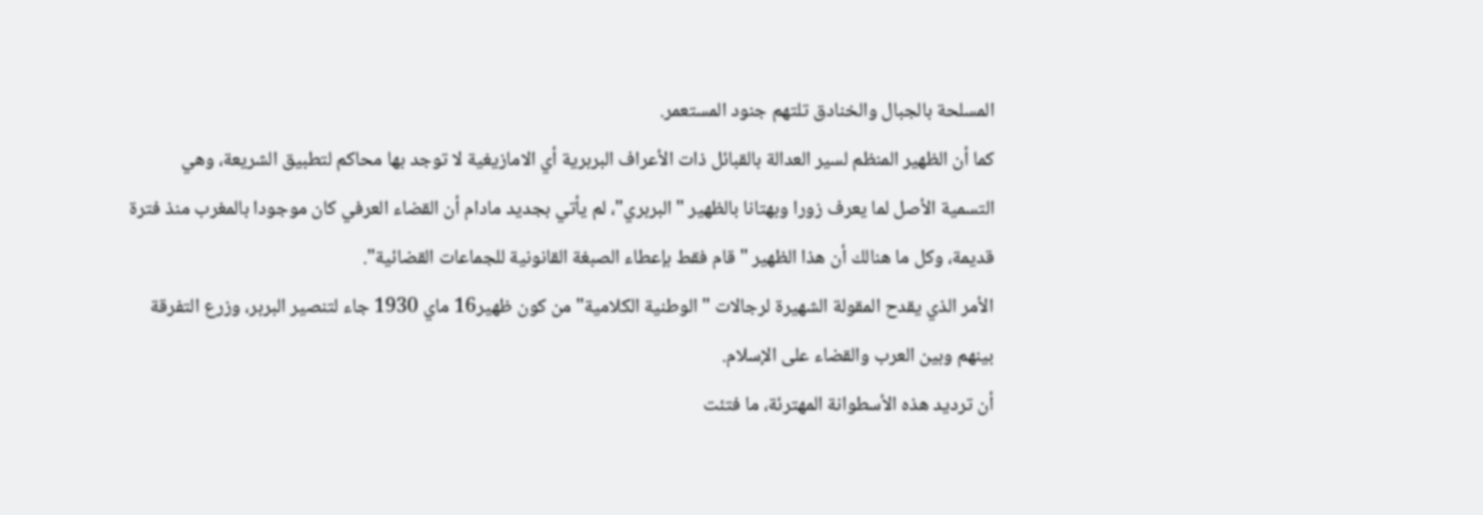المسلحة بالجبال والخنادق تلتهم جنود المستعمر.
كما أن الظهير المنظم لسير العدالة بالقبائل ذات الأعراف البربرية أي الامازيغية لا توجد بها محاكم لتطبيق الشريعة، وهي التسمية الأصل لما يعرف زورا وبهتانا بالظهير "البربري"، لم يأتي بجديد مادام أن القضاء العرفي كان موجودا بالمغرب منذ فترة قديمة، وكل ما هنالك أن هذا الظهير " قام فقط بإعطاء الصبغة القانونية للجماعات القضائية".
الأمر الذي يقدح المقولة الشهيرة لرجالات " الوطنية الكلامية" من كون ظهير16 ماي 1930 جاء لتنصير البربر، وزرع التفرقة بينهم وبين العرب والقضاء على الإسلام.
أن ترديد هذه الأسطوانة المهترئة، ما فتئت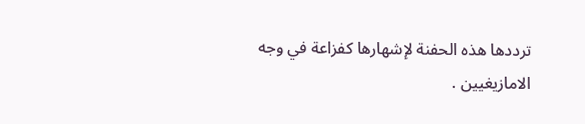ترددها هذه الحفنة لإشهارها كفزاعة في وجه الامازيغيين .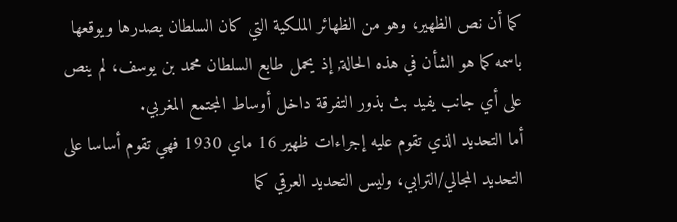كما أن نص الظهير، وهو من الظهائر الملكية التي كان السلطان يصدرها ويوقعها باسمه كما هو الشأن في هذه الحالة, إذ يحمل طابع السلطان محمد بن يوسف، لم ينص على أي جانب يفيد بث بذور التفرقة داخل أوساط المجتمع المغربي.
أما التحديد الذي تقوم عليه إجراءات ظهير 16 ماي 1930 فهي تقوم أساسا على التحديد المجالي/الترابي، وليس التحديد العرقي كما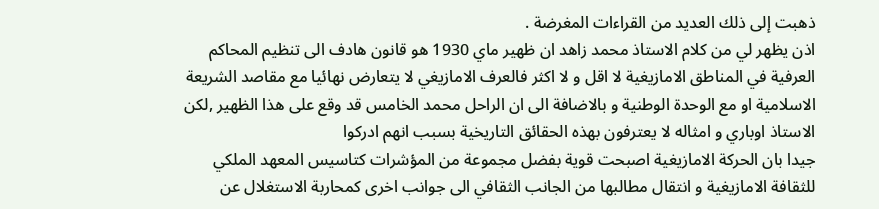ذهبت إلى ذلك العديد من القراءات المغرضة .
اذن يظهر لي من كلام الاستاذ محمد زاهد ان ظهير ماي 1930 هو قانون هادف الى تنظيم المحاكم العرفية في المناطق الامازيغية لا اقل و لا اكثر فالعرف الامازيغي لا يتعارض نهائيا مع مقاصد الشريعة الاسلامية او مع الوحدة الوطنية و بالاضافة الى ان الراحل محمد الخامس قد وقع على هذا الظهير ,لكن الاستاذ اوباري و امثاله لا يعترفون بهذه الحقائق التاريخية بسبب انهم ادركوا
جيدا بان الحركة الامازيغية اصبحت قوية بفضل مجموعة من المؤشرات كتاسيس المعهد الملكي للثقافة الامازيغية و انتقال مطالبها من الجانب الثقافي الى جوانب اخرى كمحاربة الاستغلال عن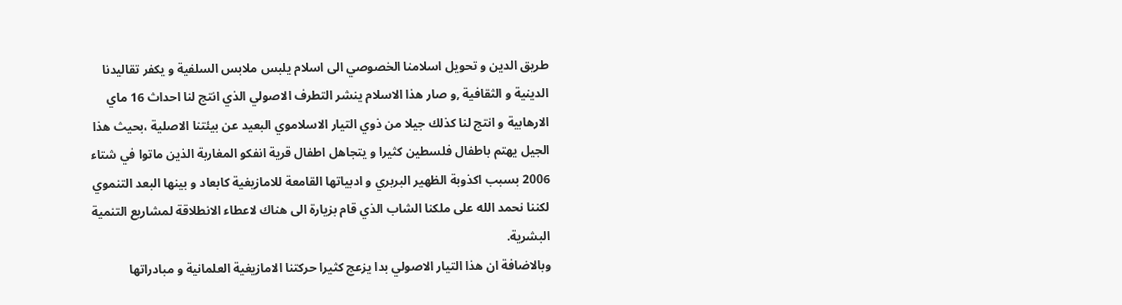طريق الدين و تحويل اسلامنا الخصوصي الى اسلام يلبس ملابس السلفية و يكفر تقاليدنا الدينية و الثقافية ,و صار هذا الاسلام ينشر التطرف الاصولي الذي انتج لنا احداث 16 ماي الارهابية و انتج لنا كذلك جيلا من ذوي التيار الاسلاموي البعيد عن بيئتنا الاصلية ،بحيث هذا الجيل يهتم باطفال فلسطين كثيرا و يتجاهل اطفال قرية انفكو المغاربة الذين ماتوا في شتاء 2006 بسبب اكذوبة الظهير البربري و ادبياتها القامعة للامازيغية كابعاد و بينها البعد التنموي لكننا نحمد الله على ملكنا الشاب الذي قام بزيارة الى هناك لاعطاء الانطلاقة لمشاريع التنمية البشرية.
وبالاضافة ان هذا التيار الاصولي بدا يزعج كثيرا حركتنا الامازيغية العلمانية و مبادراتها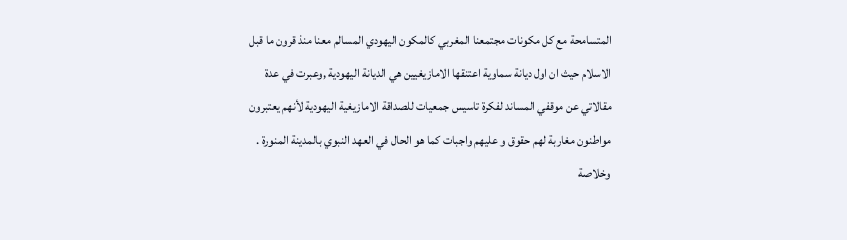المتسامحة مع كل مكونات مجتمعنا المغربي كالمكون اليهودي المسالم معنا منذ قرون ما قبل الاسلام حيث ان اول ديانة سماوية اعتنقها الامازيغيين هي الديانة اليهودية ,وعبرت في عدة مقالاتي عن موقفي المساند لفكرة تاسيس جمعيات للصداقة الامازيغية اليهودية لأنهم يعتبرون مواطنون مغاربة لهم حقوق و عليهم واجبات كما هو الحال في العهد النبوي بالمدينة المنورة .
وخلاصة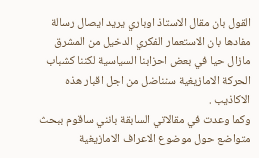القول بان مقال الاستاذ اوباري يريد ايصال رسالة مفادها بان الاستعمار الفكري الدخيل من المشرق مازال حيا في بعض احزابنا السياسية لكننا كشباب الحركة الامازيغية سنناضل من اجل اقبار هذه الاكاذيب .
وكما وعدت في مقالاتي السابقة بانني ساقوم ببحث متواضع حول موضوع الاعراف الامازيغية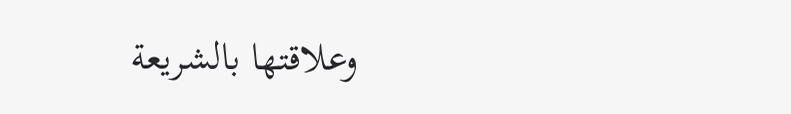وعلاقتها بالشريعة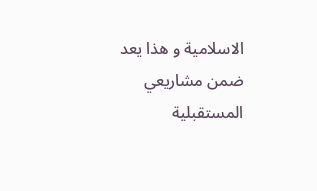الاسلامية و هذا يعد ضمن مشاريعي المستقبلية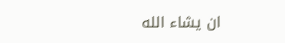ان يشاء الله